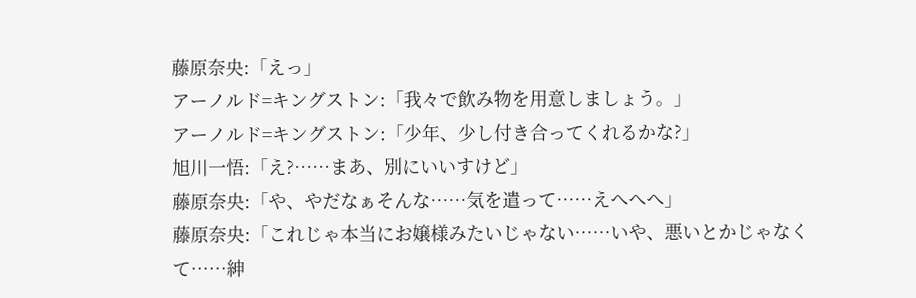藤原奈央:「えっ」
アーノルド=キングストン:「我々で飲み物を用意しましょう。」
アーノルド=キングストン:「少年、少し付き合ってくれるかな?」
旭川一悟:「え?……まあ、別にいいすけど」
藤原奈央:「や、やだなぁそんな……気を遣って……えへへへ」
藤原奈央:「これじゃ本当にお嬢様みたいじゃない……いや、悪いとかじゃなくて……紳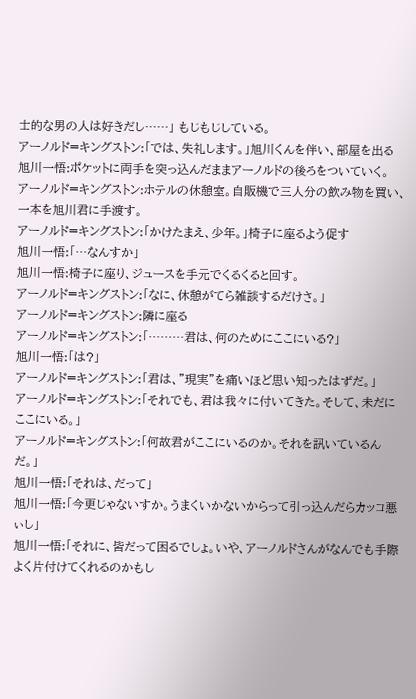士的な男の人は好きだし……」 もじもじしている。
アーノルド=キングストン:「では、失礼します。」旭川くんを伴い、部屋を出る
旭川一悟:ポケットに両手を突っ込んだままアーノルドの後ろをついていく。
アーノルド=キングストン:ホテルの休憩室。自販機で三人分の飲み物を買い、一本を旭川君に手渡す。
アーノルド=キングストン:「かけたまえ、少年。」椅子に座るよう促す
旭川一悟:「…なんすか」
旭川一悟:椅子に座り、ジュースを手元でくるくると回す。
アーノルド=キングストン:「なに、休憩がてら雑談するだけさ。」
アーノルド=キングストン:隣に座る
アーノルド=キングストン:「………君は、何のためにここにいる?」
旭川一悟:「は?」
アーノルド=キングストン:「君は、”現実”を痛いほど思い知ったはずだ。」
アーノルド=キングストン:「それでも、君は我々に付いてきた。そして、未だにここにいる。」
アーノルド=キングストン:「何故君がここにいるのか。それを訊いているんだ。」
旭川一悟:「それは、だって」
旭川一悟:「今更じゃないすか。うまくいかないからって引っ込んだらカッコ悪ぃし」
旭川一悟:「それに、皆だって困るでしょ。いや、アーノルドさんがなんでも手際よく片付けてくれるのかもし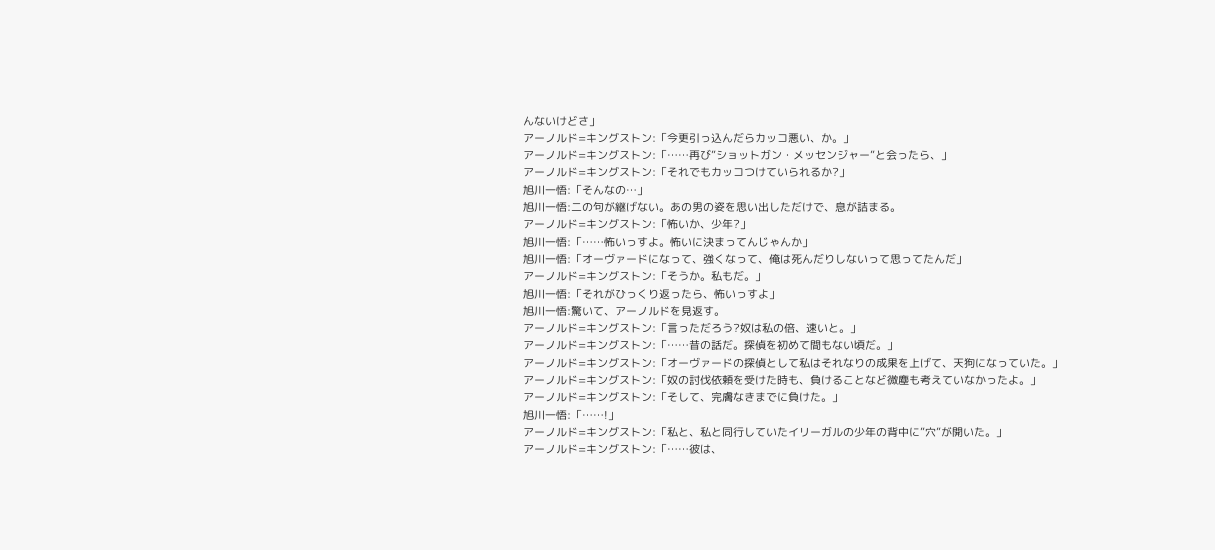んないけどさ」
アーノルド=キングストン:「今更引っ込んだらカッコ悪い、か。」
アーノルド=キングストン:「……再び”ショットガン・メッセンジャー”と会ったら、」
アーノルド=キングストン:「それでもカッコつけていられるか?」
旭川一悟:「そんなの…」
旭川一悟:二の句が継げない。あの男の姿を思い出しただけで、息が詰まる。
アーノルド=キングストン:「怖いか、少年?」
旭川一悟:「……怖いっすよ。怖いに決まってんじゃんか」
旭川一悟:「オーヴァードになって、強くなって、俺は死んだりしないって思ってたんだ」
アーノルド=キングストン:「そうか。私もだ。」
旭川一悟:「それがひっくり返ったら、怖いっすよ」
旭川一悟:驚いて、アーノルドを見返す。
アーノルド=キングストン:「言っただろう?奴は私の倍、速いと。」
アーノルド=キングストン:「……昔の話だ。探偵を初めて間もない頃だ。」
アーノルド=キングストン:「オーヴァードの探偵として私はそれなりの成果を上げて、天狗になっていた。」
アーノルド=キングストン:「奴の討伐依頼を受けた時も、負けることなど微塵も考えていなかったよ。」
アーノルド=キングストン:「そして、完膚なきまでに負けた。」
旭川一悟:「……!」
アーノルド=キングストン:「私と、私と同行していたイリーガルの少年の背中に”穴”が開いた。」
アーノルド=キングストン:「……彼は、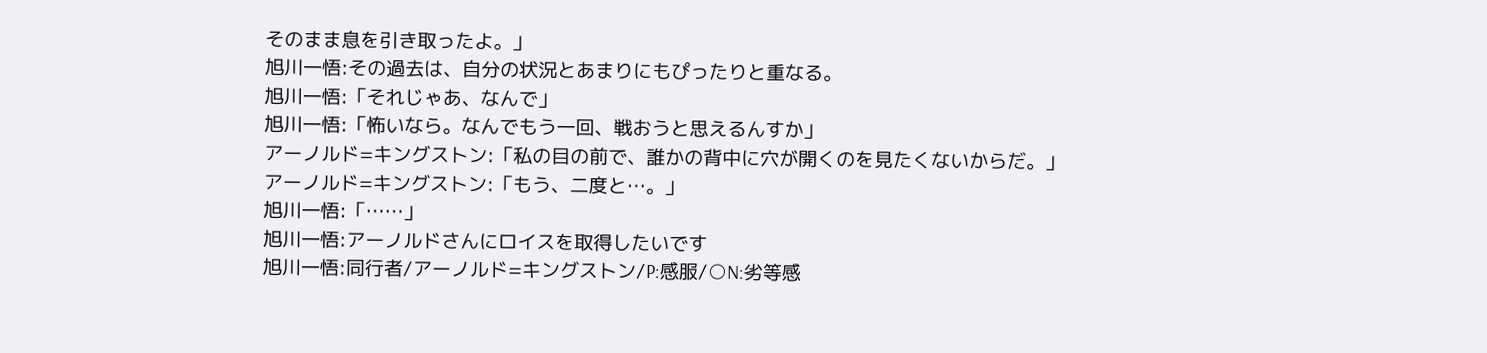そのまま息を引き取ったよ。」
旭川一悟:その過去は、自分の状況とあまりにもぴったりと重なる。
旭川一悟:「それじゃあ、なんで」
旭川一悟:「怖いなら。なんでもう一回、戦おうと思えるんすか」
アーノルド=キングストン:「私の目の前で、誰かの背中に穴が開くのを見たくないからだ。」
アーノルド=キングストン:「もう、二度と…。」
旭川一悟:「……」
旭川一悟:アーノルドさんにロイスを取得したいです
旭川一悟:同行者/アーノルド=キングストン/P:感服/○N:劣等感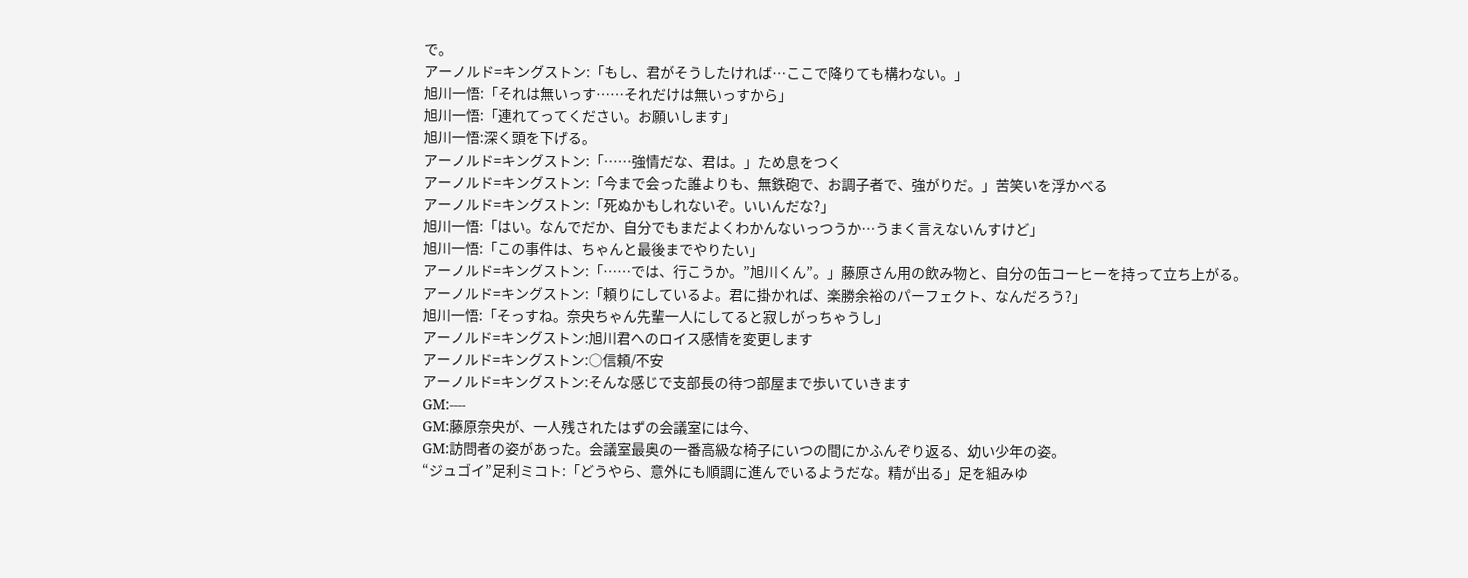で。
アーノルド=キングストン:「もし、君がそうしたければ…ここで降りても構わない。」
旭川一悟:「それは無いっす……それだけは無いっすから」
旭川一悟:「連れてってください。お願いします」
旭川一悟:深く頭を下げる。
アーノルド=キングストン:「……強情だな、君は。」ため息をつく
アーノルド=キングストン:「今まで会った誰よりも、無鉄砲で、お調子者で、強がりだ。」苦笑いを浮かべる
アーノルド=キングストン:「死ぬかもしれないぞ。いいんだな?」
旭川一悟:「はい。なんでだか、自分でもまだよくわかんないっつうか…うまく言えないんすけど」
旭川一悟:「この事件は、ちゃんと最後までやりたい」
アーノルド=キングストン:「……では、行こうか。”旭川くん”。」藤原さん用の飲み物と、自分の缶コーヒーを持って立ち上がる。
アーノルド=キングストン:「頼りにしているよ。君に掛かれば、楽勝余裕のパーフェクト、なんだろう?」
旭川一悟:「そっすね。奈央ちゃん先輩一人にしてると寂しがっちゃうし」
アーノルド=キングストン:旭川君へのロイス感情を変更します
アーノルド=キングストン:○信頼/不安
アーノルド=キングストン:そんな感じで支部長の待つ部屋まで歩いていきます
GM:----
GM:藤原奈央が、一人残されたはずの会議室には今、
GM:訪問者の姿があった。会議室最奥の一番高級な椅子にいつの間にかふんぞり返る、幼い少年の姿。
“ジュゴイ”足利ミコト:「どうやら、意外にも順調に進んでいるようだな。精が出る」足を組みゆ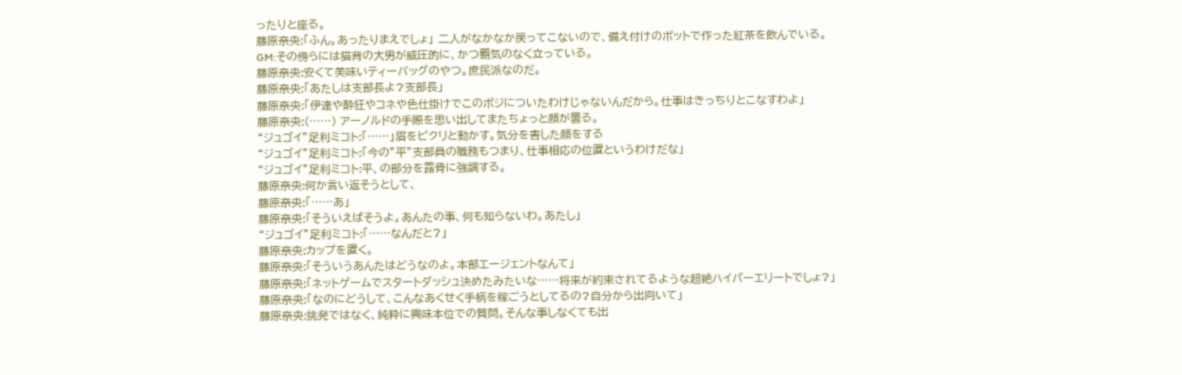ったりと座る。
藤原奈央:「ふん。あったりまえでしょ」 二人がなかなか戻ってこないので、備え付けのポットで作った紅茶を飲んでいる。
GM:その傍らには猫背の大男が威圧的に、かつ覇気のなく立っている。
藤原奈央:安くて美味いティーバッグのやつ。庶民派なのだ。
藤原奈央:「あたしは支部長よ?支部長」
藤原奈央:「伊達や酔狂やコネや色仕掛けでこのポジについたわけじゃないんだから。仕事はきっちりとこなすわよ」
藤原奈央:(……) アーノルドの手際を思い出してまたちょっと顔が曇る。
“ジュゴイ”足利ミコト:「……」眉をピクリと動かす。気分を害した顔をする
“ジュゴイ”足利ミコト:「今の”平”支部員の職務もつまり、仕事相応の位置というわけだな」
“ジュゴイ”足利ミコト:平、の部分を露骨に強調する。
藤原奈央:何か言い返そうとして、
藤原奈央:「……あ」
藤原奈央:「そういえばそうよ。あんたの事、何も知らないわ。あたし」
“ジュゴイ”足利ミコト:「……なんだと?」
藤原奈央:カップを置く。
藤原奈央:「そういうあんたはどうなのよ。本部エージェントなんて」
藤原奈央:「ネットゲームでスタートダッシュ決めたみたいな……将来が約束されてるような超絶ハイパーエリートでしょ?」
藤原奈央:「なのにどうして、こんなあくせく手柄を稼ごうとしてるの?自分から出向いて」
藤原奈央:挑発ではなく、純粋に興味本位での質問。そんな事しなくても出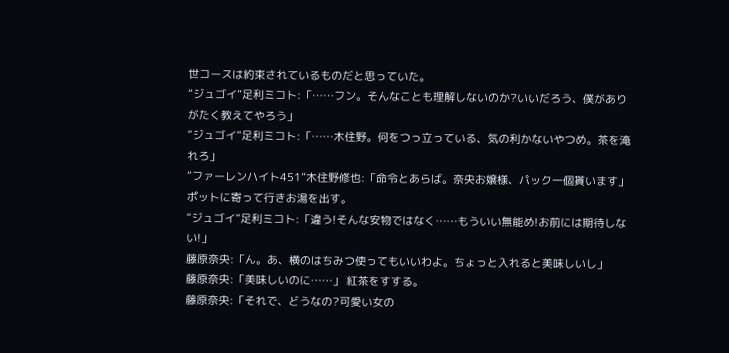世コースは約束されているものだと思っていた。
“ジュゴイ”足利ミコト:「……フン。そんなことも理解しないのか?いいだろう、僕がありがたく教えてやろう」
“ジュゴイ”足利ミコト:「……木住野。何をつっ立っている、気の利かないやつめ。茶を淹れろ」
“ファーレンハイト451”木住野修也:「命令とあらば。奈央お嬢様、パック一個貰います」ポットに寄って行きお湯を出す。
“ジュゴイ”足利ミコト:「違う!そんな安物ではなく……もういい無能め!お前には期待しない!」
藤原奈央:「ん。あ、横のはちみつ使ってもいいわよ。ちょっと入れると美味しいし」
藤原奈央:「美味しいのに……」 紅茶をすする。
藤原奈央:「それで、どうなの?可愛い女の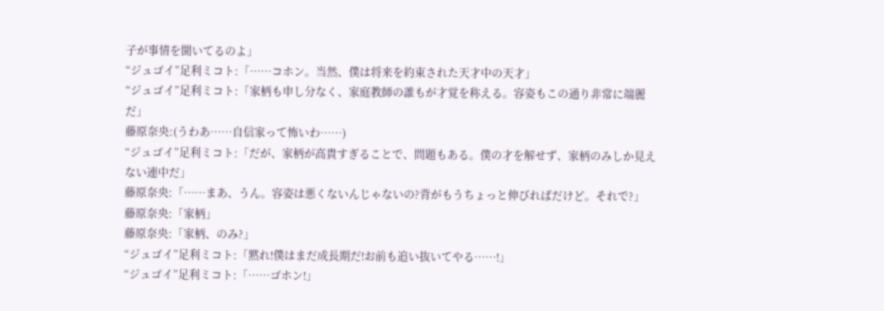子が事情を聞いてるのよ」
“ジュゴイ”足利ミコト:「……コホン。当然、僕は将来を約束された天才中の天才」
“ジュゴイ”足利ミコト:「家柄も申し分なく、家庭教師の誰もが才覚を称える。容姿もこの通り非常に端麗だ」
藤原奈央:(うわあ……自信家って怖いわ……)
“ジュゴイ”足利ミコト:「だが、家柄が高貴すぎることで、問題もある。僕の才を解せず、家柄のみしか見えない連中だ」
藤原奈央:「……まあ、うん。容姿は悪くないんじゃないの?背がもうちょっと伸びればだけど。それで?」
藤原奈央:「家柄」
藤原奈央:「家柄、のみ?」
“ジュゴイ”足利ミコト:「黙れ!僕はまだ成長期だ!お前も追い抜いてやる……!」
“ジュゴイ”足利ミコト:「……ゴホン!」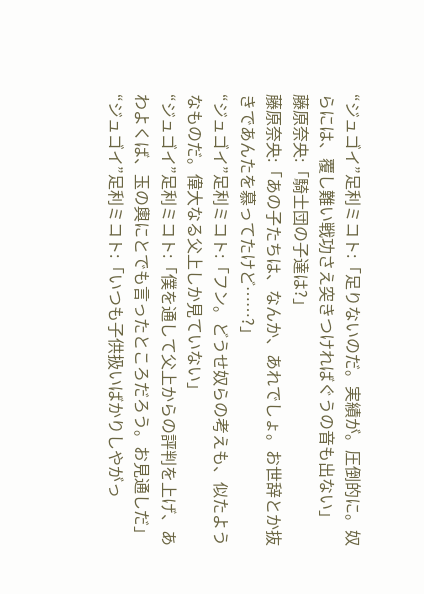“ジュゴイ”足利ミコト:「足りないのだ。実績が。圧倒的に。奴らには、覆し難い戦功さえ突きつければぐうの音も出ない」
藤原奈央:「騎士団の子達は?」
藤原奈央:「あの子たちは、なんか、あれでしょ。お世辞とか抜きであんたを慕ってたけど……?」
“ジュゴイ”足利ミコト:「フン。どうせ奴らの考えも、似たようなものだ。偉大なる父上しか見ていない」
“ジュゴイ”足利ミコト:「僕を通して父上からの評判を上げ、あわよくば、玉の輿にとでも言ったところだろう。お見通しだ」
“ジュゴイ”足利ミコト:「いつも子供扱いばかりしやがっ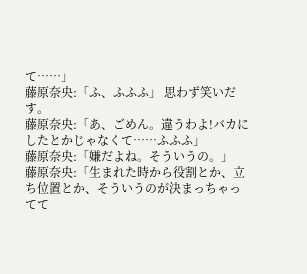て……」
藤原奈央:「ふ、ふふふ」 思わず笑いだす。
藤原奈央:「あ、ごめん。違うわよ!バカにしたとかじゃなくて……ふふふ」
藤原奈央:「嫌だよね。そういうの。」
藤原奈央:「生まれた時から役割とか、立ち位置とか、そういうのが決まっちゃってて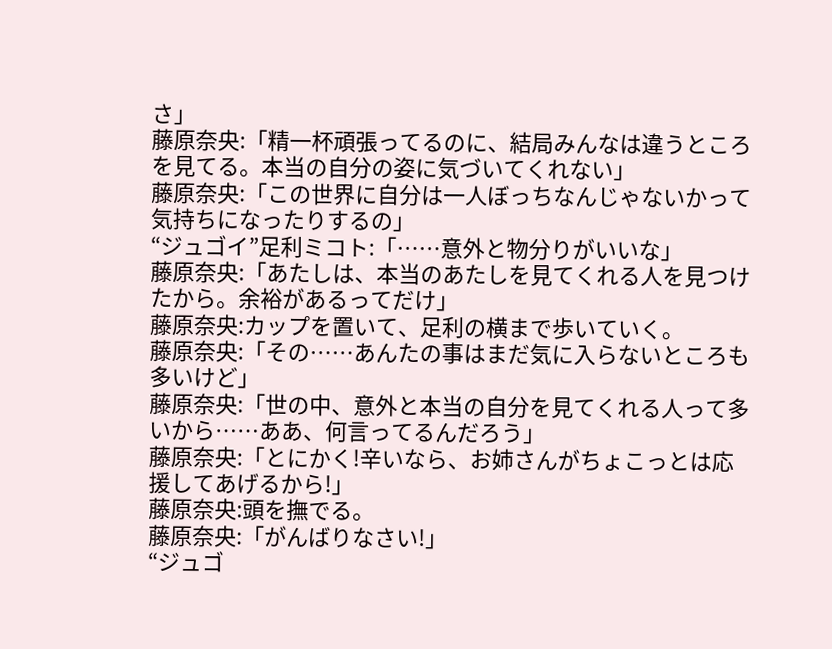さ」
藤原奈央:「精一杯頑張ってるのに、結局みんなは違うところを見てる。本当の自分の姿に気づいてくれない」
藤原奈央:「この世界に自分は一人ぼっちなんじゃないかって気持ちになったりするの」
“ジュゴイ”足利ミコト:「……意外と物分りがいいな」
藤原奈央:「あたしは、本当のあたしを見てくれる人を見つけたから。余裕があるってだけ」
藤原奈央:カップを置いて、足利の横まで歩いていく。
藤原奈央:「その……あんたの事はまだ気に入らないところも多いけど」
藤原奈央:「世の中、意外と本当の自分を見てくれる人って多いから……ああ、何言ってるんだろう」
藤原奈央:「とにかく!辛いなら、お姉さんがちょこっとは応援してあげるから!」
藤原奈央:頭を撫でる。
藤原奈央:「がんばりなさい!」
“ジュゴ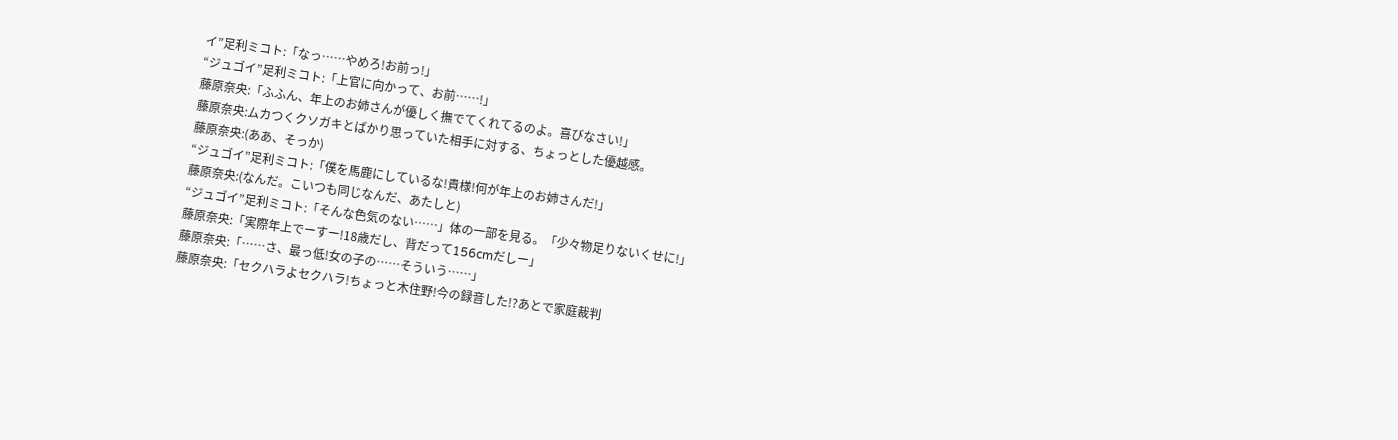イ”足利ミコト:「なっ……やめろ!お前っ!」
“ジュゴイ”足利ミコト:「上官に向かって、お前……!」
藤原奈央:「ふふん、年上のお姉さんが優しく撫でてくれてるのよ。喜びなさい!」
藤原奈央:ムカつくクソガキとばかり思っていた相手に対する、ちょっとした優越感。
藤原奈央:(ああ、そっか)
“ジュゴイ”足利ミコト:「僕を馬鹿にしているな!貴様!何が年上のお姉さんだ!」
藤原奈央:(なんだ。こいつも同じなんだ、あたしと)
“ジュゴイ”足利ミコト:「そんな色気のない……」体の一部を見る。「少々物足りないくせに!」
藤原奈央:「実際年上でーすー!18歳だし、背だって156cmだしー」
藤原奈央:「……さ、最っ低!女の子の……そういう……」
藤原奈央:「セクハラよセクハラ!ちょっと木住野!今の録音した!?あとで家庭裁判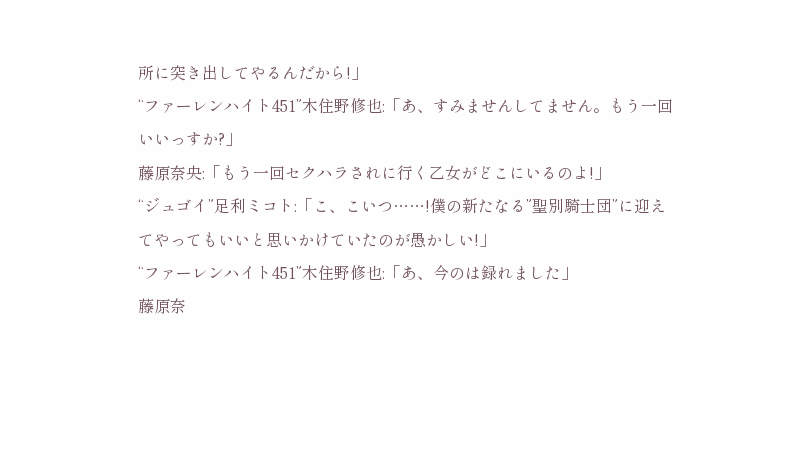所に突き出してやるんだから!」
“ファーレンハイト451”木住野修也:「あ、すみませんしてません。もう一回いいっすか?」
藤原奈央:「もう一回セクハラされに行く乙女がどこにいるのよ!」
“ジュゴイ”足利ミコト:「こ、こいつ……!僕の新たなる”聖別騎士団”に迎えてやってもいいと思いかけていたのが愚かしい!」
“ファーレンハイト451”木住野修也:「あ、今のは録れました」
藤原奈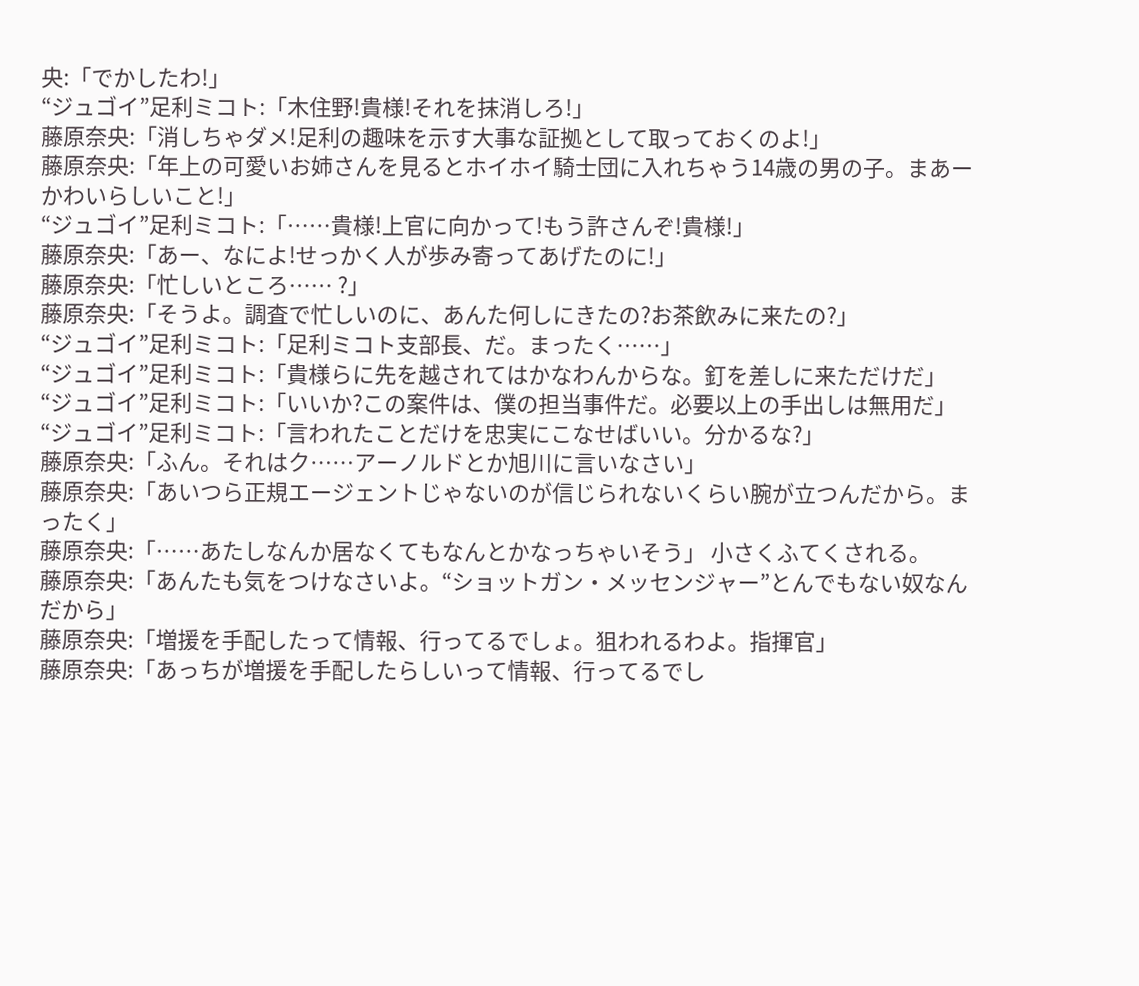央:「でかしたわ!」
“ジュゴイ”足利ミコト:「木住野!貴様!それを抹消しろ!」
藤原奈央:「消しちゃダメ!足利の趣味を示す大事な証拠として取っておくのよ!」
藤原奈央:「年上の可愛いお姉さんを見るとホイホイ騎士団に入れちゃう14歳の男の子。まあーかわいらしいこと!」
“ジュゴイ”足利ミコト:「……貴様!上官に向かって!もう許さんぞ!貴様!」
藤原奈央:「あー、なによ!せっかく人が歩み寄ってあげたのに!」
藤原奈央:「忙しいところ…… ?」
藤原奈央:「そうよ。調査で忙しいのに、あんた何しにきたの?お茶飲みに来たの?」
“ジュゴイ”足利ミコト:「足利ミコト支部長、だ。まったく……」
“ジュゴイ”足利ミコト:「貴様らに先を越されてはかなわんからな。釘を差しに来ただけだ」
“ジュゴイ”足利ミコト:「いいか?この案件は、僕の担当事件だ。必要以上の手出しは無用だ」
“ジュゴイ”足利ミコト:「言われたことだけを忠実にこなせばいい。分かるな?」
藤原奈央:「ふん。それはク……アーノルドとか旭川に言いなさい」
藤原奈央:「あいつら正規エージェントじゃないのが信じられないくらい腕が立つんだから。まったく」
藤原奈央:「……あたしなんか居なくてもなんとかなっちゃいそう」 小さくふてくされる。
藤原奈央:「あんたも気をつけなさいよ。“ショットガン・メッセンジャー”とんでもない奴なんだから」
藤原奈央:「増援を手配したって情報、行ってるでしょ。狙われるわよ。指揮官」
藤原奈央:「あっちが増援を手配したらしいって情報、行ってるでし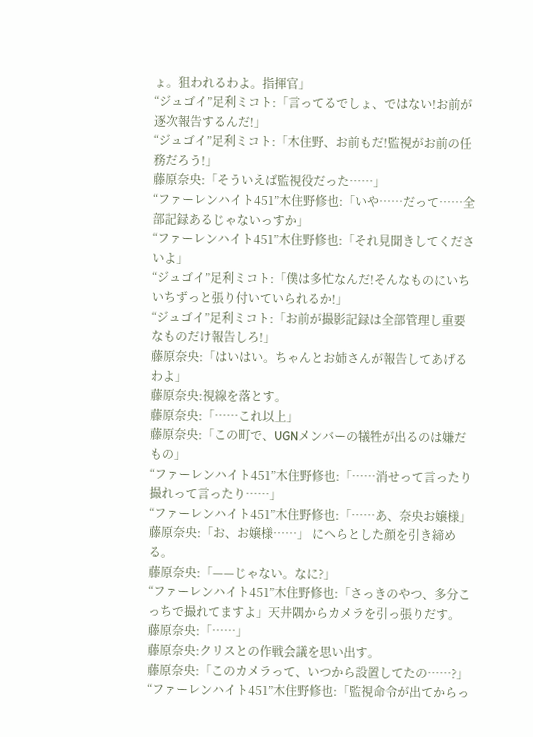ょ。狙われるわよ。指揮官」
“ジュゴイ”足利ミコト:「言ってるでしょ、ではない!お前が逐次報告するんだ!」
“ジュゴイ”足利ミコト:「木住野、お前もだ!監視がお前の任務だろう!」
藤原奈央:「そういえば監視役だった……」
“ファーレンハイト451”木住野修也:「いや……だって……全部記録あるじゃないっすか」
“ファーレンハイト451”木住野修也:「それ見聞きしてくださいよ」
“ジュゴイ”足利ミコト:「僕は多忙なんだ!そんなものにいちいちずっと張り付いていられるか!」
“ジュゴイ”足利ミコト:「お前が撮影記録は全部管理し重要なものだけ報告しろ!」
藤原奈央:「はいはい。ちゃんとお姉さんが報告してあげるわよ」
藤原奈央:視線を落とす。
藤原奈央:「……これ以上」
藤原奈央:「この町で、UGNメンバーの犠牲が出るのは嫌だもの」
“ファーレンハイト451”木住野修也:「……消せって言ったり撮れって言ったり……」
“ファーレンハイト451”木住野修也:「……あ、奈央お嬢様」
藤原奈央:「お、お嬢様……」 にへらとした顔を引き締める。
藤原奈央:「——じゃない。なに?」
“ファーレンハイト451”木住野修也:「さっきのやつ、多分こっちで撮れてますよ」天井隅からカメラを引っ張りだす。
藤原奈央:「……」
藤原奈央:クリスとの作戦会議を思い出す。
藤原奈央:「このカメラって、いつから設置してたの……?」
“ファーレンハイト451”木住野修也:「監視命令が出てからっ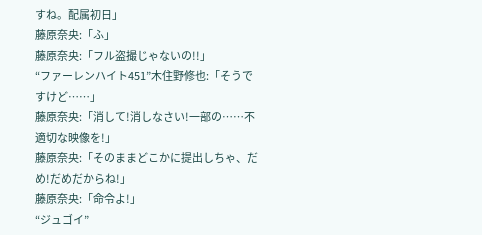すね。配属初日」
藤原奈央:「ふ」
藤原奈央:「フル盗撮じゃないの!!」
“ファーレンハイト451”木住野修也:「そうですけど……」
藤原奈央:「消して!消しなさい!一部の……不適切な映像を!」
藤原奈央:「そのままどこかに提出しちゃ、だめ!だめだからね!」
藤原奈央:「命令よ!」
“ジュゴイ”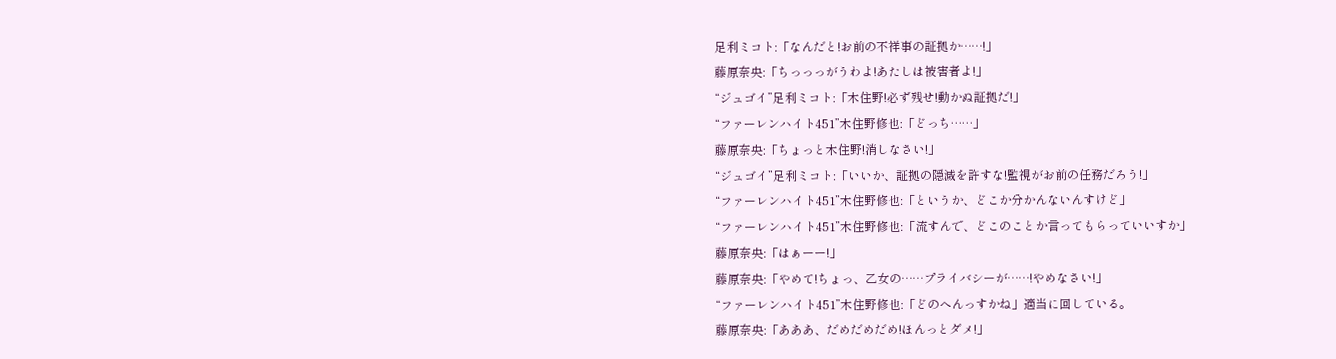足利ミコト:「なんだと!お前の不祥事の証拠か……!」
藤原奈央:「ちっっっがうわよ!あたしは被害者よ!」
“ジュゴイ”足利ミコト:「木住野!必ず残せ!動かぬ証拠だ!」
“ファーレンハイト451”木住野修也:「どっち……」
藤原奈央:「ちょっと木住野!消しなさい!」
“ジュゴイ”足利ミコト:「いいか、証拠の隠滅を許すな!監視がお前の任務だろう!」
“ファーレンハイト451”木住野修也:「というか、どこか分かんないんすけど」
“ファーレンハイト451”木住野修也:「流すんで、どこのことか言ってもらっていいすか」
藤原奈央:「はぁーー!」
藤原奈央:「やめて!ちょっ、乙女の……プライバシーが……!やめなさい!」
“ファーレンハイト451”木住野修也:「どのへんっすかね」適当に回している。
藤原奈央:「あああ、だめだめだめ!ほんっとダメ!」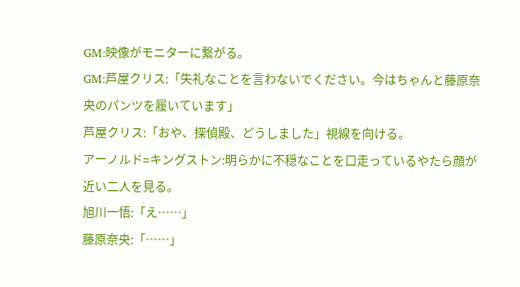GM:映像がモニターに繋がる。
GM:芦屋クリス:「失礼なことを言わないでください。今はちゃんと藤原奈央のパンツを履いています」
芦屋クリス:「おや、探偵殿、どうしました」視線を向ける。
アーノルド=キングストン:明らかに不穏なことを口走っているやたら顔が近い二人を見る。
旭川一悟:「え……」
藤原奈央:「……」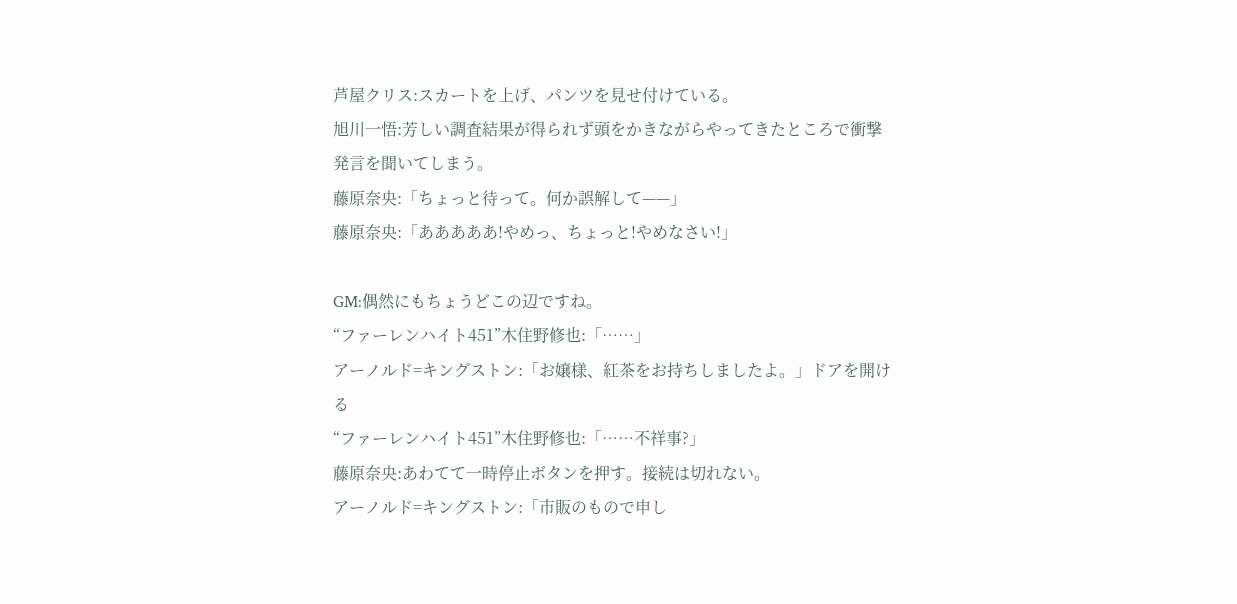芦屋クリス:スカートを上げ、パンツを見せ付けている。
旭川一悟:芳しい調査結果が得られず頭をかきながらやってきたところで衝撃発言を聞いてしまう。
藤原奈央:「ちょっと待って。何か誤解して——」
藤原奈央:「あああああ!やめっ、ちょっと!やめなさい!」

GM:偶然にもちょうどこの辺ですね。
“ファーレンハイト451”木住野修也:「……」
アーノルド=キングストン:「お嬢様、紅茶をお持ちしましたよ。」ドアを開ける
“ファーレンハイト451”木住野修也:「……不祥事?」
藤原奈央:あわてて一時停止ボタンを押す。接続は切れない。
アーノルド=キングストン:「市販のもので申し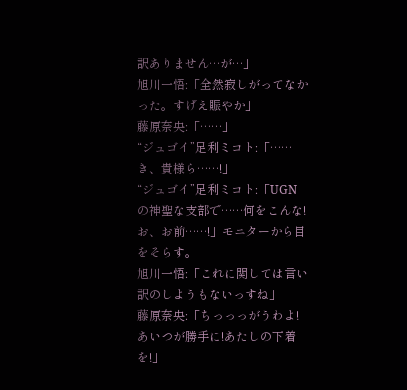訳ありません…が…」
旭川一悟:「全然寂しがってなかった。すげえ賑やか」
藤原奈央:「……」
“ジュゴイ”足利ミコト:「……き、貴様ら……!」
“ジュゴイ”足利ミコト:「UGNの神聖な支部で……何をこんな!お、お前……!」モニターから目をそらす。
旭川一悟:「これに関しては言い訳のしようもないっすね」
藤原奈央:「ちっっっがうわよ!あいつが勝手に!あたしの下着を!」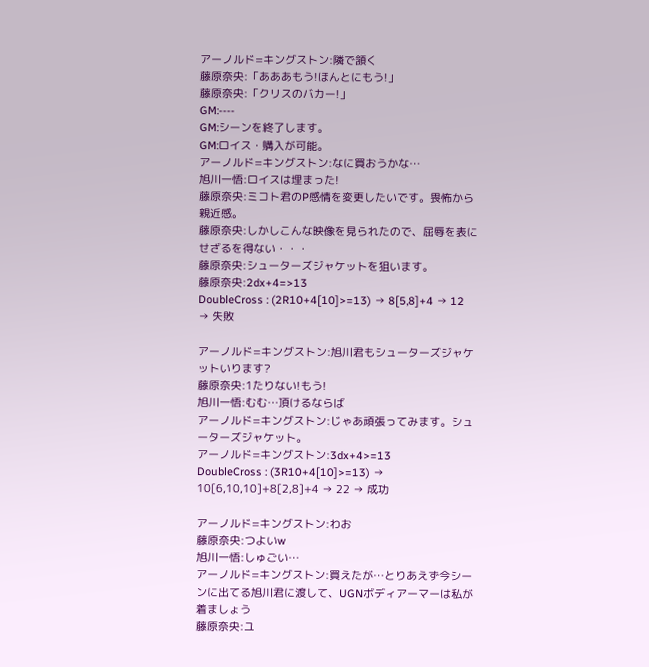アーノルド=キングストン:隣で頷く
藤原奈央:「あああもう!ほんとにもう!」
藤原奈央:「クリスのバカー!」
GM:----
GM:シーンを終了します。
GM:ロイス・購入が可能。
アーノルド=キングストン:なに買おうかな…
旭川一悟:ロイスは埋まった!
藤原奈央:ミコト君のP感情を変更したいです。畏怖から親近感。
藤原奈央:しかしこんな映像を見られたので、屈辱を表にせざるを得ない・・・
藤原奈央:シューターズジャケットを狙います。
藤原奈央:2dx+4=>13
DoubleCross : (2R10+4[10]>=13) → 8[5,8]+4 → 12 → 失敗

アーノルド=キングストン:旭川君もシューターズジャケットいります?
藤原奈央:1たりない!もう!
旭川一悟:むむ…頂けるならば
アーノルド=キングストン:じゃあ頑張ってみます。シューターズジャケット。
アーノルド=キングストン:3dx+4>=13
DoubleCross : (3R10+4[10]>=13) → 10[6,10,10]+8[2,8]+4 → 22 → 成功

アーノルド=キングストン:わお
藤原奈央:つよいw
旭川一悟:しゅごい…
アーノルド=キングストン:買えたが…とりあえず今シーンに出てる旭川君に渡して、UGNボディアーマーは私が着ましょう
藤原奈央:ユ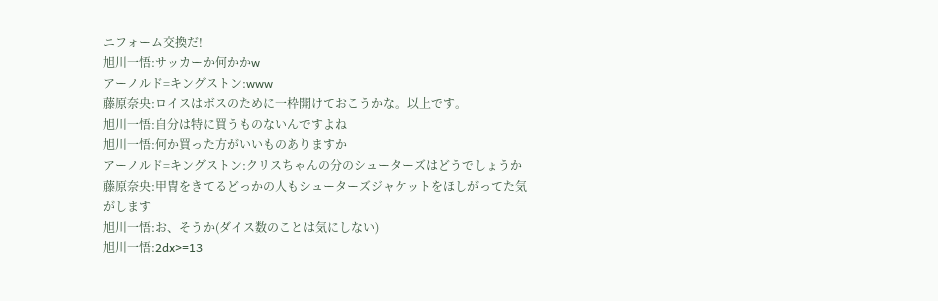ニフォーム交換だ!
旭川一悟:サッカーか何かかw
アーノルド=キングストン:www
藤原奈央:ロイスはボスのために一枠開けておこうかな。以上です。
旭川一悟:自分は特に買うものないんですよね
旭川一悟:何か買った方がいいものありますか
アーノルド=キングストン:クリスちゃんの分のシューターズはどうでしょうか
藤原奈央:甲冑をきてるどっかの人もシューターズジャケットをほしがってた気がします
旭川一悟:お、そうか(ダイス数のことは気にしない)
旭川一悟:2dx>=13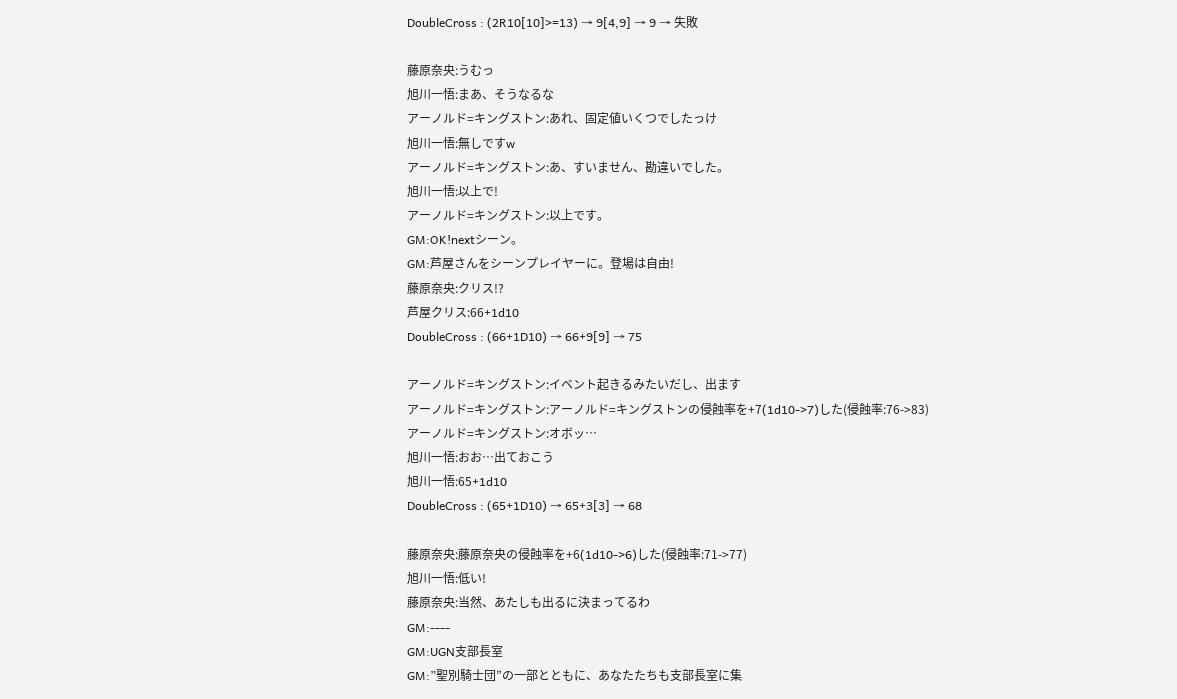DoubleCross : (2R10[10]>=13) → 9[4,9] → 9 → 失敗

藤原奈央:うむっ
旭川一悟:まあ、そうなるな
アーノルド=キングストン:あれ、固定値いくつでしたっけ
旭川一悟:無しですw
アーノルド=キングストン:あ、すいません、勘違いでした。
旭川一悟:以上で!
アーノルド=キングストン:以上です。
GM:OK!nextシーン。
GM:芦屋さんをシーンプレイヤーに。登場は自由!
藤原奈央:クリス!?
芦屋クリス:66+1d10
DoubleCross : (66+1D10) → 66+9[9] → 75

アーノルド=キングストン:イベント起きるみたいだし、出ます
アーノルド=キングストン:アーノルド=キングストンの侵蝕率を+7(1d10->7)した(侵蝕率:76->83)
アーノルド=キングストン:オボッ…
旭川一悟:おお…出ておこう
旭川一悟:65+1d10
DoubleCross : (65+1D10) → 65+3[3] → 68

藤原奈央:藤原奈央の侵蝕率を+6(1d10->6)した(侵蝕率:71->77)
旭川一悟:低い!
藤原奈央:当然、あたしも出るに決まってるわ
GM:----
GM:UGN支部長室
GM:”聖別騎士団”の一部とともに、あなたたちも支部長室に集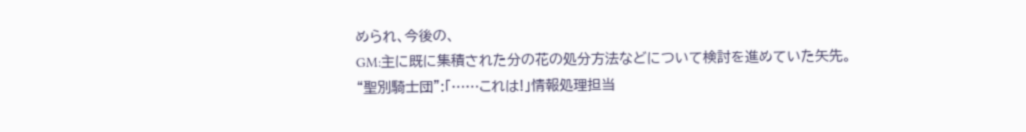められ、今後の、
GM:主に既に集積された分の花の処分方法などについて検討を進めていた矢先。
“聖別騎士団”:「……これは!」情報処理担当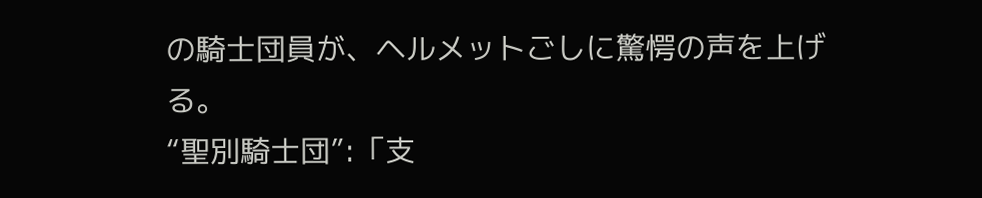の騎士団員が、ヘルメットごしに驚愕の声を上げる。
“聖別騎士団”:「支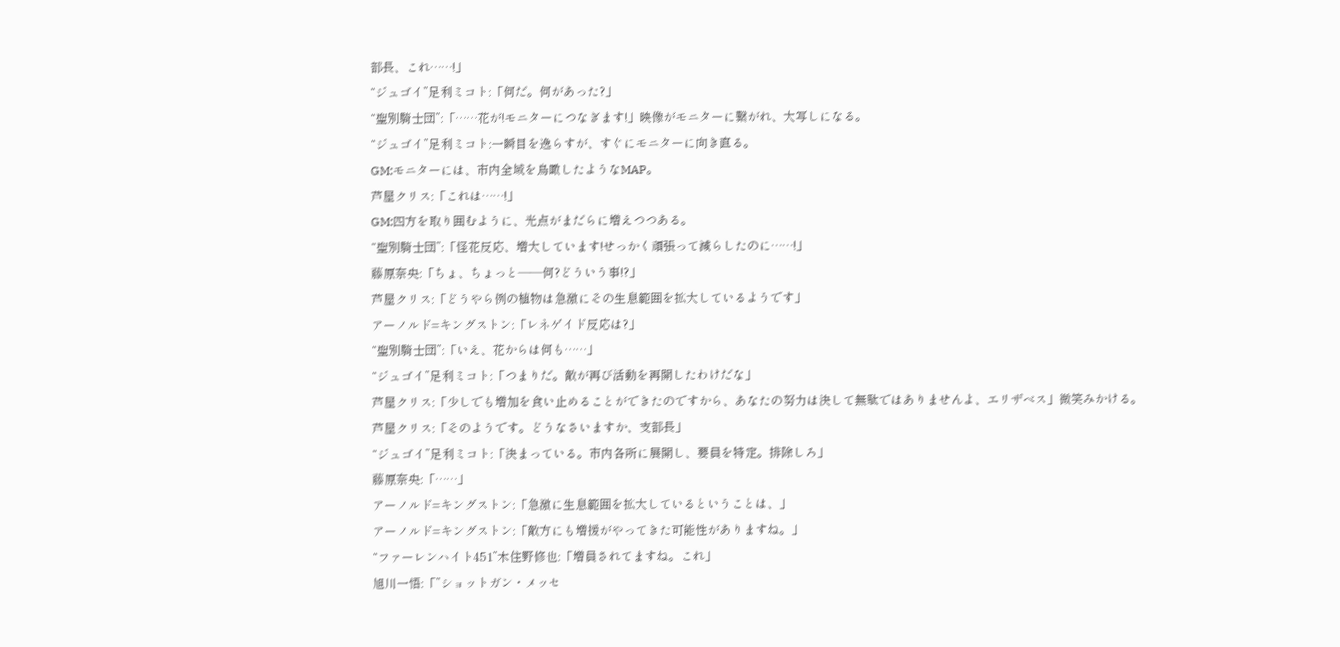部長、これ……!」
“ジュゴイ”足利ミコト:「何だ。何があった?」
“聖別騎士団”:「……花が!モニターにつなぎます!」映像がモニターに繋がれ、大写しになる。
“ジュゴイ”足利ミコト:一瞬目を逸らすが、すぐにモニターに向き直る。
GM:モニターには、市内全域を鳥瞰したようなMAP。
芦屋クリス:「これは……!」
GM:四方を取り囲むように、光点がまだらに増えつつある。
“聖別騎士団”:「怪花反応、増大しています!せっかく頑張って減らしたのに……!」
藤原奈央:「ちょ、ちょっと——何?どういう事!?」
芦屋クリス:「どうやら例の植物は急激にその生息範囲を拡大しているようです」
アーノルド=キングストン:「レネゲイド反応は?」
“聖別騎士団”:「いえ、花からは何も……」
“ジュゴイ”足利ミコト:「つまりだ。敵が再び活動を再開したわけだな」
芦屋クリス:「少しでも増加を食い止めることができたのですから、あなたの努力は決して無駄ではありませんよ、エリザベス」微笑みかける。
芦屋クリス:「そのようです。どうなさいますか、支部長」
“ジュゴイ”足利ミコト:「決まっている。市内各所に展開し、要員を特定。排除しろ」
藤原奈央:「……」
アーノルド=キングストン:「急激に生息範囲を拡大しているということは、」
アーノルド=キングストン:「敵方にも増援がやってきた可能性がありますね。」
“ファーレンハイト451”木住野修也:「増員されてますね。これ」
旭川一悟:「”ショットガン・メッセ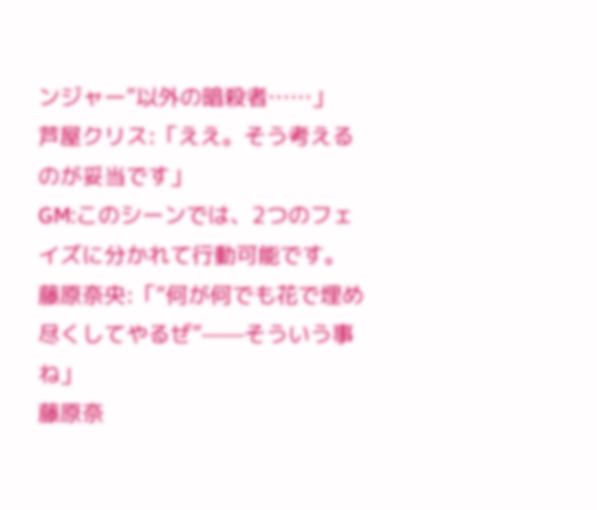ンジャー”以外の暗殺者……」
芦屋クリス:「ええ。そう考えるのが妥当です」
GM:このシーンでは、2つのフェイズに分かれて行動可能です。
藤原奈央:「“何が何でも花で埋め尽くしてやるぜ”——そういう事ね」
藤原奈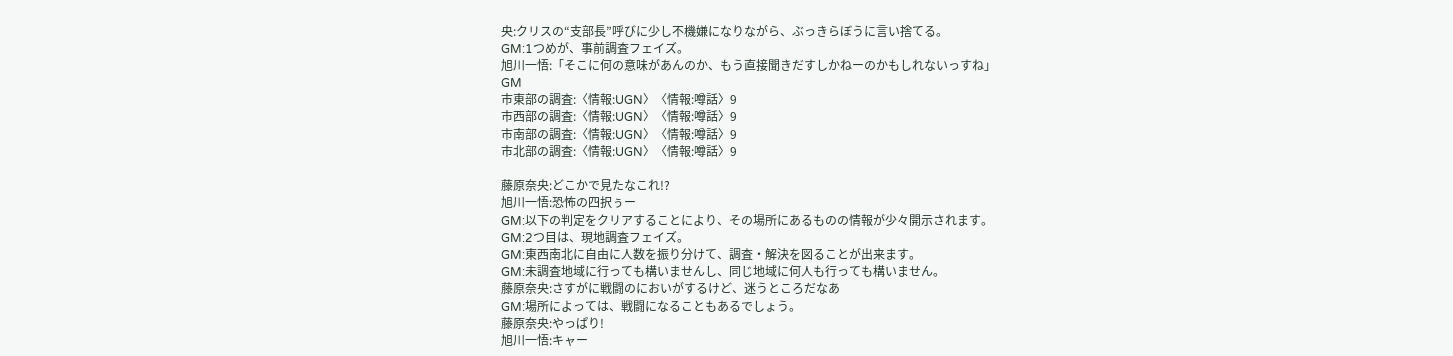央:クリスの“支部長”呼びに少し不機嫌になりながら、ぶっきらぼうに言い捨てる。
GM:1つめが、事前調査フェイズ。
旭川一悟:「そこに何の意味があんのか、もう直接聞きだすしかねーのかもしれないっすね」
GM
市東部の調査:〈情報:UGN〉〈情報:噂話〉9
市西部の調査:〈情報:UGN〉〈情報:噂話〉9
市南部の調査:〈情報:UGN〉〈情報:噂話〉9
市北部の調査:〈情報:UGN〉〈情報:噂話〉9

藤原奈央:どこかで見たなこれ!?
旭川一悟:恐怖の四択ぅー
GM:以下の判定をクリアすることにより、その場所にあるものの情報が少々開示されます。
GM:2つ目は、現地調査フェイズ。
GM:東西南北に自由に人数を振り分けて、調査・解決を図ることが出来ます。
GM:未調査地域に行っても構いませんし、同じ地域に何人も行っても構いません。
藤原奈央:さすがに戦闘のにおいがするけど、迷うところだなあ
GM:場所によっては、戦闘になることもあるでしょう。
藤原奈央:やっぱり!
旭川一悟:キャー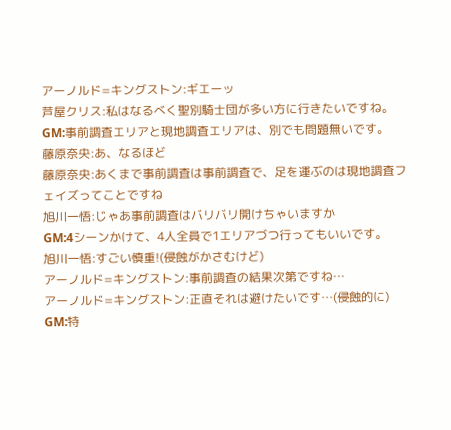アーノルド=キングストン:ギエーッ
芦屋クリス:私はなるべく聖別騎士団が多い方に行きたいですね。
GM:事前調査エリアと現地調査エリアは、別でも問題無いです。
藤原奈央:あ、なるほど
藤原奈央:あくまで事前調査は事前調査で、足を運ぶのは現地調査フェイズってことですね
旭川一悟:じゃあ事前調査はバリバリ開けちゃいますか
GM:4シーンかけて、4人全員で1エリアづつ行ってもいいです。
旭川一悟:すごい慎重!(侵蝕がかさむけど)
アーノルド=キングストン:事前調査の結果次第ですね…
アーノルド=キングストン:正直それは避けたいです…(侵蝕的に)
GM:特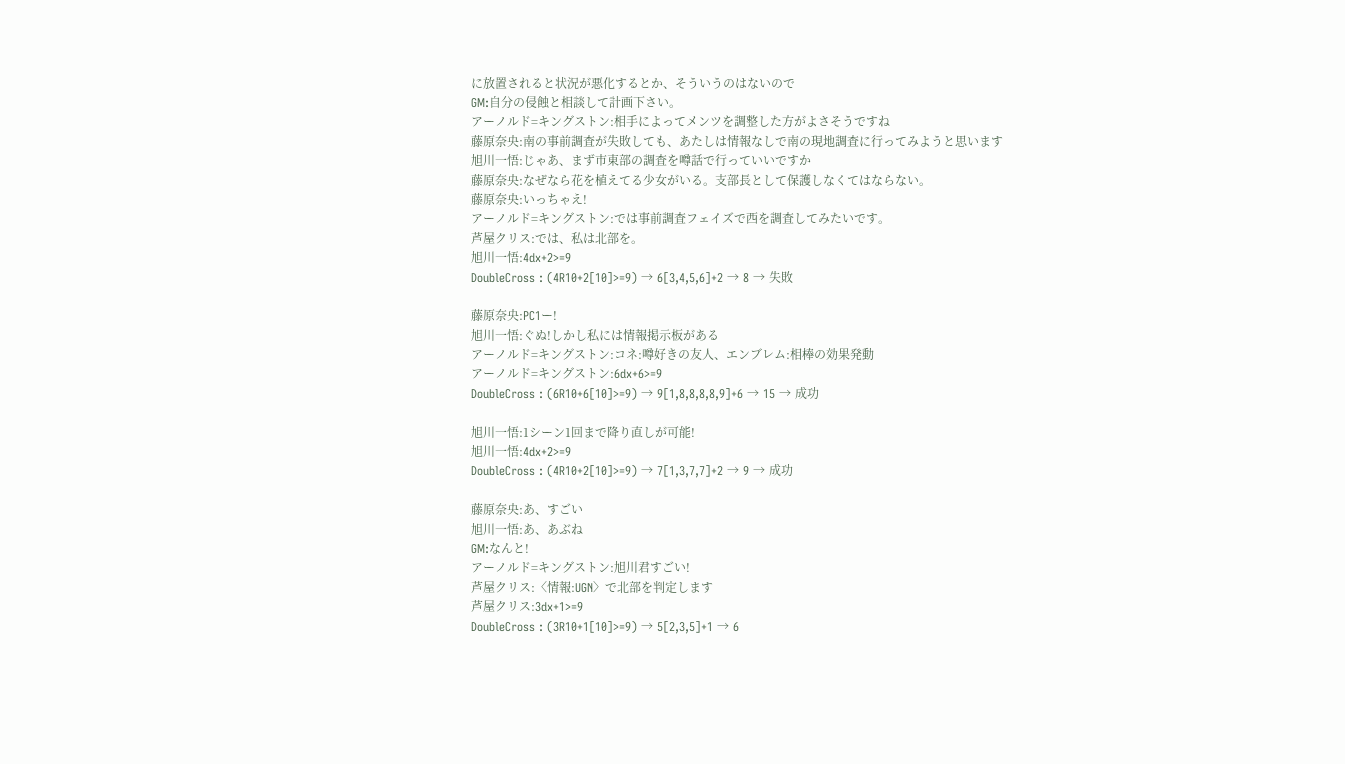に放置されると状況が悪化するとか、そういうのはないので
GM:自分の侵蝕と相談して計画下さい。
アーノルド=キングストン:相手によってメンツを調整した方がよさそうですね
藤原奈央:南の事前調査が失敗しても、あたしは情報なしで南の現地調査に行ってみようと思います
旭川一悟:じゃあ、まず市東部の調査を噂話で行っていいですか
藤原奈央:なぜなら花を植えてる少女がいる。支部長として保護しなくてはならない。
藤原奈央:いっちゃえ!
アーノルド=キングストン:では事前調査フェイズで西を調査してみたいです。
芦屋クリス:では、私は北部を。
旭川一悟:4dx+2>=9
DoubleCross : (4R10+2[10]>=9) → 6[3,4,5,6]+2 → 8 → 失敗

藤原奈央:PC1ー!
旭川一悟:ぐぬ!しかし私には情報掲示板がある
アーノルド=キングストン:コネ:噂好きの友人、エンブレム:相棒の効果発動
アーノルド=キングストン:6dx+6>=9
DoubleCross : (6R10+6[10]>=9) → 9[1,8,8,8,8,9]+6 → 15 → 成功

旭川一悟:1シーン1回まで降り直しが可能!
旭川一悟:4dx+2>=9
DoubleCross : (4R10+2[10]>=9) → 7[1,3,7,7]+2 → 9 → 成功

藤原奈央:あ、すごい
旭川一悟:あ、あぶね
GM:なんと!
アーノルド=キングストン:旭川君すごい!
芦屋クリス:〈情報:UGN〉で北部を判定します
芦屋クリス:3dx+1>=9
DoubleCross : (3R10+1[10]>=9) → 5[2,3,5]+1 → 6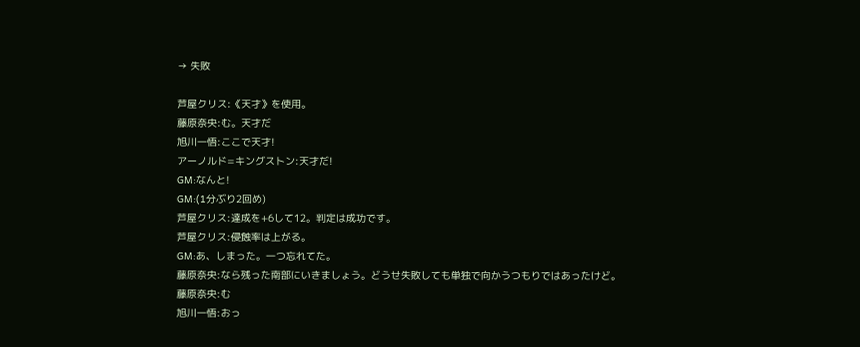→ 失敗

芦屋クリス:《天才》を使用。
藤原奈央:む。天才だ
旭川一悟:ここで天才!
アーノルド=キングストン:天才だ!
GM:なんと!
GM:(1分ぶり2回め)
芦屋クリス:達成を+6して12。判定は成功です。
芦屋クリス:侵蝕率は上がる。
GM:あ、しまった。一つ忘れてた。
藤原奈央:なら残った南部にいきましょう。どうせ失敗しても単独で向かうつもりではあったけど。
藤原奈央:む
旭川一悟:おっ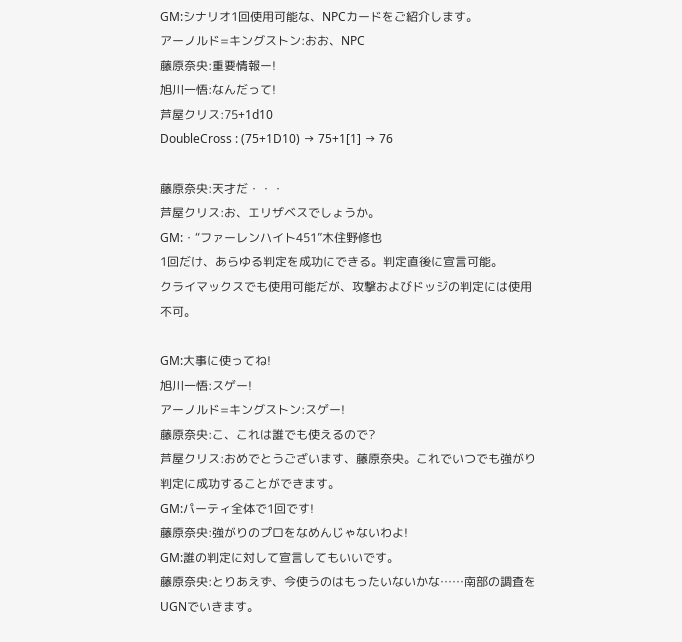GM:シナリオ1回使用可能な、NPCカードをご紹介します。
アーノルド=キングストン:おお、NPC
藤原奈央:重要情報ー!
旭川一悟:なんだって!
芦屋クリス:75+1d10
DoubleCross : (75+1D10) → 75+1[1] → 76

藤原奈央:天才だ・・・
芦屋クリス:お、エリザベスでしょうか。
GM:・“ファーレンハイト451”木住野修也
1回だけ、あらゆる判定を成功にできる。判定直後に宣言可能。
クライマックスでも使用可能だが、攻撃およびドッジの判定には使用不可。

GM:大事に使ってね!
旭川一悟:スゲー!
アーノルド=キングストン:スゲー!
藤原奈央:こ、これは誰でも使えるので?
芦屋クリス:おめでとうございます、藤原奈央。これでいつでも強がり判定に成功することができます。
GM:パーティ全体で1回です!
藤原奈央:強がりのプロをなめんじゃないわよ!
GM:誰の判定に対して宣言してもいいです。
藤原奈央:とりあえず、今使うのはもったいないかな……南部の調査をUGNでいきます。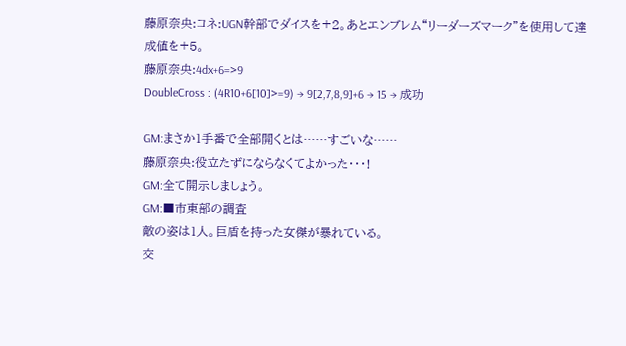藤原奈央:コネ:UGN幹部でダイスを+2。あとエンブレム“リーダーズマーク”を使用して達成値を+5。
藤原奈央:4dx+6=>9
DoubleCross : (4R10+6[10]>=9) → 9[2,7,8,9]+6 → 15 → 成功

GM:まさか1手番で全部開くとは……すごいな……
藤原奈央:役立たずにならなくてよかった・・・!
GM:全て開示しましょう。
GM:■市東部の調査
敵の姿は1人。巨盾を持った女傑が暴れている。
交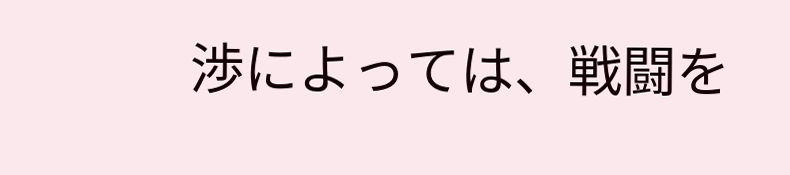渉によっては、戦闘を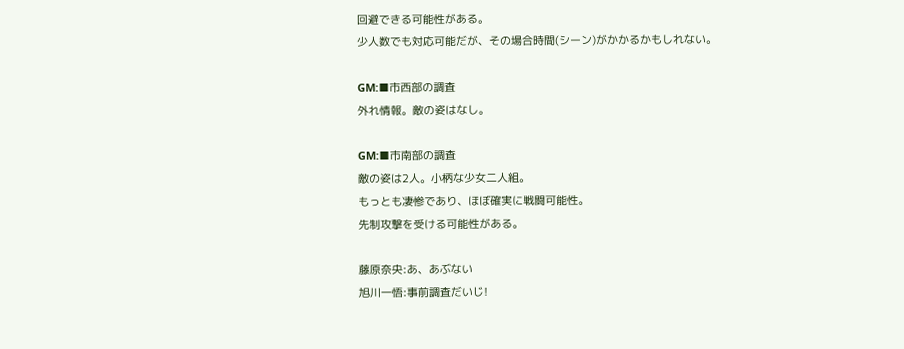回避できる可能性がある。
少人数でも対応可能だが、その場合時間(シーン)がかかるかもしれない。

GM:■市西部の調査
外れ情報。敵の姿はなし。

GM:■市南部の調査
敵の姿は2人。小柄な少女二人組。
もっとも凄惨であり、ほぼ確実に戦闘可能性。
先制攻撃を受ける可能性がある。

藤原奈央:あ、あぶない
旭川一悟:事前調査だいじ!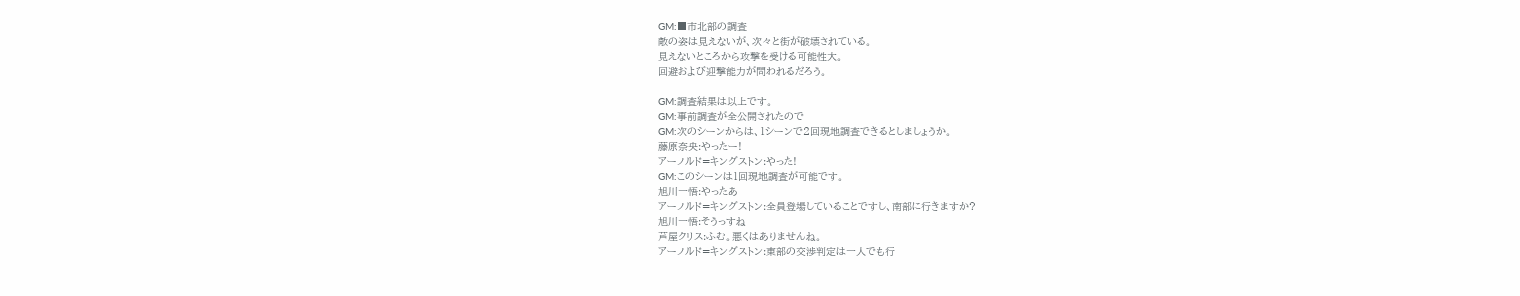GM:■市北部の調査
敵の姿は見えないが、次々と街が破壊されている。
見えないところから攻撃を受ける可能性大。
回避および迎撃能力が問われるだろう。

GM:調査結果は以上です。
GM:事前調査が全公開されたので
GM:次のシーンからは、1シーンで2回現地調査できるとしましょうか。
藤原奈央:やったー!
アーノルド=キングストン:やった!
GM:このシーンは1回現地調査が可能です。
旭川一悟:やったあ
アーノルド=キングストン:全員登場していることですし、南部に行きますか?
旭川一悟:そうっすね
芦屋クリス:ふむ。悪くはありませんね。
アーノルド=キングストン:東部の交渉判定は一人でも行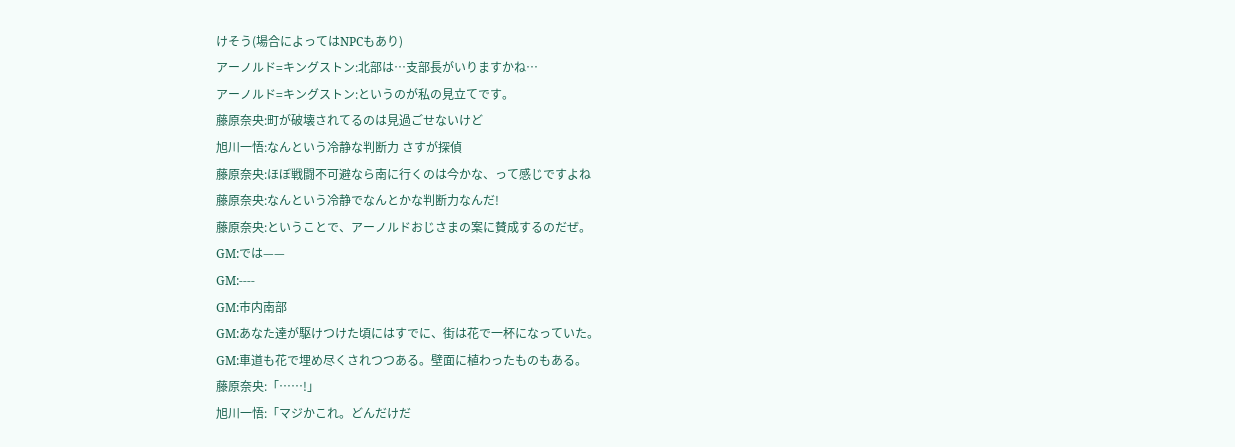けそう(場合によってはNPCもあり)
アーノルド=キングストン:北部は…支部長がいりますかね…
アーノルド=キングストン:というのが私の見立てです。
藤原奈央:町が破壊されてるのは見過ごせないけど
旭川一悟:なんという冷静な判断力 さすが探偵
藤原奈央:ほぼ戦闘不可避なら南に行くのは今かな、って感じですよね
藤原奈央:なんという冷静でなんとかな判断力なんだ!
藤原奈央:ということで、アーノルドおじさまの案に賛成するのだぜ。
GM:では——
GM:----
GM:市内南部
GM:あなた達が駆けつけた頃にはすでに、街は花で一杯になっていた。
GM:車道も花で埋め尽くされつつある。壁面に植わったものもある。
藤原奈央:「……!」
旭川一悟:「マジかこれ。どんだけだ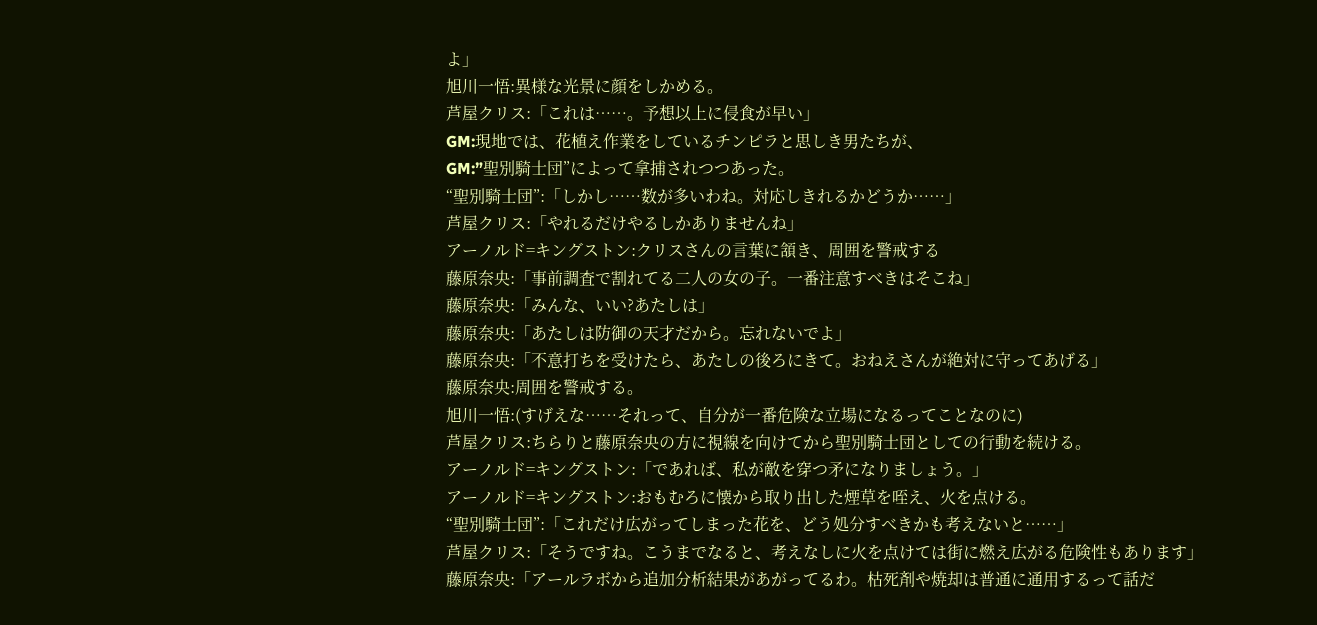よ」
旭川一悟:異様な光景に顔をしかめる。
芦屋クリス:「これは……。予想以上に侵食が早い」
GM:現地では、花植え作業をしているチンピラと思しき男たちが、
GM:”聖別騎士団”によって拿捕されつつあった。
“聖別騎士団”:「しかし……数が多いわね。対応しきれるかどうか……」
芦屋クリス:「やれるだけやるしかありませんね」
アーノルド=キングストン:クリスさんの言葉に頷き、周囲を警戒する
藤原奈央:「事前調査で割れてる二人の女の子。一番注意すべきはそこね」
藤原奈央:「みんな、いい?あたしは」
藤原奈央:「あたしは防御の天才だから。忘れないでよ」
藤原奈央:「不意打ちを受けたら、あたしの後ろにきて。おねえさんが絶対に守ってあげる」
藤原奈央:周囲を警戒する。
旭川一悟:(すげえな……それって、自分が一番危険な立場になるってことなのに)
芦屋クリス:ちらりと藤原奈央の方に視線を向けてから聖別騎士団としての行動を続ける。
アーノルド=キングストン:「であれば、私が敵を穿つ矛になりましょう。」
アーノルド=キングストン:おもむろに懐から取り出した煙草を咥え、火を点ける。
“聖別騎士団”:「これだけ広がってしまった花を、どう処分すべきかも考えないと……」
芦屋クリス:「そうですね。こうまでなると、考えなしに火を点けては街に燃え広がる危険性もあります」
藤原奈央:「アールラボから追加分析結果があがってるわ。枯死剤や焼却は普通に通用するって話だ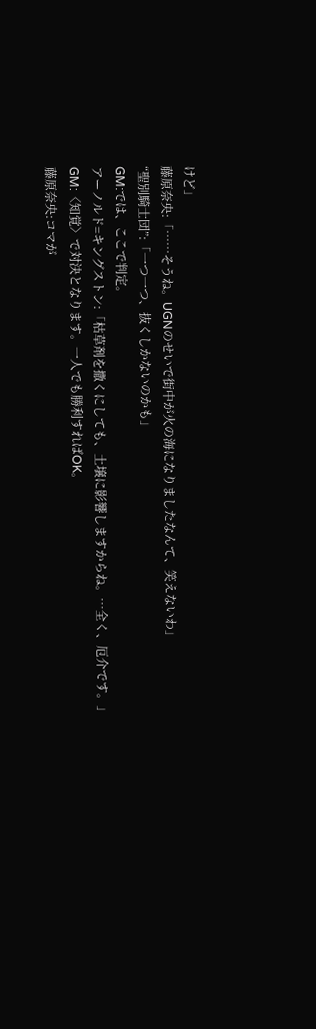けど」
藤原奈央:「……そうね。UGNのせいで街中が火の海になりましたなんて、笑えないわ」
“聖別騎士団”:「一つ一つ、抜くしかないのかも」
GM:では、ここで判定。
アーノルド=キングストン:「枯草剤を撒くにしても、土壌に影響しますからね。…全く、厄介です。」
GM:〈知覚〉で対決となります。一人でも勝利すればOK。
藤原奈央:コマが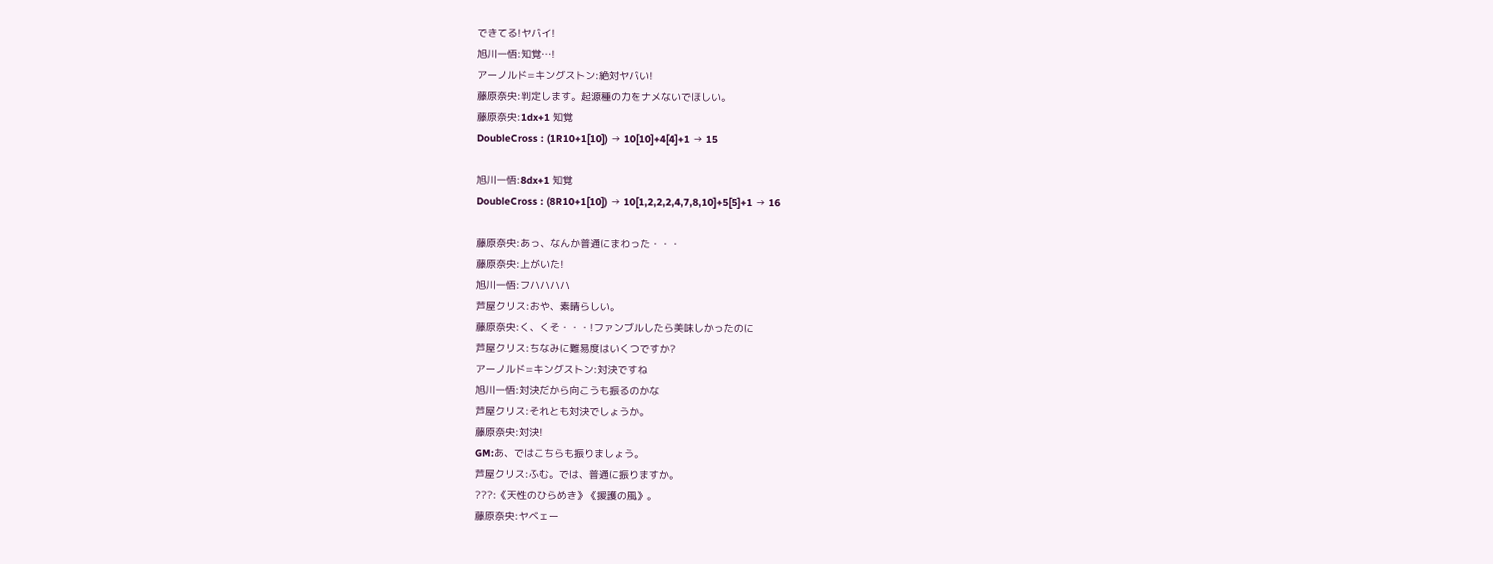できてる!ヤバイ!
旭川一悟:知覚…!
アーノルド=キングストン:絶対ヤバい!
藤原奈央:判定します。起源種の力をナメないでほしい。
藤原奈央:1dx+1 知覚
DoubleCross : (1R10+1[10]) → 10[10]+4[4]+1 → 15

旭川一悟:8dx+1 知覚
DoubleCross : (8R10+1[10]) → 10[1,2,2,2,4,7,8,10]+5[5]+1 → 16

藤原奈央:あっ、なんか普通にまわった・・・
藤原奈央:上がいた!
旭川一悟:フハハハハ
芦屋クリス:おや、素晴らしい。
藤原奈央:く、くそ・・・!ファンブルしたら美味しかったのに
芦屋クリス:ちなみに難易度はいくつですか?
アーノルド=キングストン:対決ですね
旭川一悟:対決だから向こうも振るのかな
芦屋クリス:それとも対決でしょうか。
藤原奈央:対決!
GM:あ、ではこちらも振りましょう。
芦屋クリス:ふむ。では、普通に振りますか。
???:《天性のひらめき》《援護の風》。
藤原奈央:ヤベェー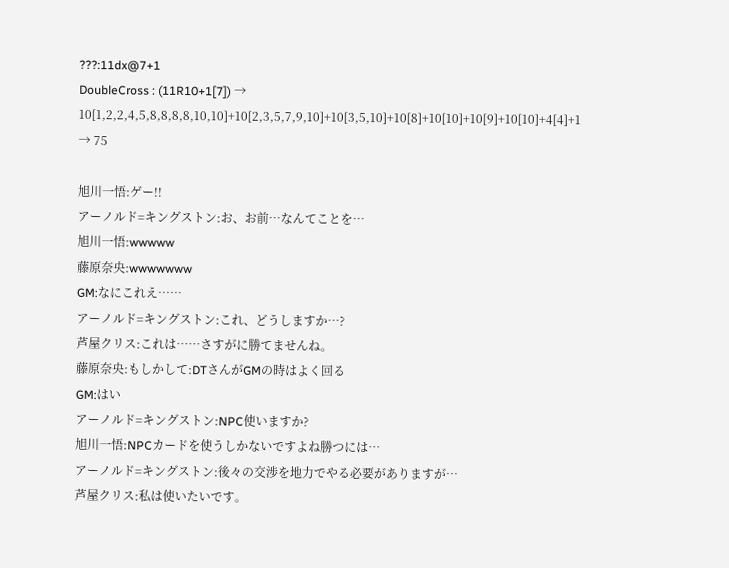???:11dx@7+1
DoubleCross : (11R10+1[7]) → 10[1,2,2,4,5,8,8,8,8,10,10]+10[2,3,5,7,9,10]+10[3,5,10]+10[8]+10[10]+10[9]+10[10]+4[4]+1 → 75

旭川一悟:ゲー!!
アーノルド=キングストン:お、お前…なんてことを…
旭川一悟:wwwww
藤原奈央:wwwwwww
GM:なにこれえ……
アーノルド=キングストン:これ、どうしますか…?
芦屋クリス:これは……さすがに勝てませんね。
藤原奈央:もしかして:DTさんがGMの時はよく回る
GM:はい
アーノルド=キングストン:NPC使いますか?
旭川一悟:NPCカードを使うしかないですよね勝つには…
アーノルド=キングストン:後々の交渉を地力でやる必要がありますが…
芦屋クリス:私は使いたいです。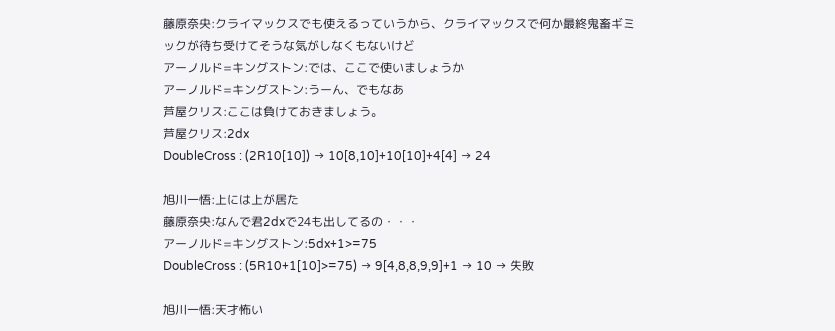藤原奈央:クライマックスでも使えるっていうから、クライマックスで何か最終鬼畜ギミックが待ち受けてそうな気がしなくもないけど
アーノルド=キングストン:では、ここで使いましょうか
アーノルド=キングストン:うーん、でもなあ
芦屋クリス:ここは負けておきましょう。
芦屋クリス:2dx
DoubleCross : (2R10[10]) → 10[8,10]+10[10]+4[4] → 24

旭川一悟:上には上が居た
藤原奈央:なんで君2dxで24も出してるの・・・
アーノルド=キングストン:5dx+1>=75
DoubleCross : (5R10+1[10]>=75) → 9[4,8,8,9,9]+1 → 10 → 失敗

旭川一悟:天才怖い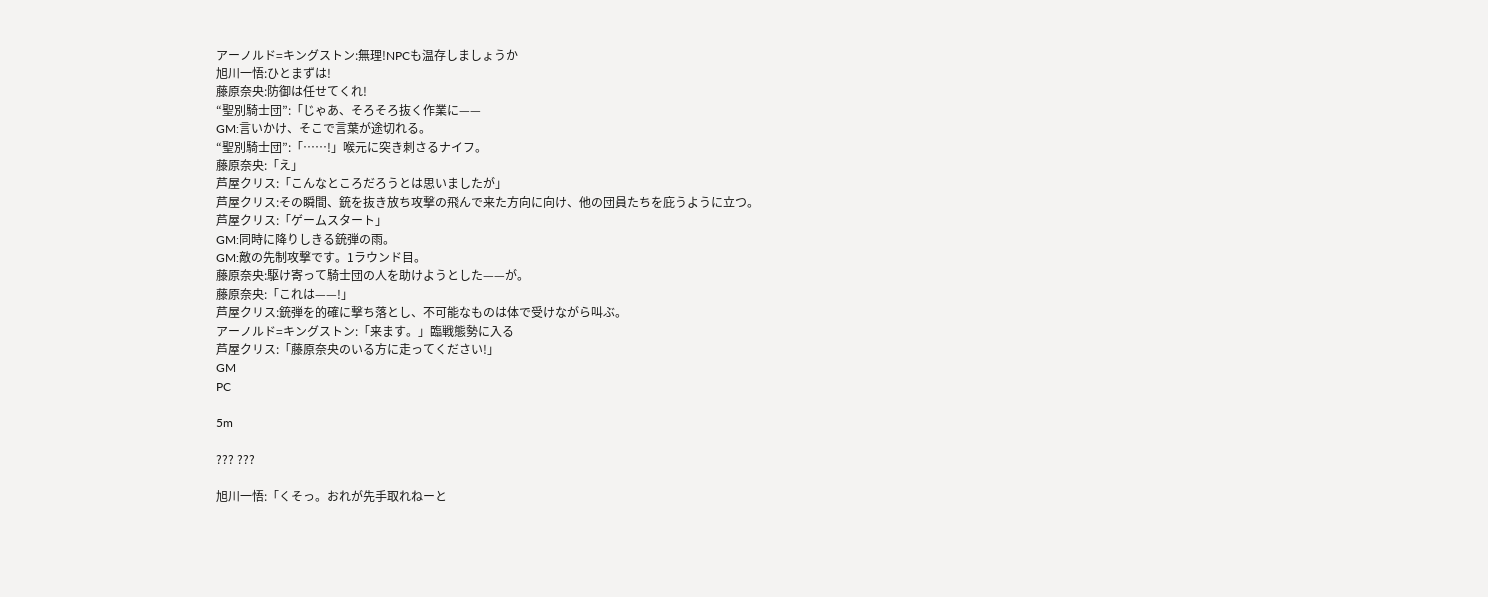アーノルド=キングストン:無理!NPCも温存しましょうか
旭川一悟:ひとまずは!
藤原奈央:防御は任せてくれ!
“聖別騎士団”:「じゃあ、そろそろ抜く作業に——
GM:言いかけ、そこで言葉が途切れる。
“聖別騎士団”:「……!」喉元に突き刺さるナイフ。
藤原奈央:「え」
芦屋クリス:「こんなところだろうとは思いましたが」
芦屋クリス:その瞬間、銃を抜き放ち攻撃の飛んで来た方向に向け、他の団員たちを庇うように立つ。
芦屋クリス:「ゲームスタート」
GM:同時に降りしきる銃弾の雨。
GM:敵の先制攻撃です。1ラウンド目。
藤原奈央:駆け寄って騎士団の人を助けようとした——が。
藤原奈央:「これは——!」
芦屋クリス:銃弾を的確に撃ち落とし、不可能なものは体で受けながら叫ぶ。
アーノルド=キングストン:「来ます。」臨戦態勢に入る
芦屋クリス:「藤原奈央のいる方に走ってください!」
GM
PC

5m

??? ???

旭川一悟:「くそっ。おれが先手取れねーと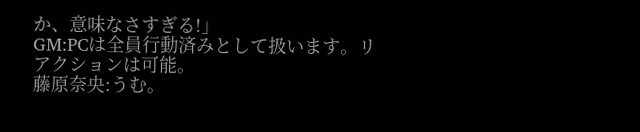か、意味なさすぎる!」
GM:PCは全員行動済みとして扱います。リアクションは可能。
藤原奈央:うむ。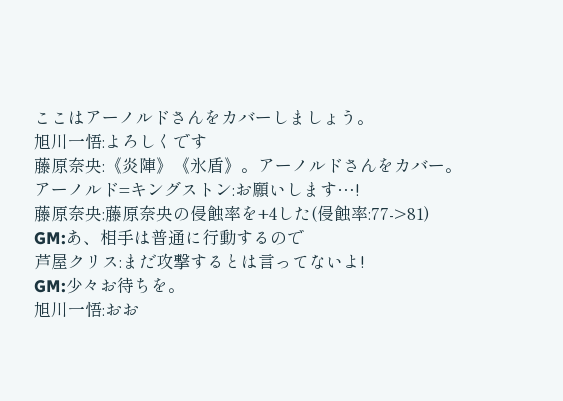ここはアーノルドさんをカバーしましょう。
旭川一悟:よろしくです
藤原奈央:《炎陣》《氷盾》。アーノルドさんをカバー。
アーノルド=キングストン:お願いします…!
藤原奈央:藤原奈央の侵蝕率を+4した(侵蝕率:77->81)
GM:あ、相手は普通に行動するので
芦屋クリス:まだ攻撃するとは言ってないよ!
GM:少々お待ちを。
旭川一悟:おお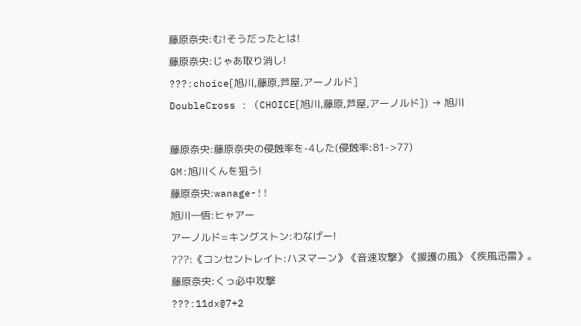藤原奈央:む!そうだったとは!
藤原奈央:じゃあ取り消し!
???:choice[旭川,藤原,芦屋,アーノルド]
DoubleCross : (CHOICE[旭川,藤原,芦屋,アーノルド]) → 旭川

藤原奈央:藤原奈央の侵蝕率を-4した(侵蝕率:81->77)
GM:旭川くんを狙う!
藤原奈央:wanage-!!
旭川一悟:ヒャアー
アーノルド=キングストン:わなげー!
???:《コンセントレイト:ハヌマーン》《音速攻撃》《援護の風》《疾風迅雷》。
藤原奈央:くっ必中攻撃
???:11dx@7+2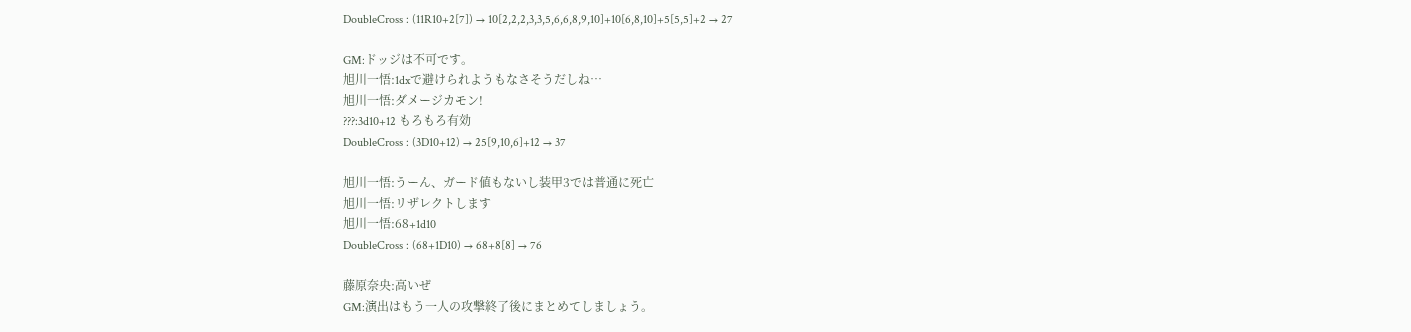DoubleCross : (11R10+2[7]) → 10[2,2,2,3,3,5,6,6,8,9,10]+10[6,8,10]+5[5,5]+2 → 27

GM:ドッジは不可です。
旭川一悟:1dxで避けられようもなさそうだしね…
旭川一悟:ダメージカモン!
???:3d10+12 もろもろ有効
DoubleCross : (3D10+12) → 25[9,10,6]+12 → 37

旭川一悟:うーん、ガード値もないし装甲3では普通に死亡
旭川一悟:リザレクトします
旭川一悟:68+1d10
DoubleCross : (68+1D10) → 68+8[8] → 76

藤原奈央:高いぜ
GM:演出はもう一人の攻撃終了後にまとめてしましょう。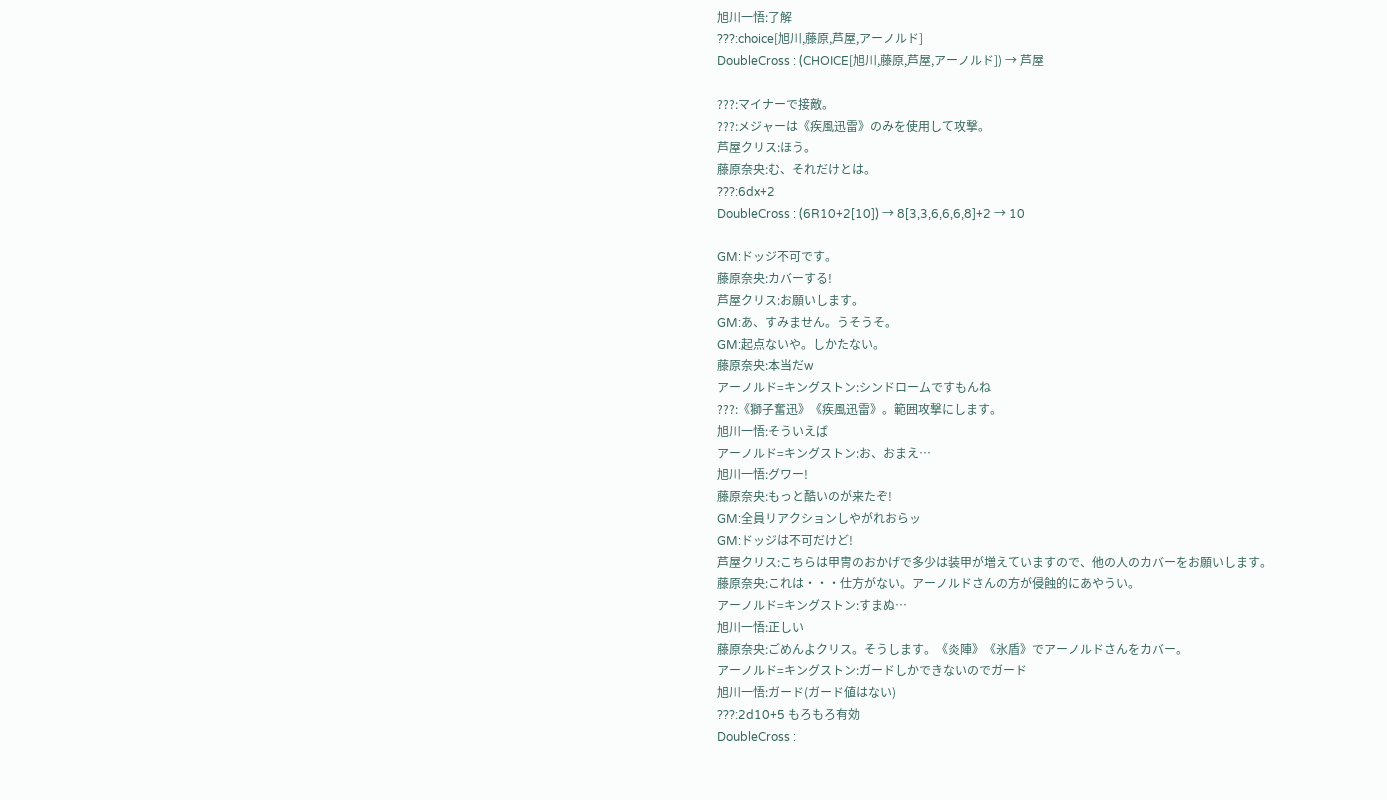旭川一悟:了解
???:choice[旭川,藤原,芦屋,アーノルド]
DoubleCross : (CHOICE[旭川,藤原,芦屋,アーノルド]) → 芦屋

???:マイナーで接敵。
???:メジャーは《疾風迅雷》のみを使用して攻撃。
芦屋クリス:ほう。
藤原奈央:む、それだけとは。
???:6dx+2
DoubleCross : (6R10+2[10]) → 8[3,3,6,6,6,8]+2 → 10

GM:ドッジ不可です。
藤原奈央:カバーする!
芦屋クリス:お願いします。
GM:あ、すみません。うそうそ。
GM:起点ないや。しかたない。
藤原奈央:本当だw
アーノルド=キングストン:シンドロームですもんね
???:《獅子奮迅》《疾風迅雷》。範囲攻撃にします。
旭川一悟:そういえば
アーノルド=キングストン:お、おまえ…
旭川一悟:グワー!
藤原奈央:もっと酷いのが来たぞ!
GM:全員リアクションしやがれおらッ
GM:ドッジは不可だけど!
芦屋クリス:こちらは甲冑のおかげで多少は装甲が増えていますので、他の人のカバーをお願いします。
藤原奈央:これは・・・仕方がない。アーノルドさんの方が侵蝕的にあやうい。
アーノルド=キングストン:すまぬ…
旭川一悟:正しい
藤原奈央:ごめんよクリス。そうします。《炎陣》《氷盾》でアーノルドさんをカバー。
アーノルド=キングストン:ガードしかできないのでガード
旭川一悟:ガード(ガード値はない)
???:2d10+5 もろもろ有効
DoubleCross :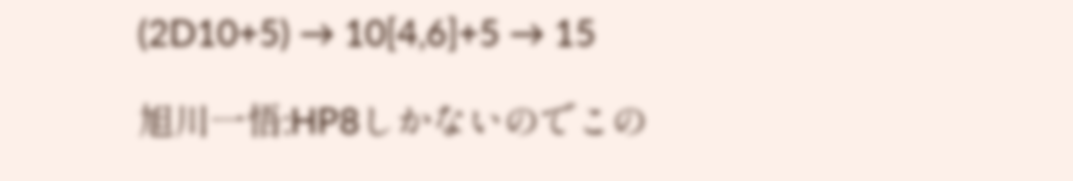(2D10+5) → 10[4,6]+5 → 15

旭川一悟:HP8しかないのでこの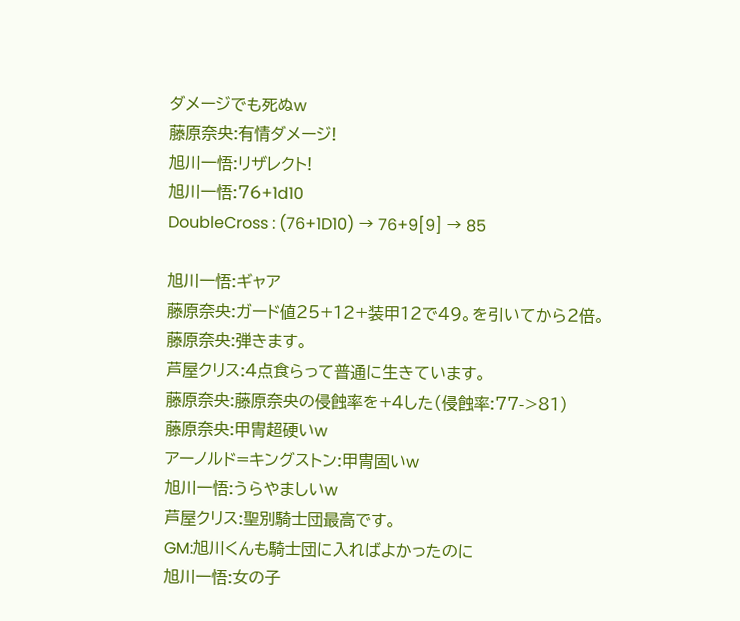ダメージでも死ぬw
藤原奈央:有情ダメージ!
旭川一悟:リザレクト!
旭川一悟:76+1d10
DoubleCross : (76+1D10) → 76+9[9] → 85

旭川一悟:ギャア
藤原奈央:ガード値25+12+装甲12で49。を引いてから2倍。
藤原奈央:弾きます。
芦屋クリス:4点食らって普通に生きています。
藤原奈央:藤原奈央の侵蝕率を+4した(侵蝕率:77->81)
藤原奈央:甲冑超硬いw
アーノルド=キングストン:甲冑固いw
旭川一悟:うらやましいw
芦屋クリス:聖別騎士団最高です。
GM:旭川くんも騎士団に入ればよかったのに
旭川一悟:女の子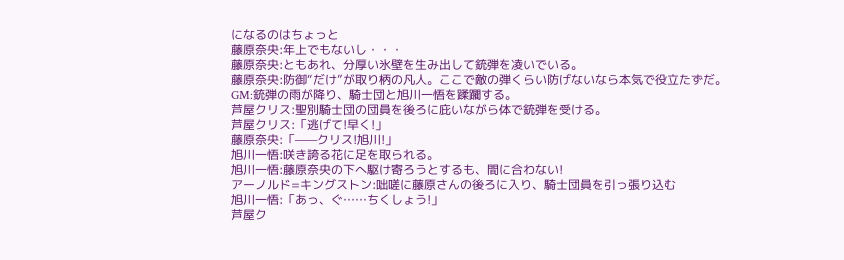になるのはちょっと
藤原奈央:年上でもないし・・・
藤原奈央:ともあれ、分厚い氷壁を生み出して銃弾を凌いでいる。
藤原奈央:防御“だけ”が取り柄の凡人。ここで敵の弾くらい防げないなら本気で役立たずだ。
GM:銃弾の雨が降り、騎士団と旭川一悟を蹂躙する。
芦屋クリス:聖別騎士団の団員を後ろに庇いながら体で銃弾を受ける。
芦屋クリス:「逃げて!早く!」
藤原奈央:「——クリス!旭川!」
旭川一悟:咲き誇る花に足を取られる。
旭川一悟:藤原奈央の下へ駆け寄ろうとするも、間に合わない!
アーノルド=キングストン:咄嗟に藤原さんの後ろに入り、騎士団員を引っ張り込む
旭川一悟:「あっ、ぐ……ちくしょう!」
芦屋ク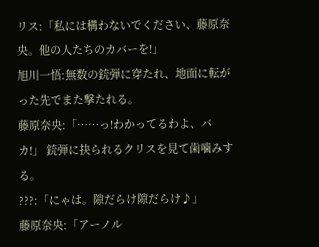リス:「私には構わないでください、藤原奈央。他の人たちのカバーを!」
旭川一悟:無数の銃弾に穿たれ、地面に転がった先でまた撃たれる。
藤原奈央:「……っ!わかってるわよ、バカ!」 銃弾に抉られるクリスを見て歯噛みする。
???:「にゃは。隙だらけ隙だらけ♪」
藤原奈央:「アーノル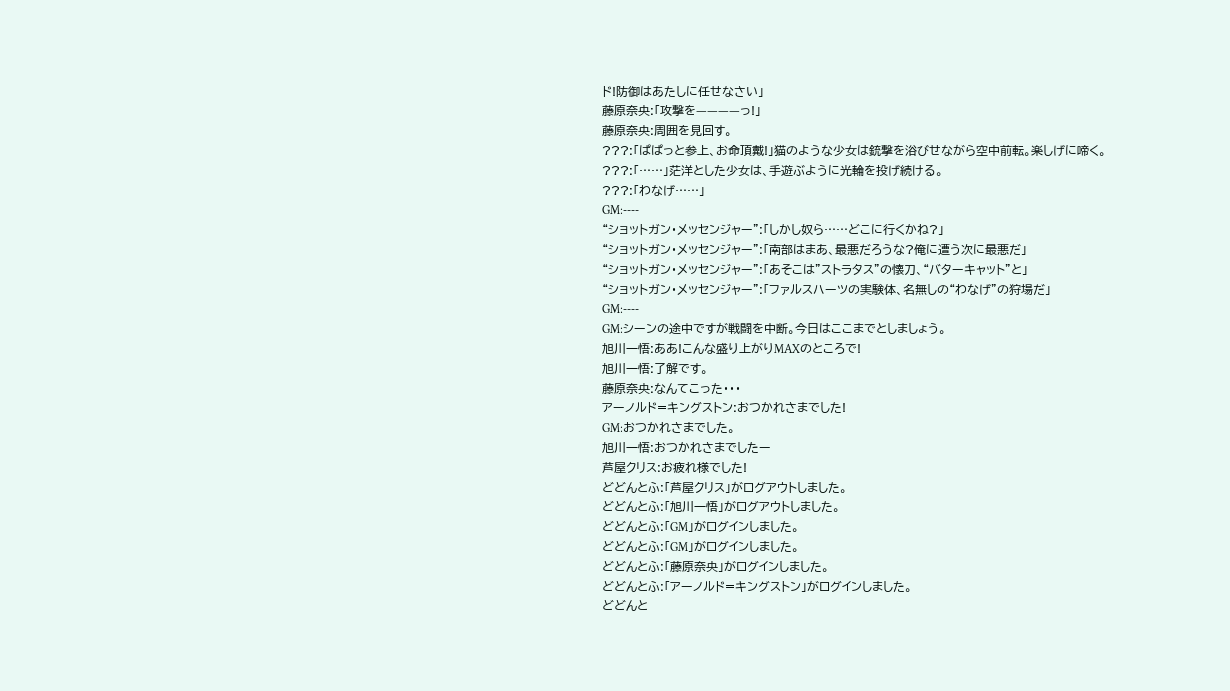ド!防御はあたしに任せなさい」
藤原奈央:「攻撃を————っ!」
藤原奈央:周囲を見回す。
???:「ぱぱっと参上、お命頂戴!」猫のような少女は銃撃を浴びせながら空中前転。楽しげに啼く。
???:「……」茫洋とした少女は、手遊ぶように光輪を投げ続ける。
???:「わなげ……」
GM:----
“ショットガン・メッセンジャー”:「しかし奴ら……どこに行くかね?」
“ショットガン・メッセンジャー”:「南部はまあ、最悪だろうな?俺に遭う次に最悪だ」
“ショットガン・メッセンジャー”:「あそこは”ストラタス”の懐刀、“バターキャット”と」
“ショットガン・メッセンジャー”:「ファルスハーツの実験体、名無しの“わなげ”の狩場だ」
GM:----
GM:シーンの途中ですが戦闘を中断。今日はここまでとしましょう。
旭川一悟:ああ!こんな盛り上がりMAXのところで!
旭川一悟:了解です。
藤原奈央:なんてこった・・・
アーノルド=キングストン:おつかれさまでした!
GM:おつかれさまでした。
旭川一悟:おつかれさまでしたー
芦屋クリス:お疲れ様でした!
どどんとふ:「芦屋クリス」がログアウトしました。
どどんとふ:「旭川一悟」がログアウトしました。
どどんとふ:「GM」がログインしました。
どどんとふ:「GM」がログインしました。
どどんとふ:「藤原奈央」がログインしました。
どどんとふ:「アーノルド=キングストン」がログインしました。
どどんと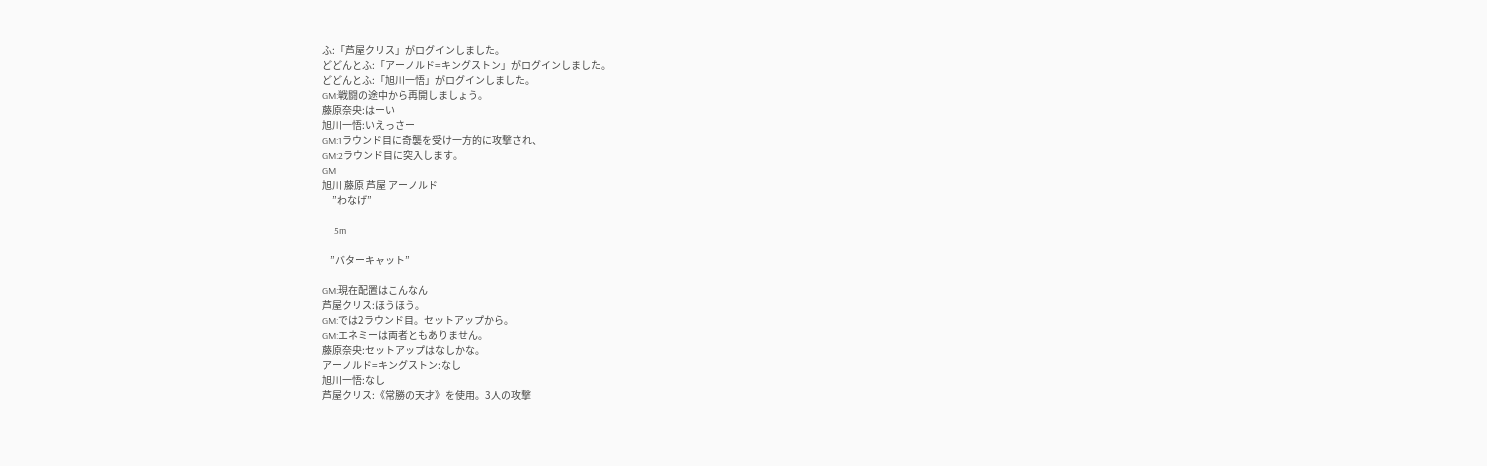ふ:「芦屋クリス」がログインしました。
どどんとふ:「アーノルド=キングストン」がログインしました。
どどんとふ:「旭川一悟」がログインしました。
GM:戦闘の途中から再開しましょう。
藤原奈央:はーい
旭川一悟:いえっさー
GM:1ラウンド目に奇襲を受け一方的に攻撃され、
GM:2ラウンド目に突入します。
GM
旭川 藤原 芦屋 アーノルド
     ”わなげ”

      5m

    ”バターキャット”

GM:現在配置はこんなん
芦屋クリス:ほうほう。
GM:では2ラウンド目。セットアップから。
GM:エネミーは両者ともありません。
藤原奈央:セットアップはなしかな。
アーノルド=キングストン:なし
旭川一悟:なし
芦屋クリス:《常勝の天才》を使用。3人の攻撃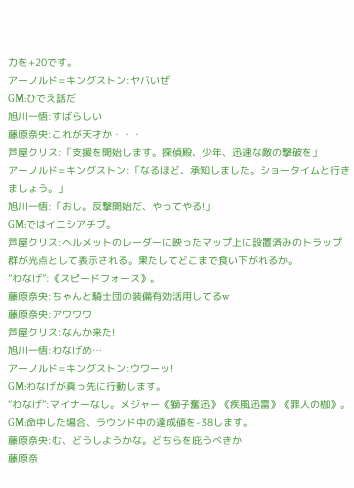力を+20です。
アーノルド=キングストン:ヤバいぜ
GM:ひでえ話だ
旭川一悟:すばらしい
藤原奈央:これが天才か・・・
芦屋クリス:「支援を開始します。探偵殿、少年、迅速な敵の撃破を」
アーノルド=キングストン:「なるほど、承知しました。ショータイムと行きましょう。」
旭川一悟:「おし。反撃開始だ、やってやる!」
GM:ではイニシアチブ。
芦屋クリス:ヘルメットのレーダーに映ったマップ上に設置済みのトラップ群が光点として表示される。果たしてどこまで食い下がれるか。
”わなげ”:《スピードフォース》。
藤原奈央:ちゃんと騎士団の装備有効活用してるw
藤原奈央:アワワワ
芦屋クリス:なんか来た!
旭川一悟:わなげめ…
アーノルド=キングストン:ウワーッ!
GM:わなげが真っ先に行動します。
“わなげ”:マイナーなし。メジャー《獅子奮迅》《疾風迅雷》《罪人の枷》。
GM:命中した場合、ラウンド中の達成値を-38します。
藤原奈央:む、どうしようかな。どちらを庇うべきか
藤原奈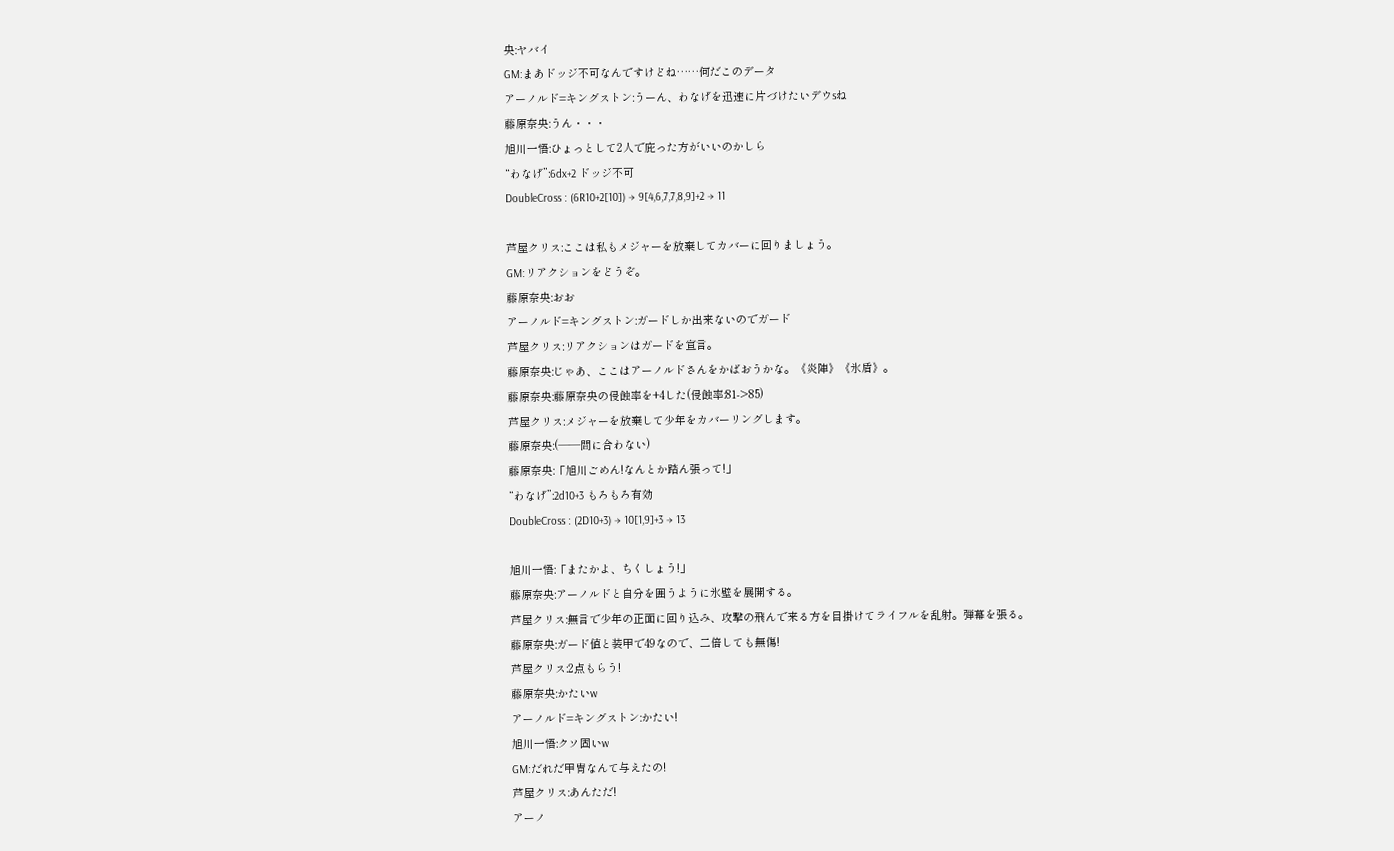央:ヤバイ
GM:まあドッジ不可なんですけどね……何だこのデータ
アーノルド=キングストン:うーん、わなげを迅速に片づけたいデウsね
藤原奈央:うん・・・
旭川一悟:ひょっとして2人で庇った方がいいのかしら
“わなげ”:6dx+2 ドッジ不可
DoubleCross : (6R10+2[10]) → 9[4,6,7,7,8,9]+2 → 11

芦屋クリス:ここは私もメジャーを放棄してカバーに回りましょう。
GM:リアクションをどうぞ。
藤原奈央:おお
アーノルド=キングストン:ガードしか出来ないのでガード
芦屋クリス:リアクションはガードを宣言。
藤原奈央:じゃあ、ここはアーノルドさんをかばおうかな。《炎陣》《氷盾》。
藤原奈央:藤原奈央の侵蝕率を+4した(侵蝕率:81->85)
芦屋クリス:メジャーを放棄して少年をカバーリングします。
藤原奈央:(――間に合わない)
藤原奈央:「旭川ごめん!なんとか踏ん張って!」
“わなげ”:2d10+3 もろもろ有効
DoubleCross : (2D10+3) → 10[1,9]+3 → 13

旭川一悟:「またかよ、ちくしょう!」
藤原奈央:アーノルドと自分を囲うように氷壁を展開する。
芦屋クリス:無言で少年の正面に回り込み、攻撃の飛んで来る方を目掛けてライフルを乱射。弾幕を張る。
藤原奈央:ガード値と装甲で49なので、二倍しても無傷!
芦屋クリス:2点もらう!
藤原奈央:かたいw
アーノルド=キングストン:かたい!
旭川一悟:クソ固いw
GM:だれだ甲冑なんて与えたの!
芦屋クリス:あんただ!
アーノ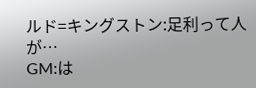ルド=キングストン:足利って人が…
GM:は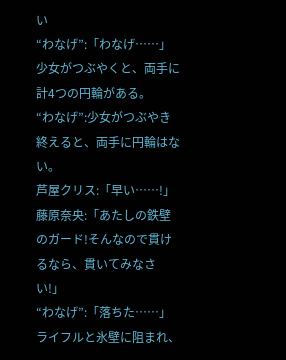い
“わなげ”:「わなげ……」少女がつぶやくと、両手に計4つの円輪がある。
“わなげ”:少女がつぶやき終えると、両手に円輪はない。
芦屋クリス:「早い……!」
藤原奈央:「あたしの鉄壁のガード!そんなので貫けるなら、貫いてみなさい!」
“わなげ”:「落ちた……」ライフルと氷壁に阻まれ、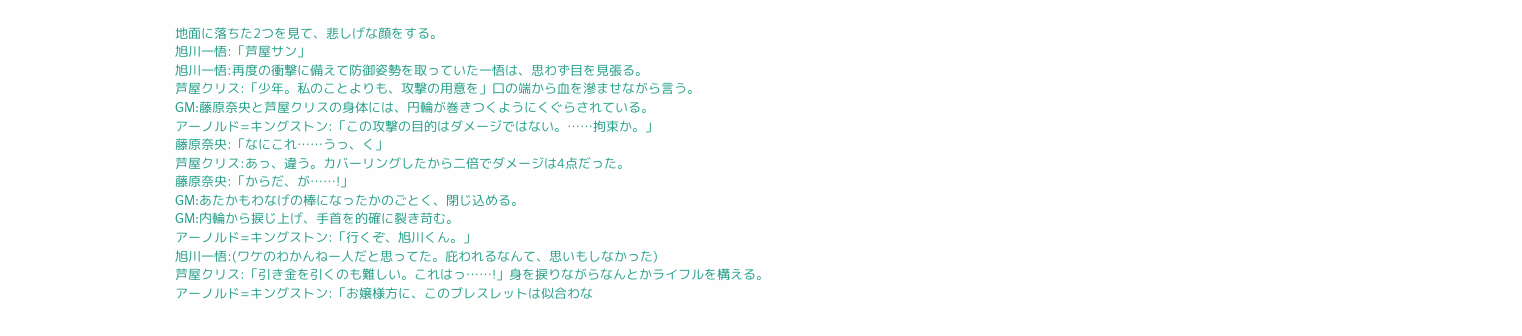地面に落ちた2つを見て、悲しげな顔をする。
旭川一悟:「芦屋サン」
旭川一悟:再度の衝撃に備えて防御姿勢を取っていた一悟は、思わず目を見張る。
芦屋クリス:「少年。私のことよりも、攻撃の用意を」口の端から血を滲ませながら言う。
GM:藤原奈央と芦屋クリスの身体には、円輪が巻きつくようにくぐらされている。
アーノルド=キングストン:「この攻撃の目的はダメージではない。……拘束か。」
藤原奈央:「なにこれ……うっ、く」
芦屋クリス:あっ、違う。カバーリングしたから二倍でダメージは4点だった。
藤原奈央:「からだ、が……!」
GM:あたかもわなげの棒になったかのごとく、閉じ込める。
GM:内輪から捩じ上げ、手首を的確に裂き苛む。
アーノルド=キングストン:「行くぞ、旭川くん。」
旭川一悟:(ワケのわかんねー人だと思ってた。庇われるなんて、思いもしなかった)
芦屋クリス:「引き金を引くのも難しい。これはっ……!」身を捩りながらなんとかライフルを構える。
アーノルド=キングストン:「お嬢様方に、このブレスレットは似合わな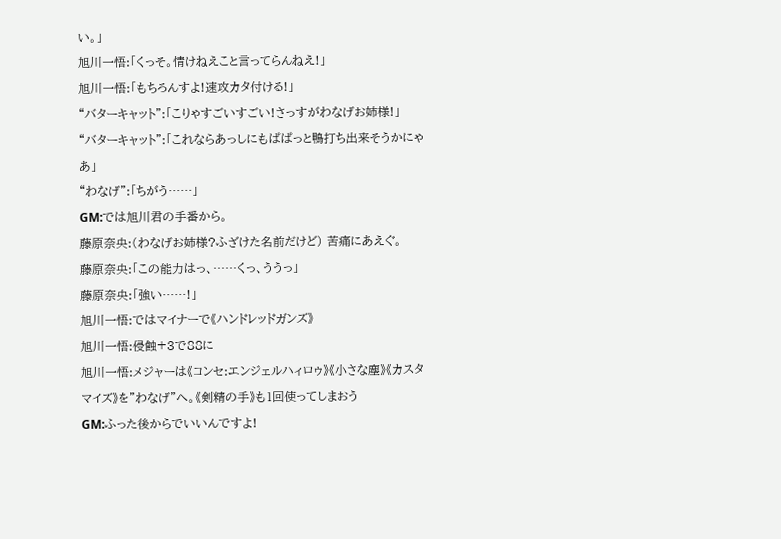い。」
旭川一悟:「くっそ。情けねえこと言ってらんねえ!」
旭川一悟:「もちろんすよ!速攻カタ付ける!」
“バターキャット”:「こりゃすごいすごい!さっすがわなげお姉様!」
“バターキャット”:「これならあっしにもぱぱっと鴨打ち出来そうかにゃあ」
“わなげ”:「ちがう……」
GM:では旭川君の手番から。
藤原奈央:(わなげお姉様?ふざけた名前だけど) 苦痛にあえぐ。
藤原奈央:「この能力はっ、……くっ、ううっ」
藤原奈央:「強い……!」
旭川一悟:ではマイナーで《ハンドレッドガンズ》
旭川一悟:侵蝕+3で88に
旭川一悟:メジャーは《コンセ:エンジェルハィロゥ》《小さな塵》《カスタマイズ》を”わなげ”へ。《剣精の手》も1回使ってしまおう
GM:ふった後からでいいんですよ!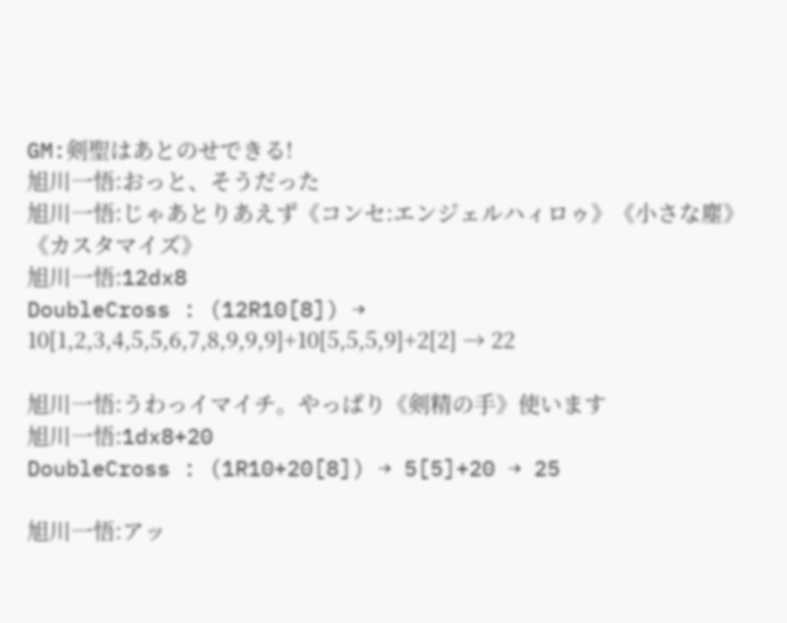GM:剣聖はあとのせできる!
旭川一悟:おっと、そうだった
旭川一悟:じゃあとりあえず《コンセ:エンジェルハィロゥ》《小さな塵》《カスタマイズ》
旭川一悟:12dx8
DoubleCross : (12R10[8]) → 10[1,2,3,4,5,5,6,7,8,9,9,9]+10[5,5,5,9]+2[2] → 22

旭川一悟:うわっイマイチ。やっぱり《剣精の手》使います
旭川一悟:1dx8+20
DoubleCross : (1R10+20[8]) → 5[5]+20 → 25

旭川一悟:アッ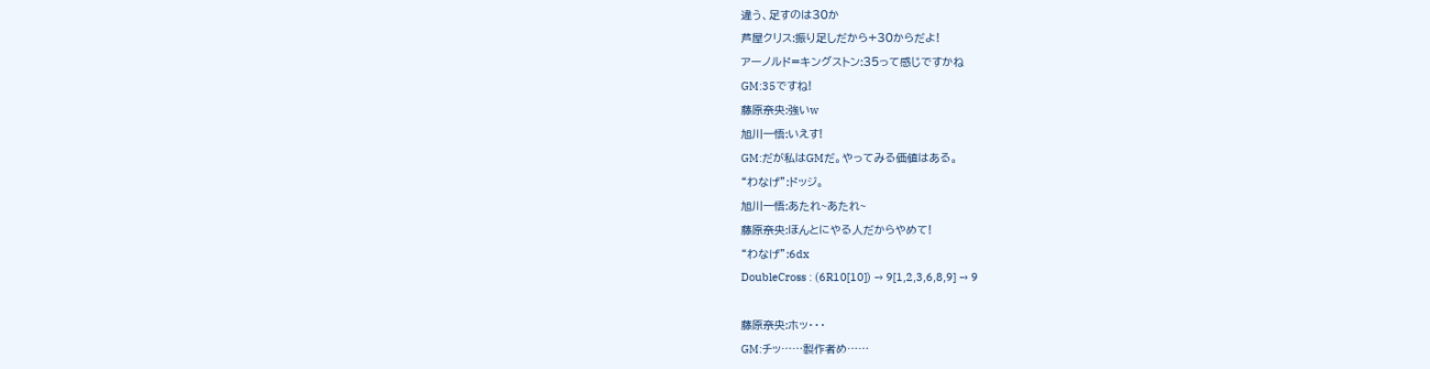違う、足すのは30か
芦屋クリス:振り足しだから+30からだよ!
アーノルド=キングストン:35って感じですかね
GM:35ですね!
藤原奈央:強いw
旭川一悟:いえす!
GM:だが私はGMだ。やってみる価値はある。
“わなげ”:ドッジ。
旭川一悟:あたれ~あたれ~
藤原奈央:ほんとにやる人だからやめて!
“わなげ”:6dx
DoubleCross : (6R10[10]) → 9[1,2,3,6,8,9] → 9

藤原奈央:ホッ・・・
GM:チッ……製作者め……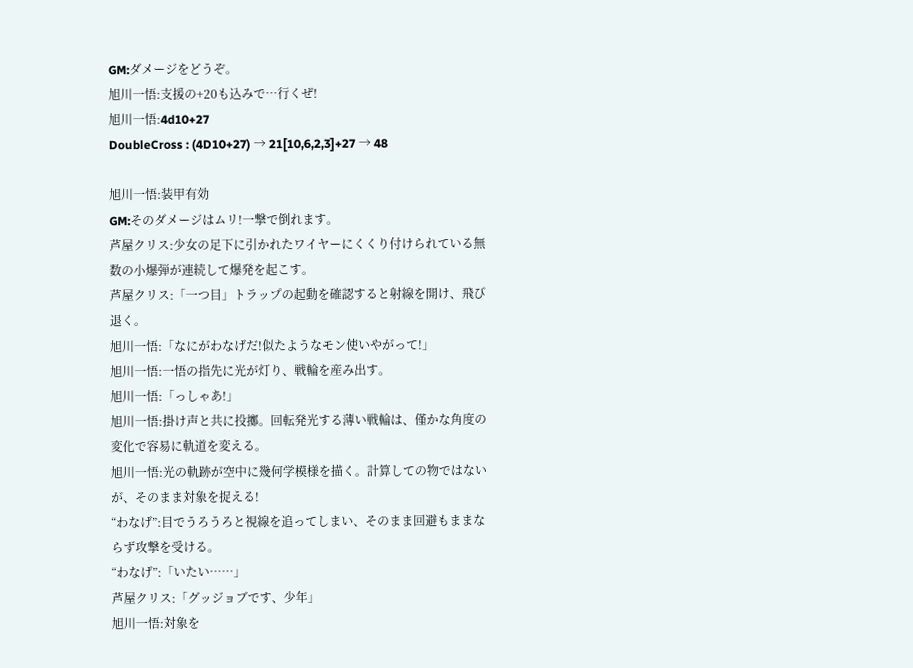GM:ダメージをどうぞ。
旭川一悟:支援の+20も込みで…行くぜ!
旭川一悟:4d10+27
DoubleCross : (4D10+27) → 21[10,6,2,3]+27 → 48

旭川一悟:装甲有効
GM:そのダメージはムリ!一撃で倒れます。
芦屋クリス:少女の足下に引かれたワイヤーにくくり付けられている無数の小爆弾が連続して爆発を起こす。
芦屋クリス:「一つ目」トラップの起動を確認すると射線を開け、飛び退く。
旭川一悟:「なにがわなげだ!似たようなモン使いやがって!」
旭川一悟:一悟の指先に光が灯り、戦輪を産み出す。
旭川一悟:「っしゃあ!」
旭川一悟:掛け声と共に投擲。回転発光する薄い戦輪は、僅かな角度の変化で容易に軌道を変える。
旭川一悟:光の軌跡が空中に幾何学模様を描く。計算しての物ではないが、そのまま対象を捉える!
“わなげ”:目でうろうろと視線を追ってしまい、そのまま回避もままならず攻撃を受ける。
“わなげ”:「いたい……」
芦屋クリス:「グッジョブです、少年」
旭川一悟:対象を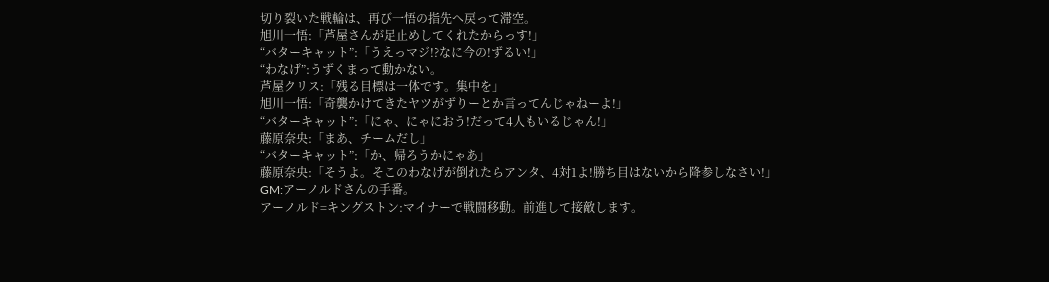切り裂いた戦輪は、再び一悟の指先へ戻って滞空。
旭川一悟:「芦屋さんが足止めしてくれたからっす!」
“バターキャット”:「うえっマジ!?なに今の!ずるい!」
“わなげ”:うずくまって動かない。
芦屋クリス:「残る目標は一体です。集中を」
旭川一悟:「奇襲かけてきたヤツがずりーとか言ってんじゃねーよ!」
“バターキャット”:「にゃ、にゃにおう!だって4人もいるじゃん!」
藤原奈央:「まあ、チームだし」
“バターキャット”:「か、帰ろうかにゃあ」
藤原奈央:「そうよ。そこのわなげが倒れたらアンタ、4対1よ!勝ち目はないから降参しなさい!」
GM:アーノルドさんの手番。
アーノルド=キングストン:マイナーで戦闘移動。前進して接敵します。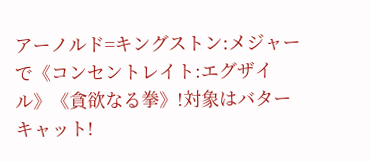アーノルド=キングストン:メジャーで《コンセントレイト:エグザイル》《貪欲なる拳》!対象はバターキャット!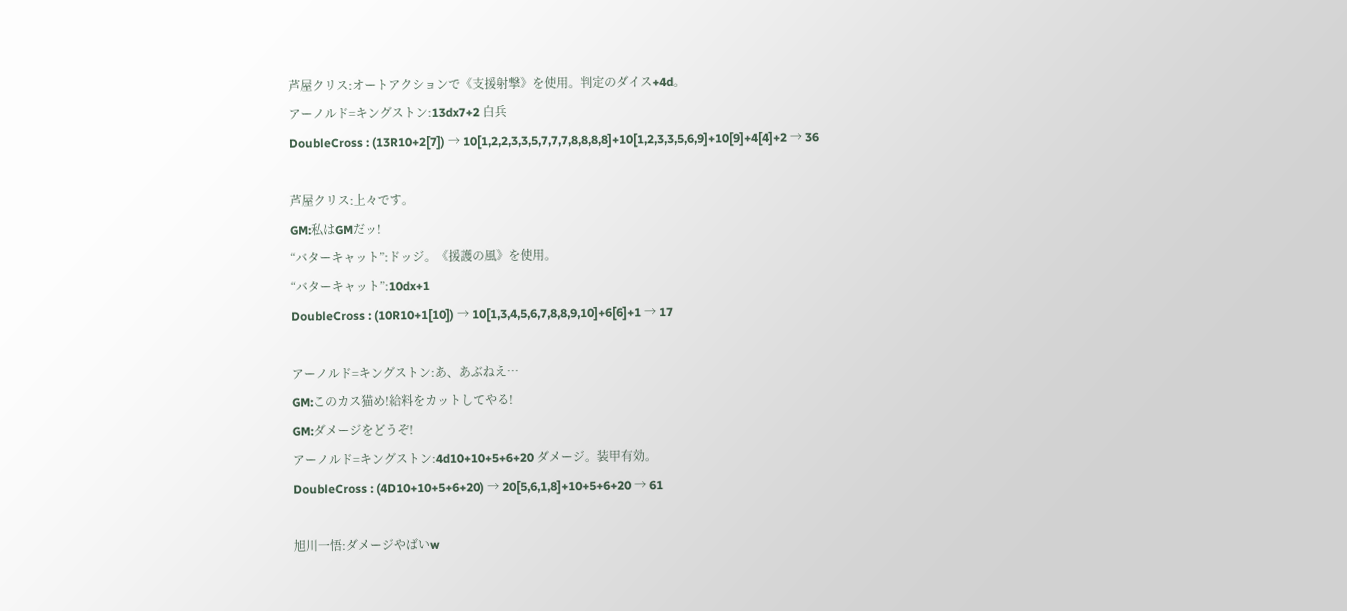芦屋クリス:オートアクションで《支援射撃》を使用。判定のダイス+4d。
アーノルド=キングストン:13dx7+2 白兵
DoubleCross : (13R10+2[7]) → 10[1,2,2,3,3,5,7,7,7,8,8,8,8]+10[1,2,3,3,5,6,9]+10[9]+4[4]+2 → 36

芦屋クリス:上々です。
GM:私はGMだッ!
“バターキャット”:ドッジ。《援護の風》を使用。
“バターキャット”:10dx+1
DoubleCross : (10R10+1[10]) → 10[1,3,4,5,6,7,8,8,9,10]+6[6]+1 → 17

アーノルド=キングストン:あ、あぶねえ…
GM:このカス猫め!給料をカットしてやる!
GM:ダメージをどうぞ!
アーノルド=キングストン:4d10+10+5+6+20 ダメージ。装甲有効。
DoubleCross : (4D10+10+5+6+20) → 20[5,6,1,8]+10+5+6+20 → 61

旭川一悟:ダメージやばいw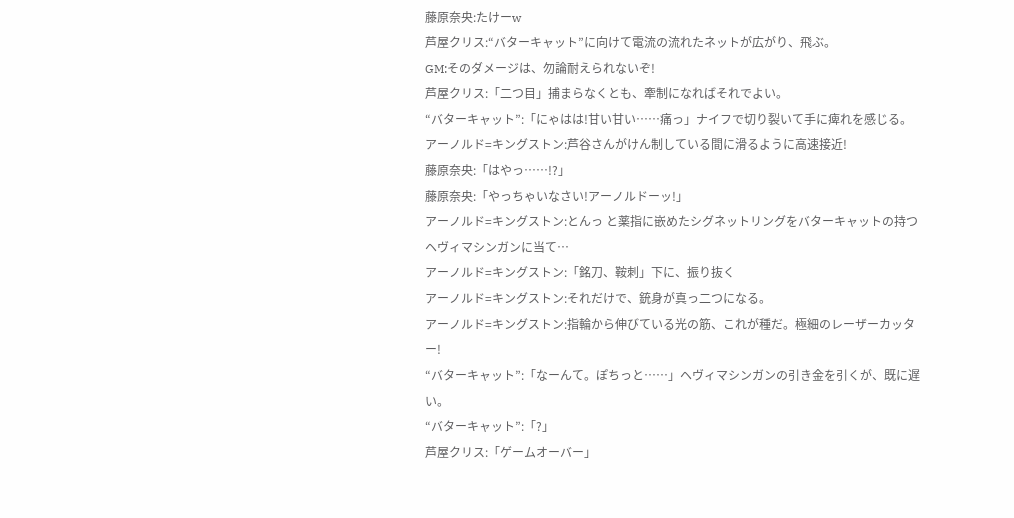藤原奈央:たけーw
芦屋クリス:“バターキャット”に向けて電流の流れたネットが広がり、飛ぶ。
GM:そのダメージは、勿論耐えられないぞ!
芦屋クリス:「二つ目」捕まらなくとも、牽制になればそれでよい。
“バターキャット”:「にゃはは!甘い甘い……痛っ」ナイフで切り裂いて手に痺れを感じる。
アーノルド=キングストン:芦谷さんがけん制している間に滑るように高速接近!
藤原奈央:「はやっ……!?」
藤原奈央:「やっちゃいなさい!アーノルドーッ!」
アーノルド=キングストン:とんっ と薬指に嵌めたシグネットリングをバターキャットの持つヘヴィマシンガンに当て…
アーノルド=キングストン:「銘刀、鞍刺」下に、振り抜く
アーノルド=キングストン:それだけで、銃身が真っ二つになる。
アーノルド=キングストン:指輪から伸びている光の筋、これが種だ。極細のレーザーカッター!
“バターキャット”:「なーんて。ぽちっと……」ヘヴィマシンガンの引き金を引くが、既に遅い。
“バターキャット”:「?」
芦屋クリス:「ゲームオーバー」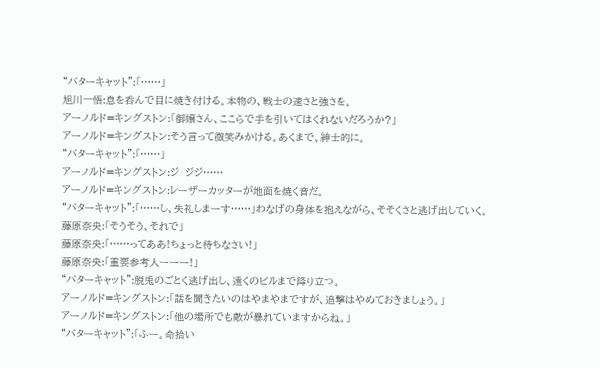“バターキャット”:「……」
旭川一悟:息を呑んで目に焼き付ける。本物の、戦士の速さと強さを。
アーノルド=キングストン:「御嬢さん、ここらで手を引いてはくれないだろうか?」
アーノルド=キングストン:そう言って微笑みかける。あくまで、紳士的に。
“バターキャット”:「……」
アーノルド=キングストン:ジ  ジジ……
アーノルド=キングストン:レーザーカッターが地面を焼く音だ。
“バターキャット”:「……し、失礼しまーす……」わなげの身体を抱えながら、そそくさと逃げ出していく。
藤原奈央:「そうそう、それで」
藤原奈央:「……ってああ!ちょっと待ちなさい!」
藤原奈央:「重要参考人ーーー!」
“バターキャット”:脱兎のごとく逃げ出し、遠くのビルまで降り立つ。
アーノルド=キングストン:「話を聞きたいのはやまやまですが、追撃はやめておきましょう。」
アーノルド=キングストン:「他の場所でも敵が暴れていますからね。」
“バターキャット”:「ふー。命拾い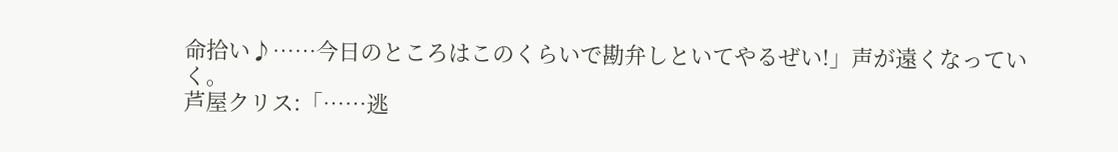命拾い♪……今日のところはこのくらいで勘弁しといてやるぜい!」声が遠くなっていく。
芦屋クリス:「……逃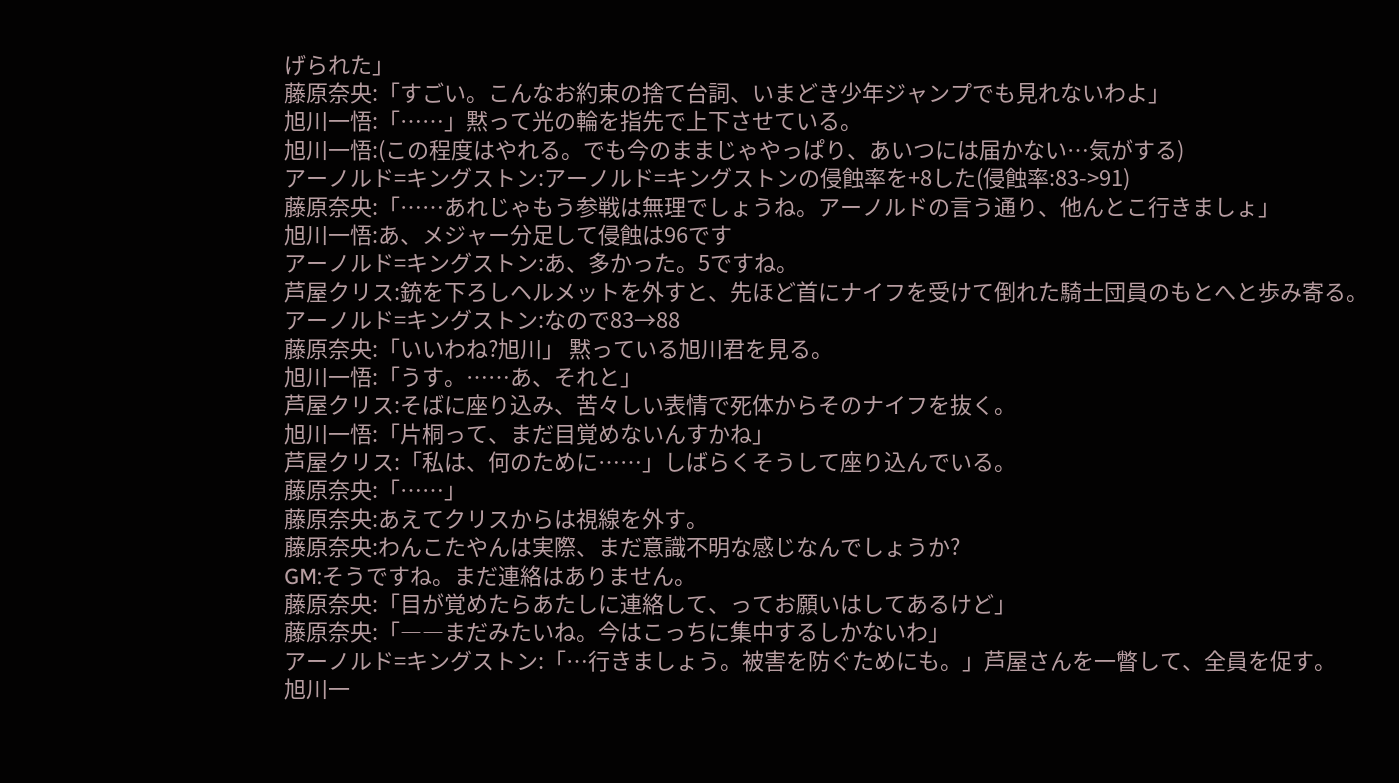げられた」
藤原奈央:「すごい。こんなお約束の捨て台詞、いまどき少年ジャンプでも見れないわよ」
旭川一悟:「……」黙って光の輪を指先で上下させている。
旭川一悟:(この程度はやれる。でも今のままじゃやっぱり、あいつには届かない…気がする)
アーノルド=キングストン:アーノルド=キングストンの侵蝕率を+8した(侵蝕率:83->91)
藤原奈央:「……あれじゃもう参戦は無理でしょうね。アーノルドの言う通り、他んとこ行きましょ」
旭川一悟:あ、メジャー分足して侵蝕は96です
アーノルド=キングストン:あ、多かった。5ですね。
芦屋クリス:銃を下ろしヘルメットを外すと、先ほど首にナイフを受けて倒れた騎士団員のもとへと歩み寄る。
アーノルド=キングストン:なので83→88
藤原奈央:「いいわね?旭川」 黙っている旭川君を見る。
旭川一悟:「うす。……あ、それと」
芦屋クリス:そばに座り込み、苦々しい表情で死体からそのナイフを抜く。
旭川一悟:「片桐って、まだ目覚めないんすかね」
芦屋クリス:「私は、何のために……」しばらくそうして座り込んでいる。
藤原奈央:「……」
藤原奈央:あえてクリスからは視線を外す。
藤原奈央:わんこたやんは実際、まだ意識不明な感じなんでしょうか?
GM:そうですね。まだ連絡はありません。
藤原奈央:「目が覚めたらあたしに連絡して、ってお願いはしてあるけど」
藤原奈央:「――まだみたいね。今はこっちに集中するしかないわ」
アーノルド=キングストン:「…行きましょう。被害を防ぐためにも。」芦屋さんを一瞥して、全員を促す。
旭川一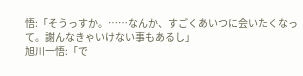悟:「そうっすか。……なんか、すごくあいつに会いたくなって。謝んなきゃいけない事もあるし」
旭川一悟:「で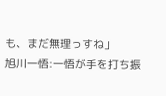も、まだ無理っすね」
旭川一悟:一悟が手を打ち振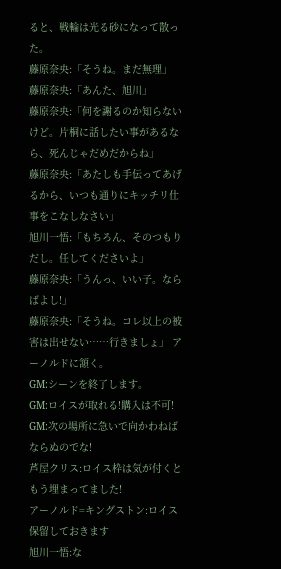ると、戦輪は光る砂になって散った。
藤原奈央:「そうね。まだ無理」
藤原奈央:「あんた、旭川」
藤原奈央:「何を謝るのか知らないけど。片桐に話したい事があるなら、死んじゃだめだからね」
藤原奈央:「あたしも手伝ってあげるから、いつも通りにキッチリ仕事をこなしなさい」
旭川一悟:「もちろん、そのつもりだし。任してくださいよ」
藤原奈央:「うんっ、いい子。ならばよし!」
藤原奈央:「そうね。コレ以上の被害は出せない……行きましょ」 アーノルドに頷く。
GM:シーンを終了します。
GM:ロイスが取れる!購入は不可!
GM:次の場所に急いで向かわねばならぬのでな!
芦屋クリス:ロイス枠は気が付くともう埋まってました!
アーノルド=キングストン:ロイス保留しておきます
旭川一悟:な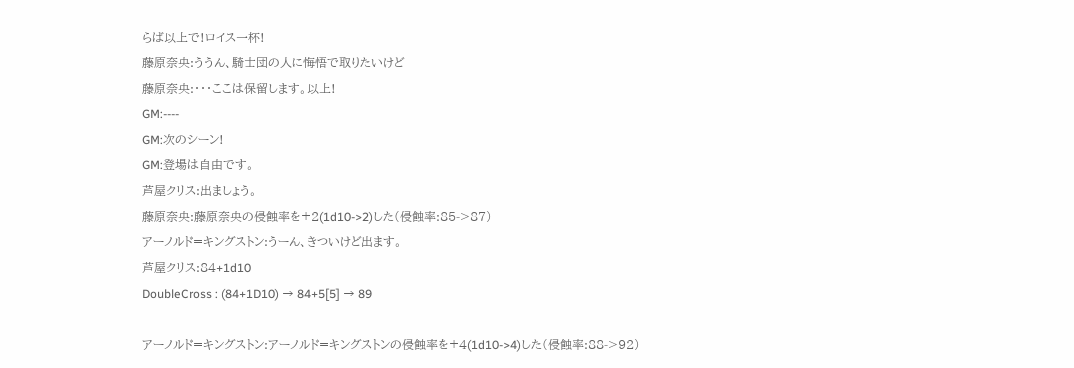らば以上で!ロイス一杯!
藤原奈央:ううん、騎士団の人に悔悟で取りたいけど
藤原奈央:・・・ここは保留します。以上!
GM:----
GM:次のシーン!
GM:登場は自由です。
芦屋クリス:出ましょう。
藤原奈央:藤原奈央の侵蝕率を+2(1d10->2)した(侵蝕率:85->87)
アーノルド=キングストン:うーん、きついけど出ます。
芦屋クリス:84+1d10
DoubleCross : (84+1D10) → 84+5[5] → 89

アーノルド=キングストン:アーノルド=キングストンの侵蝕率を+4(1d10->4)した(侵蝕率:88->92)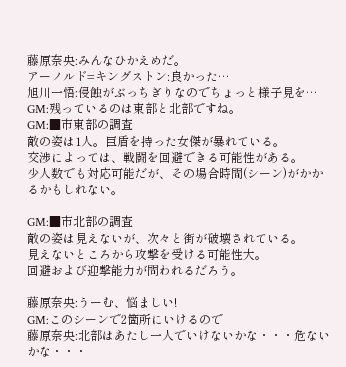藤原奈央:みんなひかえめだ。
アーノルド=キングストン:良かった…
旭川一悟:侵蝕がぶっちぎりなのでちょっと様子見を…
GM:残っているのは東部と北部ですね。
GM:■市東部の調査
敵の姿は1人。巨盾を持った女傑が暴れている。
交渉によっては、戦闘を回避できる可能性がある。
少人数でも対応可能だが、その場合時間(シーン)がかかるかもしれない。

GM:■市北部の調査
敵の姿は見えないが、次々と街が破壊されている。
見えないところから攻撃を受ける可能性大。
回避および迎撃能力が問われるだろう。

藤原奈央:うーむ、悩ましい!
GM:このシーンで2箇所にいけるので
藤原奈央:北部はあたし一人でいけないかな・・・危ないかな・・・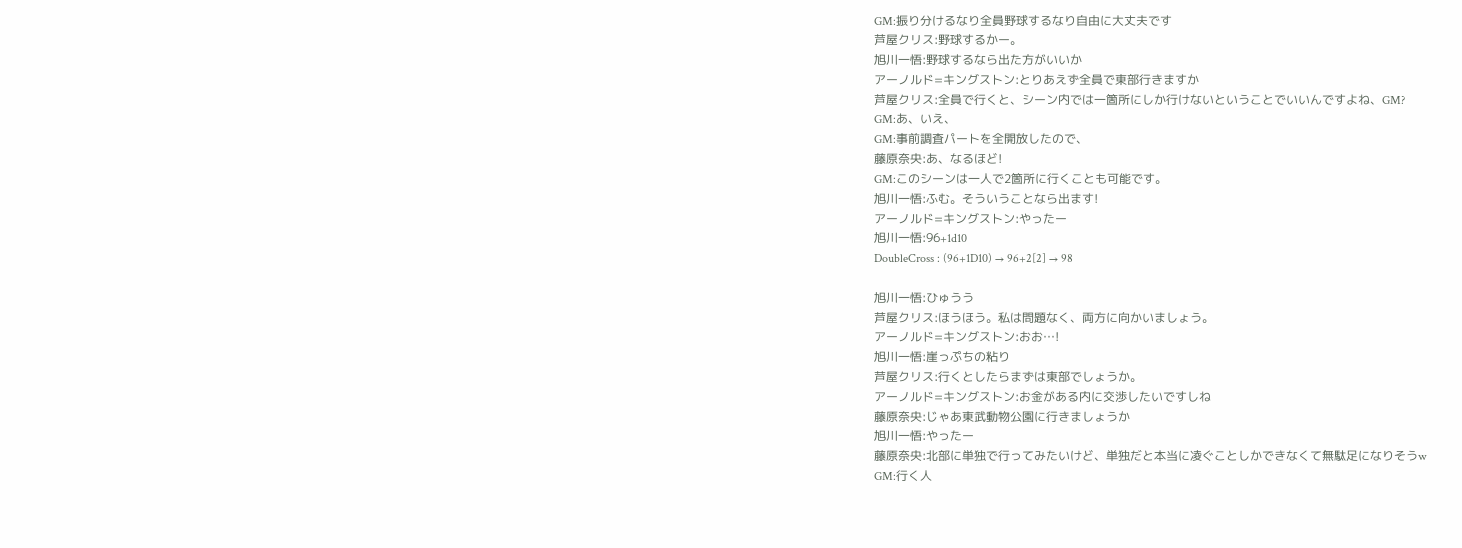GM:振り分けるなり全員野球するなり自由に大丈夫です
芦屋クリス:野球するかー。
旭川一悟:野球するなら出た方がいいか
アーノルド=キングストン:とりあえず全員で東部行きますか
芦屋クリス:全員で行くと、シーン内では一箇所にしか行けないということでいいんですよね、GM?
GM:あ、いえ、
GM:事前調査パートを全開放したので、
藤原奈央:あ、なるほど!
GM:このシーンは一人で2箇所に行くことも可能です。
旭川一悟:ふむ。そういうことなら出ます!
アーノルド=キングストン:やったー
旭川一悟:96+1d10
DoubleCross : (96+1D10) → 96+2[2] → 98

旭川一悟:ひゅうう
芦屋クリス:ほうほう。私は問題なく、両方に向かいましょう。
アーノルド=キングストン:おお…!
旭川一悟:崖っぷちの粘り
芦屋クリス:行くとしたらまずは東部でしょうか。
アーノルド=キングストン:お金がある内に交渉したいですしね
藤原奈央:じゃあ東武動物公園に行きましょうか
旭川一悟:やったー
藤原奈央:北部に単独で行ってみたいけど、単独だと本当に凌ぐことしかできなくて無駄足になりそうw
GM:行く人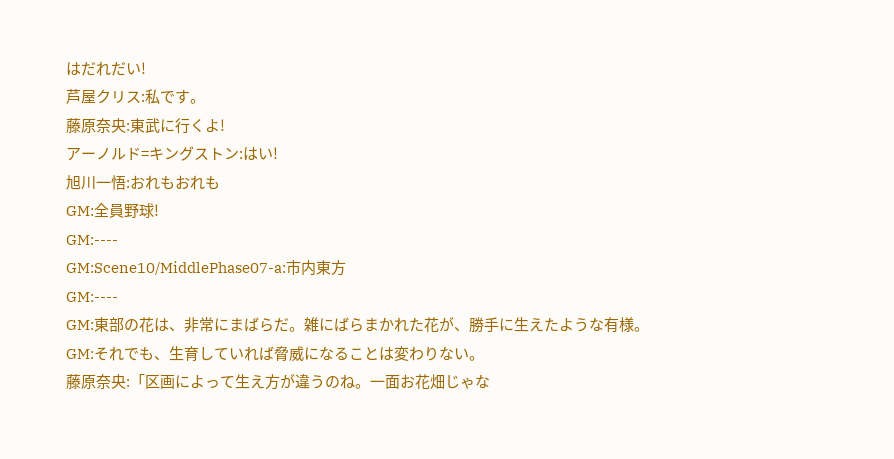はだれだい!
芦屋クリス:私です。
藤原奈央:東武に行くよ!
アーノルド=キングストン:はい!
旭川一悟:おれもおれも
GM:全員野球!
GM:----
GM:Scene10/MiddlePhase07-a:市内東方
GM:----
GM:東部の花は、非常にまばらだ。雑にばらまかれた花が、勝手に生えたような有様。
GM:それでも、生育していれば脅威になることは変わりない。
藤原奈央:「区画によって生え方が違うのね。一面お花畑じゃな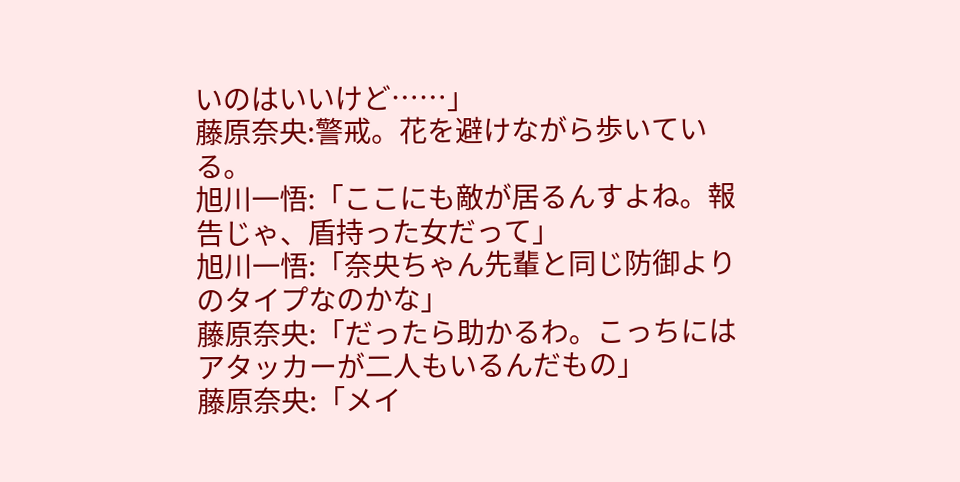いのはいいけど……」
藤原奈央:警戒。花を避けながら歩いている。
旭川一悟:「ここにも敵が居るんすよね。報告じゃ、盾持った女だって」
旭川一悟:「奈央ちゃん先輩と同じ防御よりのタイプなのかな」
藤原奈央:「だったら助かるわ。こっちにはアタッカーが二人もいるんだもの」
藤原奈央:「メイ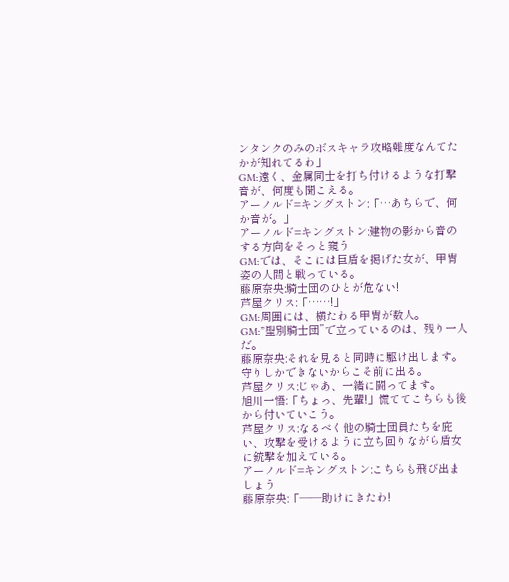ンタンクのみのボスキャラ攻略難度なんてたかが知れてるわ」
GM:遠く、金属同士を打ち付けるような打撃音が、何度も聞こえる。
アーノルド=キングストン:「…あちらで、何か音が。」
アーノルド=キングストン:建物の影から音のする方向をそっと窺う
GM:では、そこには巨盾を掲げた女が、甲冑姿の人間と戦っている。
藤原奈央:騎士団のひとが危ない!
芦屋クリス:「……!」
GM:周囲には、横たわる甲冑が数人。
GM:”聖別騎士団”で立っているのは、残り一人だ。
藤原奈央:それを見ると同時に駆け出します。守りしかできないからこそ前に出る。
芦屋クリス:じゃあ、一緒に闘ってます。
旭川一悟:「ちょっ、先輩!」慌ててこちらも後から付いていこう。
芦屋クリス:なるべく他の騎士団員たちを庇い、攻撃を受けるように立ち回りながら盾女に銃撃を加えている。
アーノルド=キングストン:こちらも飛び出ましょう
藤原奈央:「――助けにきたわ!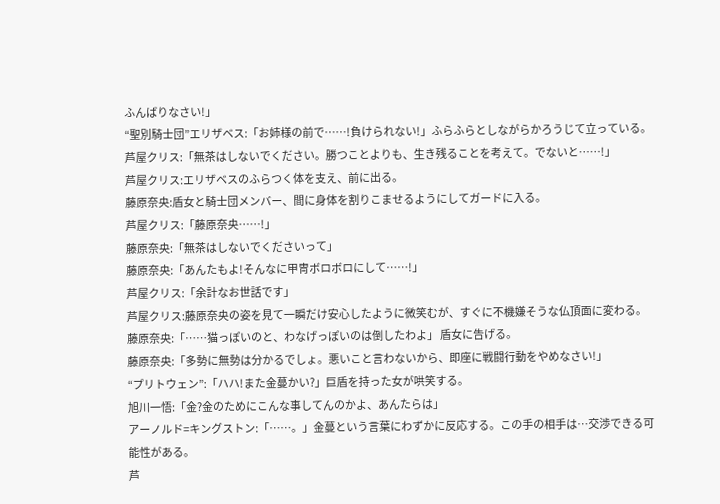ふんばりなさい!」
“聖別騎士団”エリザベス:「お姉様の前で……!負けられない!」ふらふらとしながらかろうじて立っている。
芦屋クリス:「無茶はしないでください。勝つことよりも、生き残ることを考えて。でないと……!」
芦屋クリス:エリザベスのふらつく体を支え、前に出る。
藤原奈央:盾女と騎士団メンバー、間に身体を割りこませるようにしてガードに入る。
芦屋クリス:「藤原奈央……!」
藤原奈央:「無茶はしないでくださいって」
藤原奈央:「あんたもよ!そんなに甲冑ボロボロにして……!」
芦屋クリス:「余計なお世話です」
芦屋クリス:藤原奈央の姿を見て一瞬だけ安心したように微笑むが、すぐに不機嫌そうな仏頂面に変わる。
藤原奈央:「……猫っぽいのと、わなげっぽいのは倒したわよ」 盾女に告げる。
藤原奈央:「多勢に無勢は分かるでしょ。悪いこと言わないから、即座に戦闘行動をやめなさい!」
“プリトウェン”:「ハハ!また金蔓かい?」巨盾を持った女が哄笑する。
旭川一悟:「金?金のためにこんな事してんのかよ、あんたらは」
アーノルド=キングストン:「……。」金蔓という言葉にわずかに反応する。この手の相手は…交渉できる可能性がある。
芦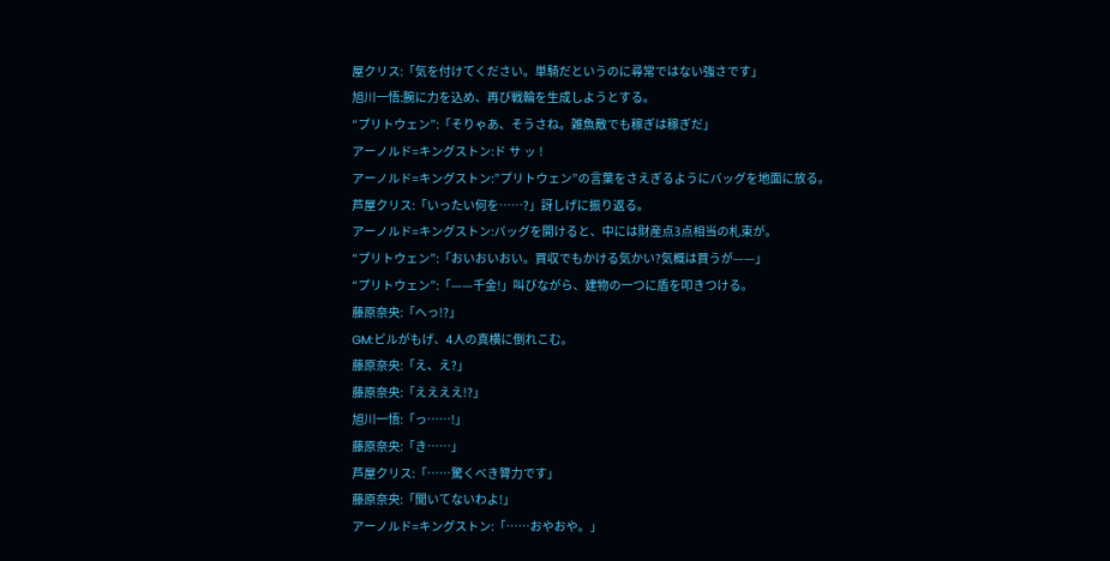屋クリス:「気を付けてください。単騎だというのに尋常ではない強さです」
旭川一悟:腕に力を込め、再び戦輪を生成しようとする。
“プリトウェン”:「そりゃあ、そうさね。雑魚敵でも稼ぎは稼ぎだ」
アーノルド=キングストン:ド サ ッ !
アーノルド=キングストン:”プリトウェン”の言葉をさえぎるようにバッグを地面に放る。
芦屋クリス:「いったい何を……?」訝しげに振り返る。
アーノルド=キングストン:バッグを開けると、中には財産点3点相当の札束が。
“プリトウェン”:「おいおいおい。買収でもかける気かい?気概は買うが——」
“プリトウェン”:「——千金!」叫びながら、建物の一つに盾を叩きつける。
藤原奈央:「へっ!?」
GM:ビルがもげ、4人の真横に倒れこむ。
藤原奈央:「え、え?」
藤原奈央:「ええええ!?」
旭川一悟:「っ……!」
藤原奈央:「き……」
芦屋クリス:「……驚くべき膂力です」
藤原奈央:「聞いてないわよ!」
アーノルド=キングストン:「……おやおや。」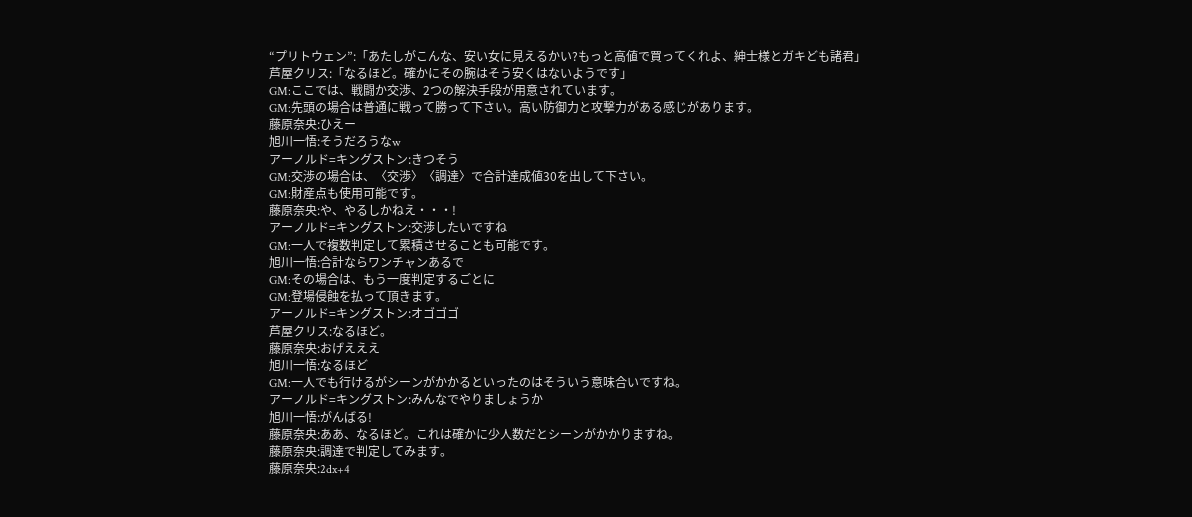“プリトウェン”:「あたしがこんな、安い女に見えるかい?もっと高値で買ってくれよ、紳士様とガキども諸君」
芦屋クリス:「なるほど。確かにその腕はそう安くはないようです」
GM:ここでは、戦闘か交渉、2つの解決手段が用意されています。
GM:先頭の場合は普通に戦って勝って下さい。高い防御力と攻撃力がある感じがあります。
藤原奈央:ひえー
旭川一悟:そうだろうなw
アーノルド=キングストン:きつそう
GM:交渉の場合は、〈交渉〉〈調達〉で合計達成値30を出して下さい。
GM:財産点も使用可能です。
藤原奈央:や、やるしかねえ・・・!
アーノルド=キングストン:交渉したいですね
GM:一人で複数判定して累積させることも可能です。
旭川一悟:合計ならワンチャンあるで
GM:その場合は、もう一度判定するごとに
GM:登場侵蝕を払って頂きます。
アーノルド=キングストン:オゴゴゴ
芦屋クリス:なるほど。
藤原奈央:おげえええ
旭川一悟:なるほど
GM:一人でも行けるがシーンがかかるといったのはそういう意味合いですね。
アーノルド=キングストン:みんなでやりましょうか
旭川一悟:がんばる!
藤原奈央:ああ、なるほど。これは確かに少人数だとシーンがかかりますね。
藤原奈央:調達で判定してみます。
藤原奈央:2dx+4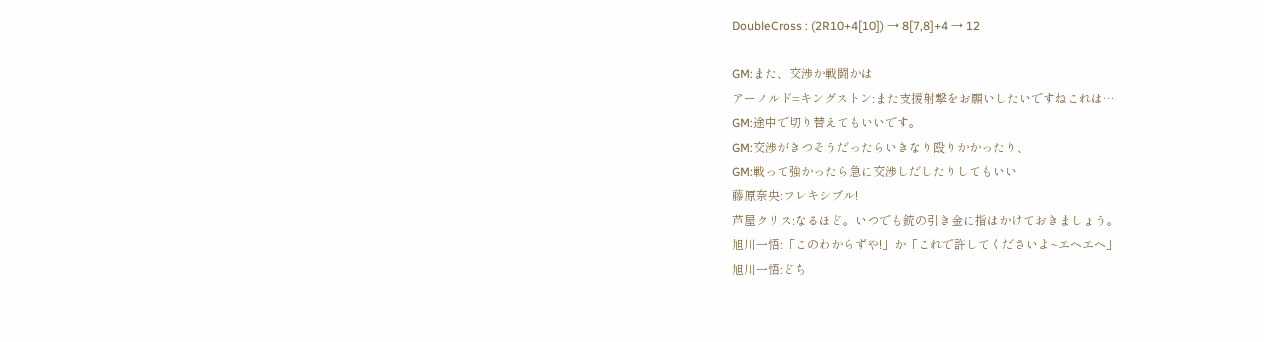DoubleCross : (2R10+4[10]) → 8[7,8]+4 → 12

GM:また、交渉か戦闘かは
アーノルド=キングストン:また支援射撃をお願いしたいですねこれは…
GM:途中で切り替えてもいいです。
GM:交渉がきつそうだったらいきなり殴りかかったり、
GM:戦って強かったら急に交渉しだしたりしてもいい
藤原奈央:フレキシブル!
芦屋クリス:なるほど。いつでも銃の引き金に指はかけておきましょう。
旭川一悟:「このわからずや!」か「これで許してくださいよ~エヘエヘ」
旭川一悟:どち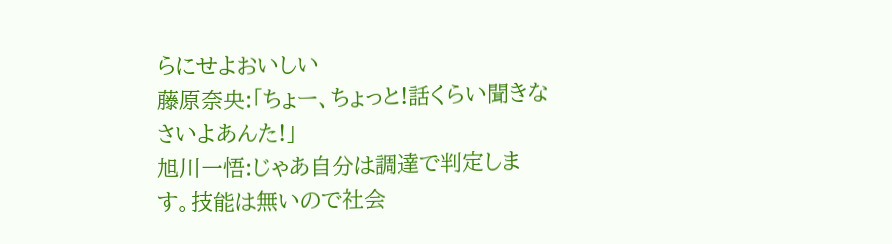らにせよおいしい
藤原奈央:「ちょー、ちょっと!話くらい聞きなさいよあんた!」
旭川一悟:じゃあ自分は調達で判定します。技能は無いので社会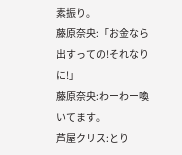素振り。
藤原奈央:「お金なら出すっての!それなりに!」
藤原奈央:わーわー喚いてます。
芦屋クリス:とり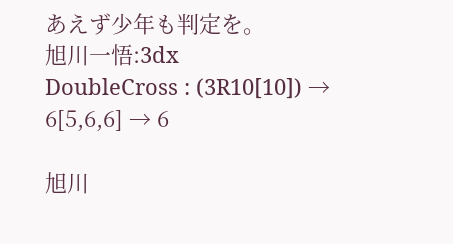あえず少年も判定を。
旭川一悟:3dx
DoubleCross : (3R10[10]) → 6[5,6,6] → 6

旭川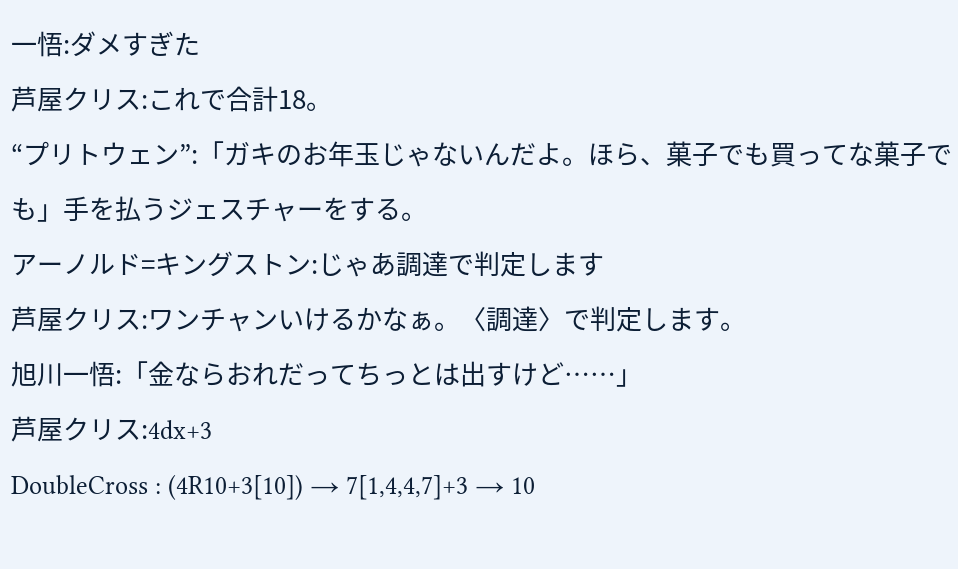一悟:ダメすぎた
芦屋クリス:これで合計18。
“プリトウェン”:「ガキのお年玉じゃないんだよ。ほら、菓子でも買ってな菓子でも」手を払うジェスチャーをする。
アーノルド=キングストン:じゃあ調達で判定します
芦屋クリス:ワンチャンいけるかなぁ。〈調達〉で判定します。
旭川一悟:「金ならおれだってちっとは出すけど……」
芦屋クリス:4dx+3
DoubleCross : (4R10+3[10]) → 7[1,4,4,7]+3 → 10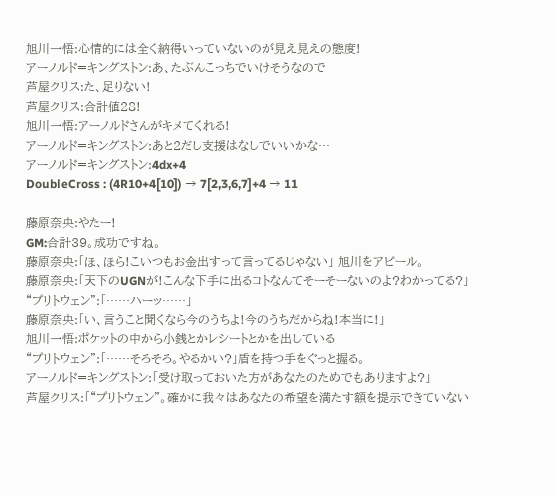旭川一悟:心情的には全く納得いっていないのが見え見えの態度!
アーノルド=キングストン:あ、たぶんこっちでいけそうなので
芦屋クリス:た、足りない!
芦屋クリス:合計値28!
旭川一悟:アーノルドさんがキメてくれる!
アーノルド=キングストン:あと2だし支援はなしでいいかな…
アーノルド=キングストン:4dx+4
DoubleCross : (4R10+4[10]) → 7[2,3,6,7]+4 → 11

藤原奈央:やたー!
GM:合計39。成功ですね。
藤原奈央:「ほ、ほら!こいつもお金出すって言ってるじゃない」 旭川をアピール。
藤原奈央:「天下のUGNが!こんな下手に出るコトなんてそーそーないのよ?わかってる?」
“プリトウェン”:「……ハーッ……」
藤原奈央:「い、言うこと聞くなら今のうちよ!今のうちだからね!本当に!」
旭川一悟:ポケットの中から小銭とかレシートとかを出している
“プリトウェン”:「……そろそろ。やるかい?」盾を持つ手をぐっと握る。
アーノルド=キングストン:「受け取っておいた方があなたのためでもありますよ?」
芦屋クリス:「“プリトウェン”。確かに我々はあなたの希望を満たす額を提示できていない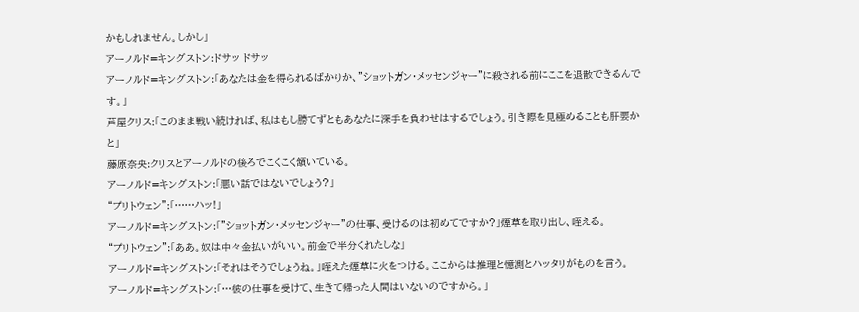かもしれません。しかし」
アーノルド=キングストン:ドサッ ドサッ
アーノルド=キングストン:「あなたは金を得られるばかりか、”ショットガン・メッセンジャー”に殺される前にここを退散できるんです。」
芦屋クリス:「このまま戦い続ければ、私はもし勝てずともあなたに深手を負わせはするでしょう。引き際を見極めることも肝要かと」
藤原奈央:クリスとアーノルドの後ろでこくこく頷いている。
アーノルド=キングストン:「悪い話ではないでしょう?」
“プリトウェン”:「……ハッ!」
アーノルド=キングストン:「”ショットガン・メッセンジャー”の仕事、受けるのは初めてですか?」煙草を取り出し、咥える。
“プリトウェン”:「ああ。奴は中々金払いがいい。前金で半分くれたしな」
アーノルド=キングストン:「それはそうでしょうね。」咥えた煙草に火をつける。ここからは推理と憶測とハッタリがものを言う。
アーノルド=キングストン:「…彼の仕事を受けて、生きて帰った人間はいないのですから。」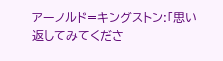アーノルド=キングストン:「思い返してみてくださ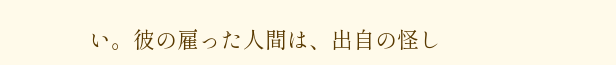い。彼の雇った人間は、出自の怪し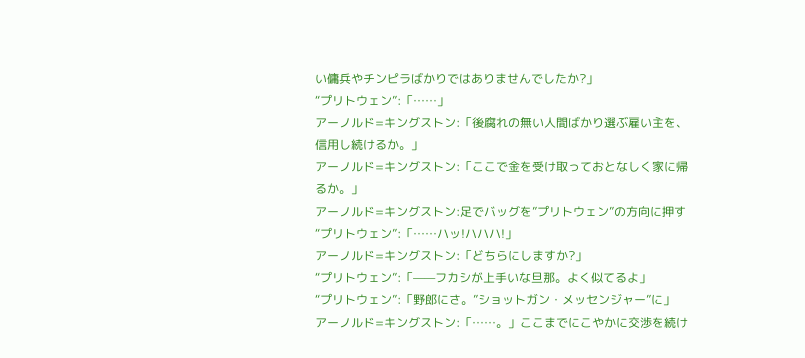い傭兵やチンピラばかりではありませんでしたか?」
“プリトウェン”:「……」
アーノルド=キングストン:「後腐れの無い人間ばかり選ぶ雇い主を、信用し続けるか。」
アーノルド=キングストン:「ここで金を受け取っておとなしく家に帰るか。」
アーノルド=キングストン:足でバッグを”プリトウェン”の方向に押す
“プリトウェン”:「……ハッ!ハハハ!」
アーノルド=キングストン:「どちらにしますか?」
“プリトウェン”:「——フカシが上手いな旦那。よく似てるよ」
“プリトウェン”:「野郎にさ。”ショットガン・メッセンジャー”に」
アーノルド=キングストン:「……。」ここまでにこやかに交渉を続け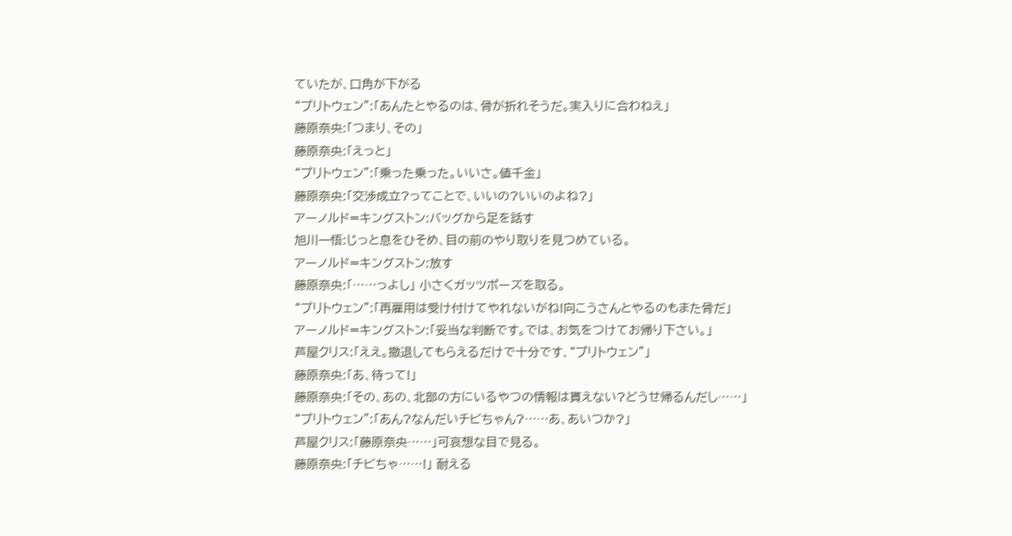ていたが、口角が下がる
“プリトウェン”:「あんたとやるのは、骨が折れそうだ。実入りに合わねえ」
藤原奈央:「つまり、その」
藤原奈央:「えっと」
“プリトウェン”:「乗った乗った。いいさ。値千金」
藤原奈央:「交渉成立?ってことで、いいの?いいのよね?」
アーノルド=キングストン:バッグから足を話す
旭川一悟:じっと息をひそめ、目の前のやり取りを見つめている。
アーノルド=キングストン:放す
藤原奈央:「……っよし」 小さくガッツポーズを取る。
“プリトウェン”:「再雇用は受け付けてやれないがね!向こうさんとやるのもまた骨だ」
アーノルド=キングストン:「妥当な判断です。では、お気をつけてお帰り下さい。」
芦屋クリス:「ええ。撤退してもらえるだけで十分です、“プリトウェン”」
藤原奈央:「あ、待って!」
藤原奈央:「その、あの、北部の方にいるやつの情報は貰えない?どうせ帰るんだし……」
“プリトウェン”:「あん?なんだいチビちゃん?……あ、あいつか?」
芦屋クリス:「藤原奈央……」可哀想な目で見る。
藤原奈央:「チビちゃ……!」 耐える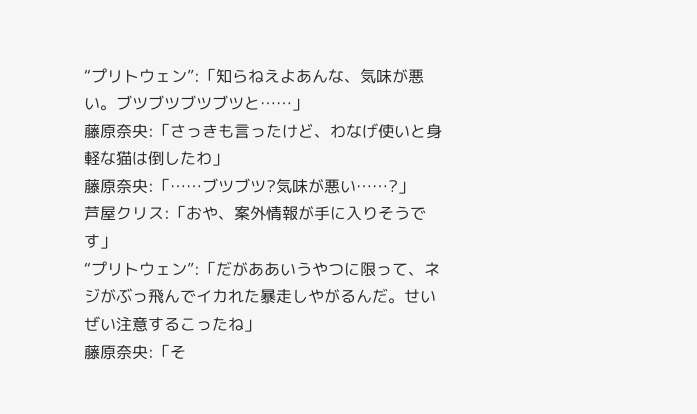“プリトウェン”:「知らねえよあんな、気味が悪い。ブツブツブツブツと……」
藤原奈央:「さっきも言ったけど、わなげ使いと身軽な猫は倒したわ」
藤原奈央:「……ブツブツ?気味が悪い……?」
芦屋クリス:「おや、案外情報が手に入りそうです」
“プリトウェン”:「だがああいうやつに限って、ネジがぶっ飛んでイカれた暴走しやがるんだ。せいぜい注意するこったね」
藤原奈央:「そ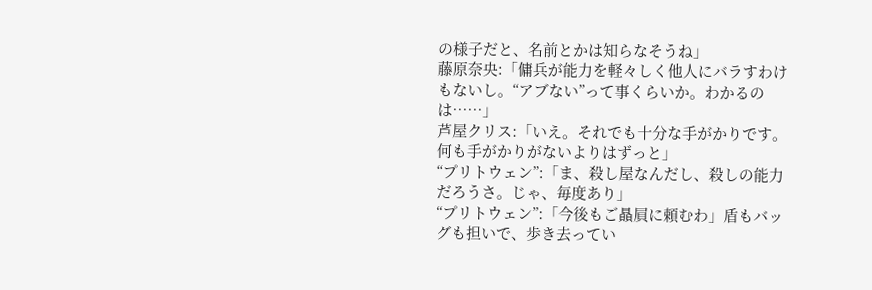の様子だと、名前とかは知らなそうね」
藤原奈央:「傭兵が能力を軽々しく他人にバラすわけもないし。“アブない”って事くらいか。わかるのは……」
芦屋クリス:「いえ。それでも十分な手がかりです。何も手がかりがないよりはずっと」
“プリトウェン”:「ま、殺し屋なんだし、殺しの能力だろうさ。じゃ、毎度あり」
“プリトウェン”:「今後もご贔屓に頼むわ」盾もバッグも担いで、歩き去ってい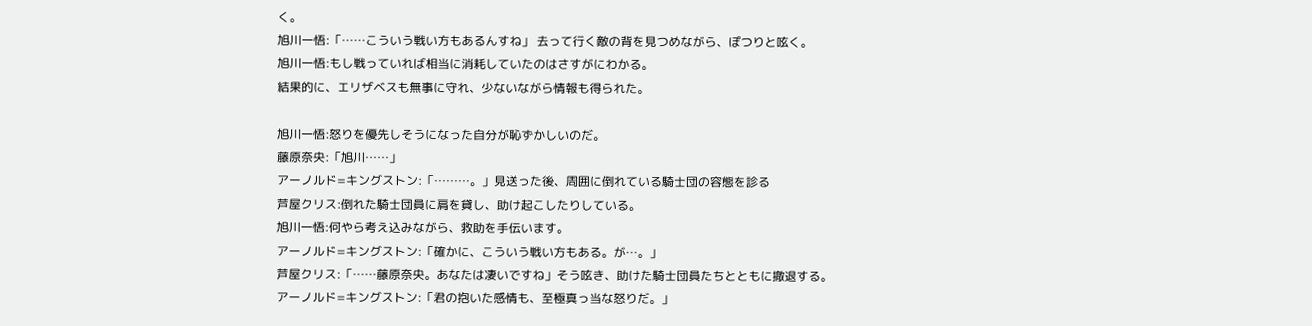く。
旭川一悟:「……こういう戦い方もあるんすね」 去って行く敵の背を見つめながら、ぽつりと呟く。
旭川一悟:もし戦っていれば相当に消耗していたのはさすがにわかる。
結果的に、エリザベスも無事に守れ、少ないながら情報も得られた。

旭川一悟:怒りを優先しそうになった自分が恥ずかしいのだ。
藤原奈央:「旭川……」
アーノルド=キングストン:「………。」見送った後、周囲に倒れている騎士団の容態を診る
芦屋クリス:倒れた騎士団員に肩を貸し、助け起こしたりしている。
旭川一悟:何やら考え込みながら、救助を手伝います。
アーノルド=キングストン:「確かに、こういう戦い方もある。が…。」
芦屋クリス:「……藤原奈央。あなたは凄いですね」そう呟き、助けた騎士団員たちとともに撤退する。
アーノルド=キングストン:「君の抱いた感情も、至極真っ当な怒りだ。」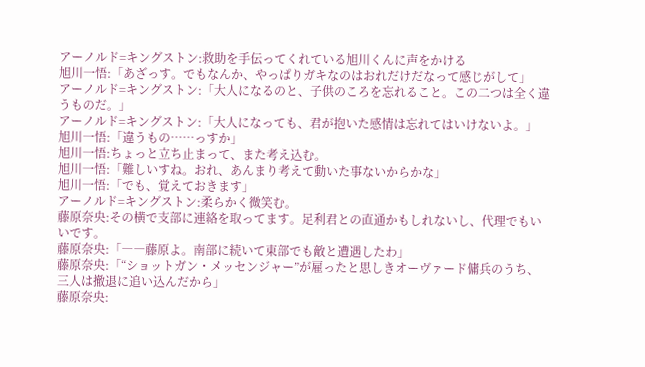アーノルド=キングストン:救助を手伝ってくれている旭川くんに声をかける
旭川一悟:「あざっす。でもなんか、やっぱりガキなのはおれだけだなって感じがして」
アーノルド=キングストン:「大人になるのと、子供のころを忘れること。この二つは全く違うものだ。」
アーノルド=キングストン:「大人になっても、君が抱いた感情は忘れてはいけないよ。」
旭川一悟:「違うもの……っすか」
旭川一悟:ちょっと立ち止まって、また考え込む。
旭川一悟:「難しいすね。おれ、あんまり考えて動いた事ないからかな」
旭川一悟:「でも、覚えておきます」
アーノルド=キングストン:柔らかく微笑む。
藤原奈央:その横で支部に連絡を取ってます。足利君との直通かもしれないし、代理でもいいです。
藤原奈央:「――藤原よ。南部に続いて東部でも敵と遭遇したわ」
藤原奈央:「“ショットガン・メッセンジャー”が雇ったと思しきオーヴァード傭兵のうち、三人は撤退に追い込んだから」
藤原奈央: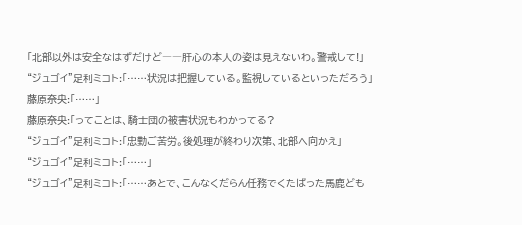「北部以外は安全なはずだけど――肝心の本人の姿は見えないわ。警戒して!」
“ジュゴイ”足利ミコト:「……状況は把握している。監視しているといっただろう」
藤原奈央:「……」
藤原奈央:「ってことは、騎士団の被害状況もわかってる?
“ジュゴイ”足利ミコト:「忠勤ご苦労。後処理が終わり次第、北部へ向かえ」
“ジュゴイ”足利ミコト:「……」
“ジュゴイ”足利ミコト:「……あとで、こんなくだらん任務でくたばった馬鹿ども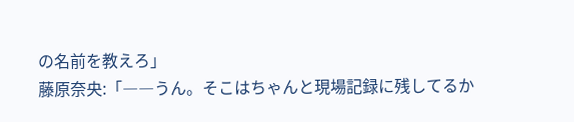の名前を教えろ」
藤原奈央:「――うん。そこはちゃんと現場記録に残してるか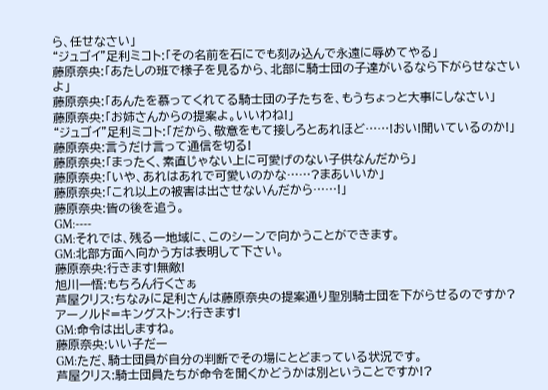ら、任せなさい」
“ジュゴイ”足利ミコト:「その名前を石にでも刻み込んで永遠に辱めてやる」
藤原奈央:「あたしの班で様子を見るから、北部に騎士団の子達がいるなら下がらせなさいよ」
藤原奈央:「あんたを慕ってくれてる騎士団の子たちを、もうちょっと大事にしなさい」
藤原奈央:「お姉さんからの提案よ。いいわね!」
“ジュゴイ”足利ミコト:「だから、敬意をもて接しろとあれほど……!おい!聞いているのか!」
藤原奈央:言うだけ言って通信を切る!
藤原奈央:「まったく、素直じゃない上に可愛げのない子供なんだから」
藤原奈央:「いや、あれはあれで可愛いのかな……?まあいいか」
藤原奈央:「これ以上の被害は出させないんだから……!」
藤原奈央:皆の後を追う。
GM:----
GM:それでは、残る一地域に、このシーンで向かうことができます。
GM:北部方面へ向かう方は表明して下さい。
藤原奈央:行きます!無敵!
旭川一悟:もちろん行くさぁ
芦屋クリス:ちなみに足利さんは藤原奈央の提案通り聖別騎士団を下がらせるのですか?
アーノルド=キングストン:行きます!
GM:命令は出しますね。
藤原奈央:いい子だー
GM:ただ、騎士団員が自分の判断でその場にとどまっている状況です。
芦屋クリス:騎士団員たちが命令を聞くかどうかは別ということですか!?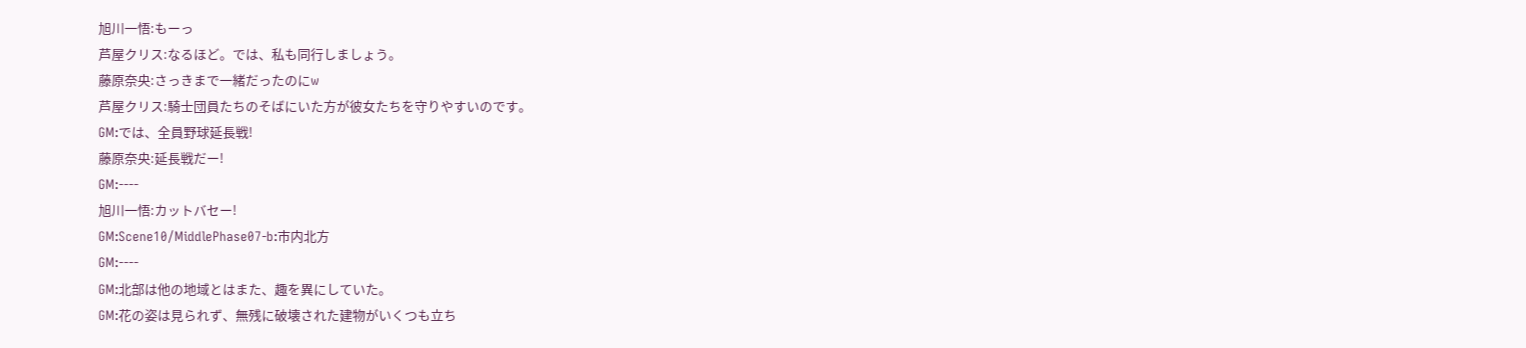旭川一悟:もーっ
芦屋クリス:なるほど。では、私も同行しましょう。
藤原奈央:さっきまで一緒だったのにw
芦屋クリス:騎士団員たちのそばにいた方が彼女たちを守りやすいのです。
GM:では、全員野球延長戦!
藤原奈央:延長戦だー!
GM:----
旭川一悟:カットバセー!
GM:Scene10/MiddlePhase07-b:市内北方
GM:----
GM:北部は他の地域とはまた、趣を異にしていた。
GM:花の姿は見られず、無残に破壊された建物がいくつも立ち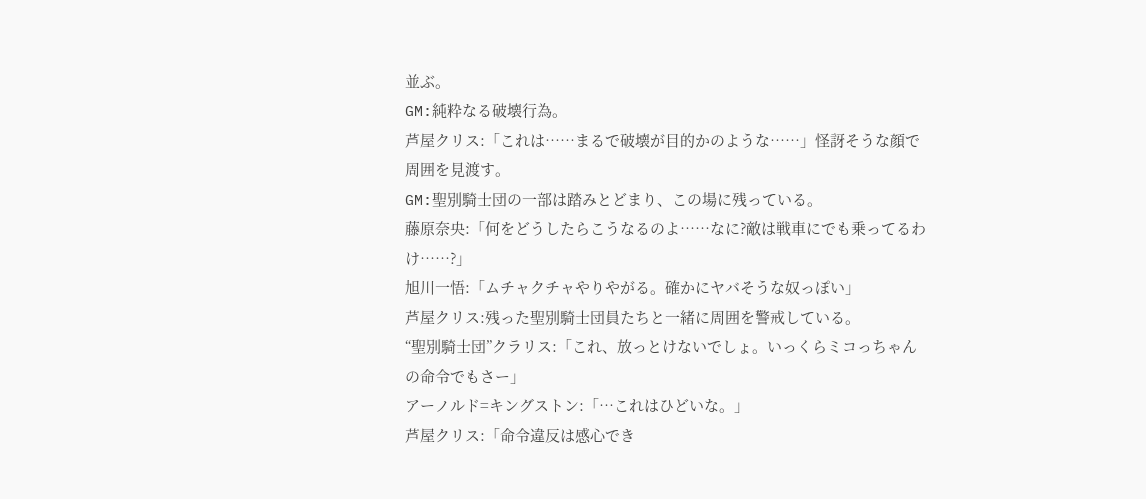並ぶ。
GM:純粋なる破壊行為。
芦屋クリス:「これは……まるで破壊が目的かのような……」怪訝そうな顔で周囲を見渡す。
GM:聖別騎士団の一部は踏みとどまり、この場に残っている。
藤原奈央:「何をどうしたらこうなるのよ……なに?敵は戦車にでも乗ってるわけ……?」
旭川一悟:「ムチャクチャやりやがる。確かにヤバそうな奴っぽい」
芦屋クリス:残った聖別騎士団員たちと一緒に周囲を警戒している。
“聖別騎士団”クラリス:「これ、放っとけないでしょ。いっくらミコっちゃんの命令でもさー」
アーノルド=キングストン:「…これはひどいな。」
芦屋クリス:「命令違反は感心でき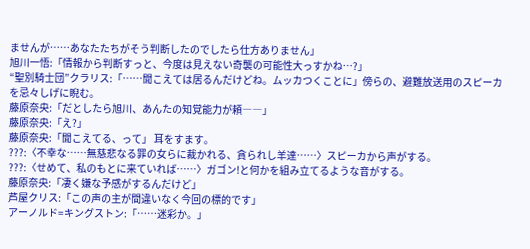ませんが……あなたたちがそう判断したのでしたら仕方ありません」
旭川一悟:「情報から判断すっと、今度は見えない奇襲の可能性大っすかね…?」
“聖別騎士団”クラリス:「……聞こえては居るんだけどね。ムッカつくことに」傍らの、避難放送用のスピーカを忌々しげに睨む。
藤原奈央:「だとしたら旭川、あんたの知覚能力が頼――」
藤原奈央:「え?」
藤原奈央:「聞こえてる、って」 耳をすます。
???:〈不幸な……無慈悲なる罪の女らに裁かれる、貪られし羊達……〉スピーカから声がする。
???:〈せめて、私のもとに来ていれば……〉ガゴン!と何かを組み立てるような音がする。
藤原奈央:「凄く嫌な予感がするんだけど」
芦屋クリス:「この声の主が間違いなく今回の標的です」
アーノルド=キングストン:「……迷彩か。」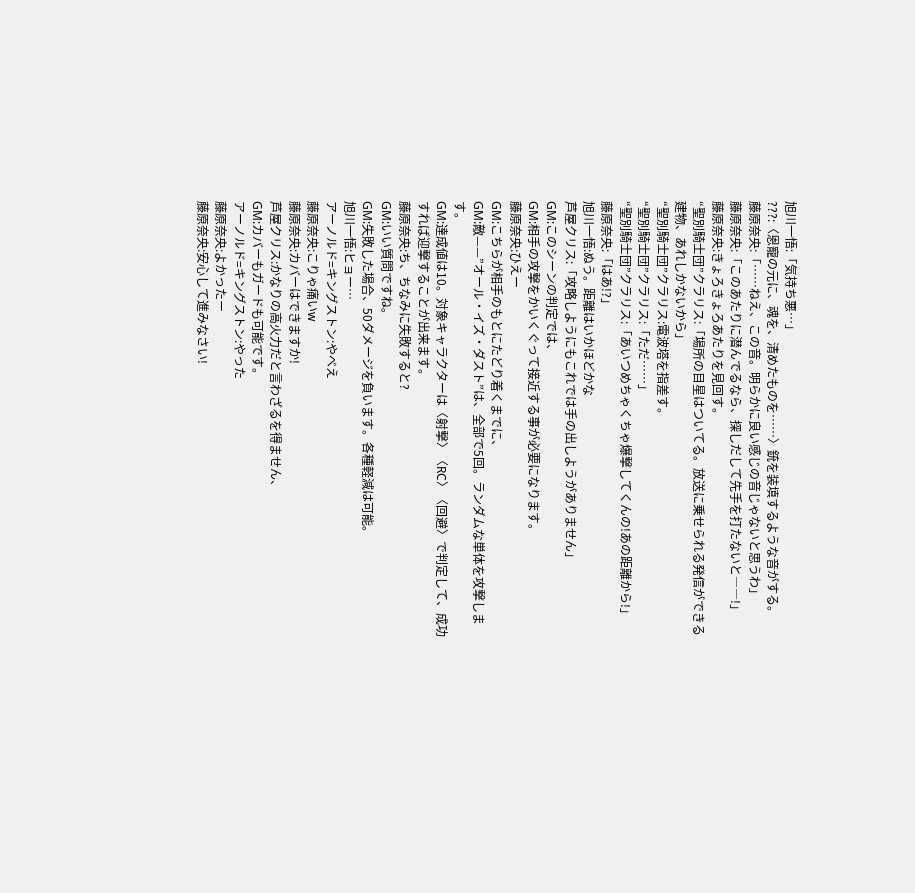旭川一悟:「気持ち悪…」
???:〈恩寵の元に、魂を、清めたものを……〉銃を装填するような音がする。
藤原奈央:「……ねえ、この音。明らかに良い感じの音じゃないと思うわ」
藤原奈央:「このあたりに潜んでるなら、探しだして先手を打たないと――!」
藤原奈央:きょろきょろあたりを見回す。
“聖別騎士団”クラリス:「場所の目星はついてる。放送に乗せられる発信ができる建物、あれしかないから」
“聖別騎士団”クラリス:電波塔を指差す。
“聖別騎士団”クラリス:「ただ……」
“聖別騎士団”クラリス:「あいつめちゃくちゃ爆撃してくんの!あの距離から!」
藤原奈央:「はあ!?」
旭川一悟:ぬう。距離はいかほどかな
芦屋クリス:「攻略しようにもこれでは手の出しようがありません」
GM:このシーンの判定では、
GM:相手の攻撃をかいくぐって接近する事が必要になります。
藤原奈央:ひえー
GM:こちらが相手のもとにたどり着くまでに、
GM:敵——”オール・イズ・ダスト”は、全部で5回。ランダムな単体を攻撃します。
GM:達成値は10。対象キャラクターは〈射撃〉〈RC〉〈回避〉で判定して、成功すれば迎撃することが出来ます。
藤原奈央:ち、ちなみに失敗すると?
GM:いい質問ですね。
GM:失敗した場合、50ダメージを負います。各種軽減は可能。
旭川一悟:ヒョー…
アーノルド=キングストン:やべえ
藤原奈央:こりゃ痛いw
藤原奈央:カバーはできますか!
芦屋クリス:かなりの高火力だと言わざるを得ません、
GM:カバーもガードも可能です。
アーノルド=キングストン:やった
藤原奈央:よかったー
藤原奈央:安心して進みなさい!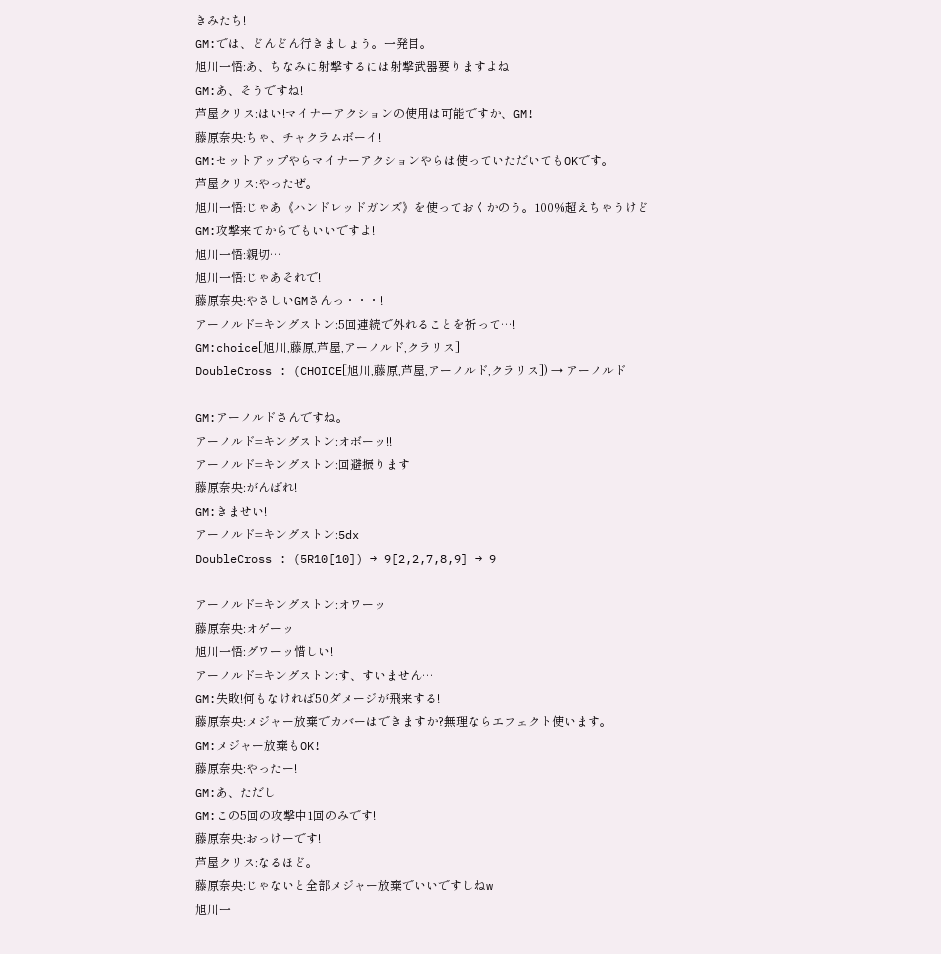きみたち!
GM:では、どんどん行きましょう。一発目。
旭川一悟:あ、ちなみに射撃するには射撃武器要りますよね
GM:あ、そうですね!
芦屋クリス:はい!マイナーアクションの使用は可能ですか、GM!
藤原奈央:ちゃ、チャクラムボーイ!
GM:セットアップやらマイナーアクションやらは使っていただいてもOKです。
芦屋クリス:やったぜ。
旭川一悟:じゃあ《ハンドレッドガンズ》を使っておくかのう。100%超えちゃうけど
GM:攻撃来てからでもいいですよ!
旭川一悟:親切…
旭川一悟:じゃあそれで!
藤原奈央:やさしいGMさんっ・・・!
アーノルド=キングストン:5回連続で外れることを祈って…!
GM:choice[旭川,藤原,芦屋,アーノルド,クラリス]
DoubleCross : (CHOICE[旭川,藤原,芦屋,アーノルド,クラリス]) → アーノルド

GM:アーノルドさんですね。
アーノルド=キングストン:オボーッ!!
アーノルド=キングストン:回避振ります
藤原奈央:がんばれ!
GM:きませい!
アーノルド=キングストン:5dx
DoubleCross : (5R10[10]) → 9[2,2,7,8,9] → 9

アーノルド=キングストン:オワーッ
藤原奈央:オゲーッ
旭川一悟:グワーッ惜しい!
アーノルド=キングストン:す、すいません…
GM:失敗!何もなければ50ダメージが飛来する!
藤原奈央:メジャー放棄でカバーはできますか?無理ならエフェクト使います。
GM:メジャー放棄もOK!
藤原奈央:やったー!
GM:あ、ただし
GM:この5回の攻撃中1回のみです!
藤原奈央:おっけーです!
芦屋クリス:なるほど。
藤原奈央:じゃないと全部メジャー放棄でいいですしねw
旭川一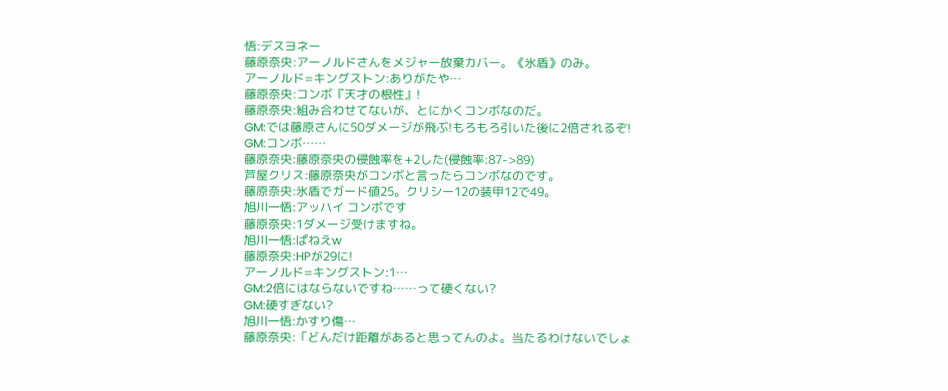悟:デスヨネー
藤原奈央:アーノルドさんをメジャー放棄カバー。《氷盾》のみ。
アーノルド=キングストン:ありがたや…
藤原奈央:コンボ『天才の根性』!
藤原奈央:組み合わせてないが、とにかくコンボなのだ。
GM:では藤原さんに50ダメージが飛ぶ!もろもろ引いた後に2倍されるぞ!
GM:コンボ……
藤原奈央:藤原奈央の侵蝕率を+2した(侵蝕率:87->89)
芦屋クリス:藤原奈央がコンボと言ったらコンボなのです。
藤原奈央:氷盾でガード値25。クリシー12の装甲12で49。
旭川一悟:アッハイ コンボです
藤原奈央:1ダメージ受けますね。
旭川一悟:ぱねえw
藤原奈央:HPが29に!
アーノルド=キングストン:1…
GM:2倍にはならないですね……って硬くない?
GM:硬すぎない?
旭川一悟:かすり傷…
藤原奈央:「どんだけ距離があると思ってんのよ。当たるわけないでしょ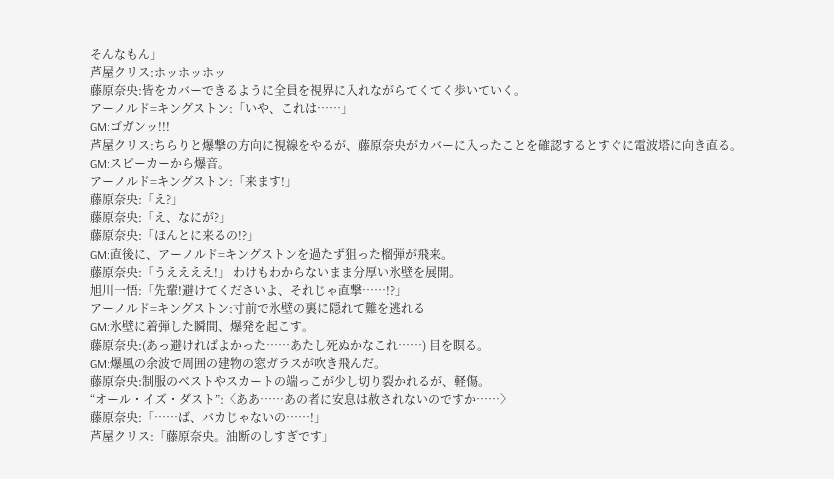そんなもん」
芦屋クリス:ホッホッホッ
藤原奈央:皆をカバーできるように全員を視界に入れながらてくてく歩いていく。
アーノルド=キングストン:「いや、これは……」
GM:ゴガンッ!!!
芦屋クリス:ちらりと爆撃の方向に視線をやるが、藤原奈央がカバーに入ったことを確認するとすぐに電波塔に向き直る。
GM:スピーカーから爆音。
アーノルド=キングストン:「来ます!」
藤原奈央:「え?」
藤原奈央:「え、なにが?」
藤原奈央:「ほんとに来るの!?」
GM:直後に、アーノルド=キングストンを過たず狙った榴弾が飛来。
藤原奈央:「うええええ!」 わけもわからないまま分厚い氷壁を展開。
旭川一悟:「先輩!避けてくださいよ、それじゃ直撃……!?」
アーノルド=キングストン:寸前で氷壁の裏に隠れて難を逃れる
GM:氷壁に着弾した瞬間、爆発を起こす。
藤原奈央:(あっ避ければよかった……あたし死ぬかなこれ……) 目を瞑る。
GM:爆風の余波で周囲の建物の窓ガラスが吹き飛んだ。
藤原奈央:制服のベストやスカートの端っこが少し切り裂かれるが、軽傷。
“オール・イズ・ダスト”:〈ああ……あの者に安息は赦されないのですか……〉
藤原奈央:「……ば、バカじゃないの……!」
芦屋クリス:「藤原奈央。油断のしすぎです」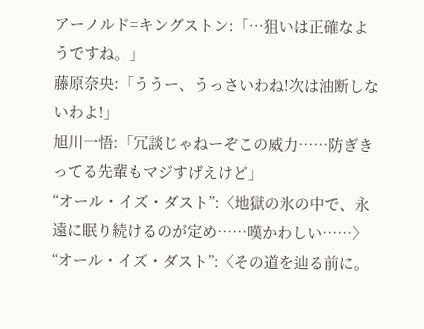アーノルド=キングストン:「…狙いは正確なようですね。」
藤原奈央:「ううー、うっさいわね!次は油断しないわよ!」
旭川一悟:「冗談じゃねーぞこの威力……防ぎきってる先輩もマジすげえけど」
“オール・イズ・ダスト”:〈地獄の氷の中で、永遠に眠り続けるのが定め……嘆かわしい……〉
“オール・イズ・ダスト”:〈その道を辿る前に。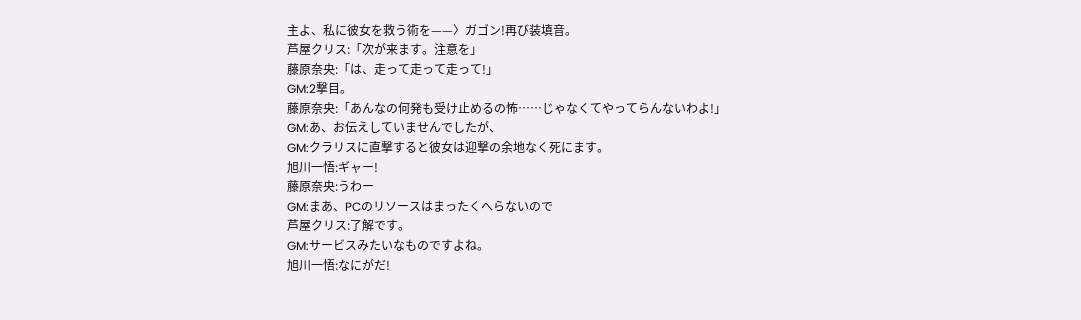主よ、私に彼女を救う術を——〉ガゴン!再び装填音。
芦屋クリス:「次が来ます。注意を」
藤原奈央:「は、走って走って走って!」
GM:2撃目。
藤原奈央:「あんなの何発も受け止めるの怖……じゃなくてやってらんないわよ!」
GM:あ、お伝えしていませんでしたが、
GM:クラリスに直撃すると彼女は迎撃の余地なく死にます。
旭川一悟:ギャー!
藤原奈央:うわー
GM:まあ、PCのリソースはまったくへらないので
芦屋クリス:了解です。
GM:サービスみたいなものですよね。
旭川一悟:なにがだ!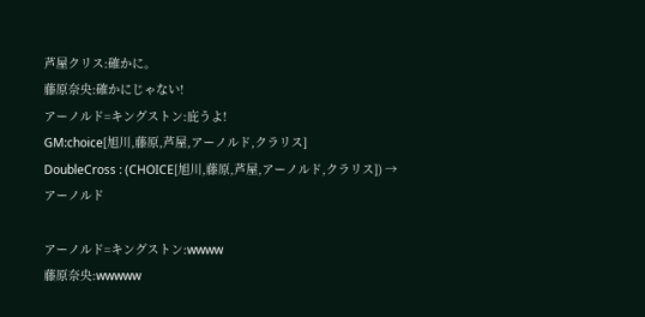芦屋クリス:確かに。
藤原奈央:確かにじゃない!
アーノルド=キングストン:庇うよ!
GM:choice[旭川,藤原,芦屋,アーノルド,クラリス]
DoubleCross : (CHOICE[旭川,藤原,芦屋,アーノルド,クラリス]) → アーノルド

アーノルド=キングストン:wwww
藤原奈央:wwwww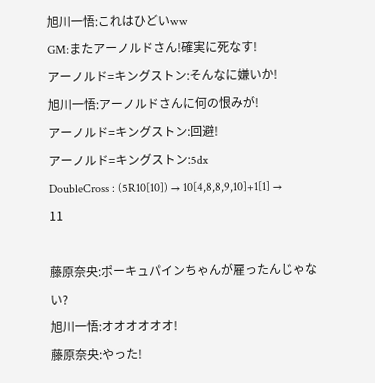旭川一悟:これはひどいww
GM:またアーノルドさん!確実に死なす!
アーノルド=キングストン:そんなに嫌いか!
旭川一悟:アーノルドさんに何の恨みが!
アーノルド=キングストン:回避!
アーノルド=キングストン:5dx
DoubleCross : (5R10[10]) → 10[4,8,8,9,10]+1[1] → 11

藤原奈央:ポーキュパインちゃんが雇ったんじゃない?
旭川一悟:オオオオオオ!
藤原奈央:やった!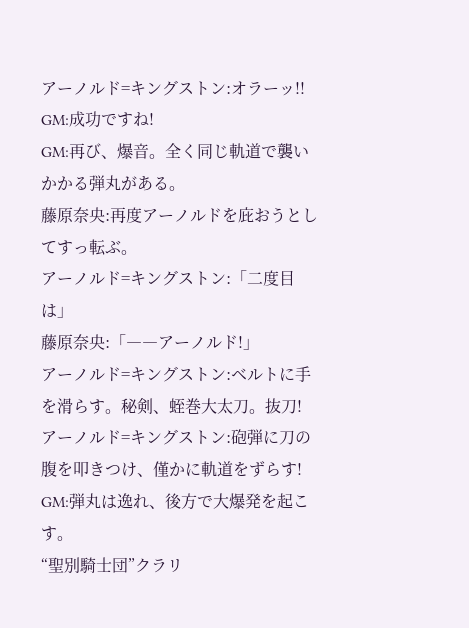アーノルド=キングストン:オラーッ!!
GM:成功ですね!
GM:再び、爆音。全く同じ軌道で襲いかかる弾丸がある。
藤原奈央:再度アーノルドを庇おうとしてすっ転ぶ。
アーノルド=キングストン:「二度目は」
藤原奈央:「――アーノルド!」
アーノルド=キングストン:ベルトに手を滑らす。秘剣、蛭巻大太刀。抜刀!
アーノルド=キングストン:砲弾に刀の腹を叩きつけ、僅かに軌道をずらす!
GM:弾丸は逸れ、後方で大爆発を起こす。
“聖別騎士団”クラリ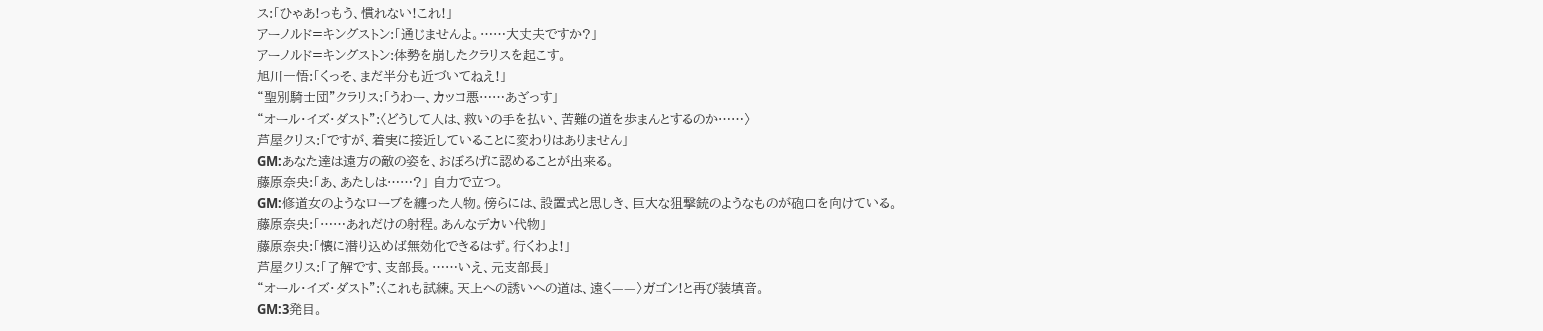ス:「ひゃあ!っもう、慣れない!これ!」
アーノルド=キングストン:「通じませんよ。……大丈夫ですか?」
アーノルド=キングストン:体勢を崩したクラリスを起こす。
旭川一悟:「くっそ、まだ半分も近づいてねえ!」
“聖別騎士団”クラリス:「うわー、カッコ悪……あざっす」
“オール・イズ・ダスト”:〈どうして人は、救いの手を払い、苦難の道を歩まんとするのか……〉
芦屋クリス:「ですが、着実に接近していることに変わりはありません」
GM:あなた達は遠方の敵の姿を、おぼろげに認めることが出来る。
藤原奈央:「あ、あたしは……?」 自力で立つ。
GM:修道女のようなローブを纏った人物。傍らには、設置式と思しき、巨大な狙撃銃のようなものが砲口を向けている。
藤原奈央:「……あれだけの射程。あんなデカい代物」
藤原奈央:「懐に潜り込めば無効化できるはず。行くわよ!」
芦屋クリス:「了解です、支部長。……いえ、元支部長」
“オール・イズ・ダスト”:〈これも試練。天上への誘いへの道は、遠く——〉ガゴン!と再び装填音。
GM:3発目。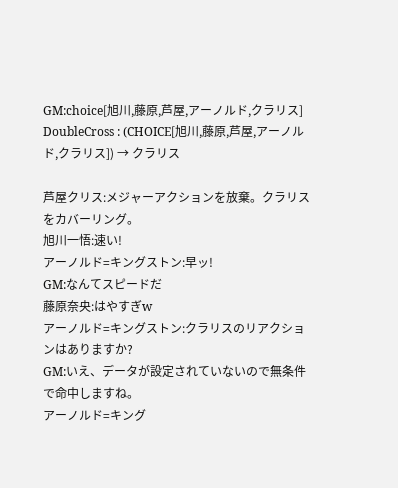GM:choice[旭川,藤原,芦屋,アーノルド,クラリス]
DoubleCross : (CHOICE[旭川,藤原,芦屋,アーノルド,クラリス]) → クラリス

芦屋クリス:メジャーアクションを放棄。クラリスをカバーリング。
旭川一悟:速い!
アーノルド=キングストン:早ッ!
GM:なんてスピードだ
藤原奈央:はやすぎw
アーノルド=キングストン:クラリスのリアクションはありますか?
GM:いえ、データが設定されていないので無条件で命中しますね。
アーノルド=キング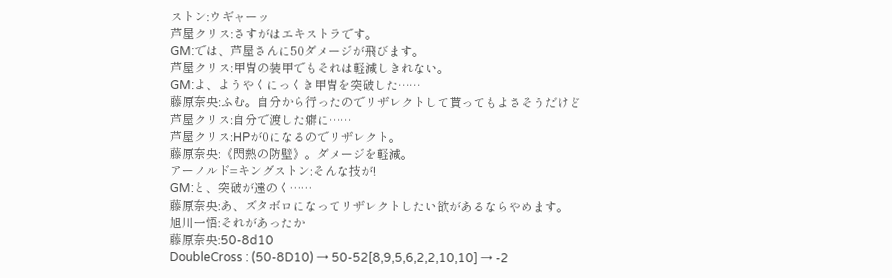ストン:ウギャーッ
芦屋クリス:さすがはエキストラです。
GM:では、芦屋さんに50ダメージが飛びます。
芦屋クリス:甲冑の装甲でもそれは軽減しきれない。
GM:よ、ようやくにっくき甲冑を突破した……
藤原奈央:ふむ。自分から行ったのでリザレクトして貰ってもよさそうだけど
芦屋クリス:自分で渡した癖に……
芦屋クリス:HPが0になるのでリザレクト。
藤原奈央:《閃熱の防壁》。ダメージを軽減。
アーノルド=キングストン:そんな技が!
GM:と、突破が遠のく……
藤原奈央:あ、ズタボロになってリザレクトしたい欲があるならやめます。
旭川一悟:それがあったか
藤原奈央:50-8d10
DoubleCross : (50-8D10) → 50-52[8,9,5,6,2,2,10,10] → -2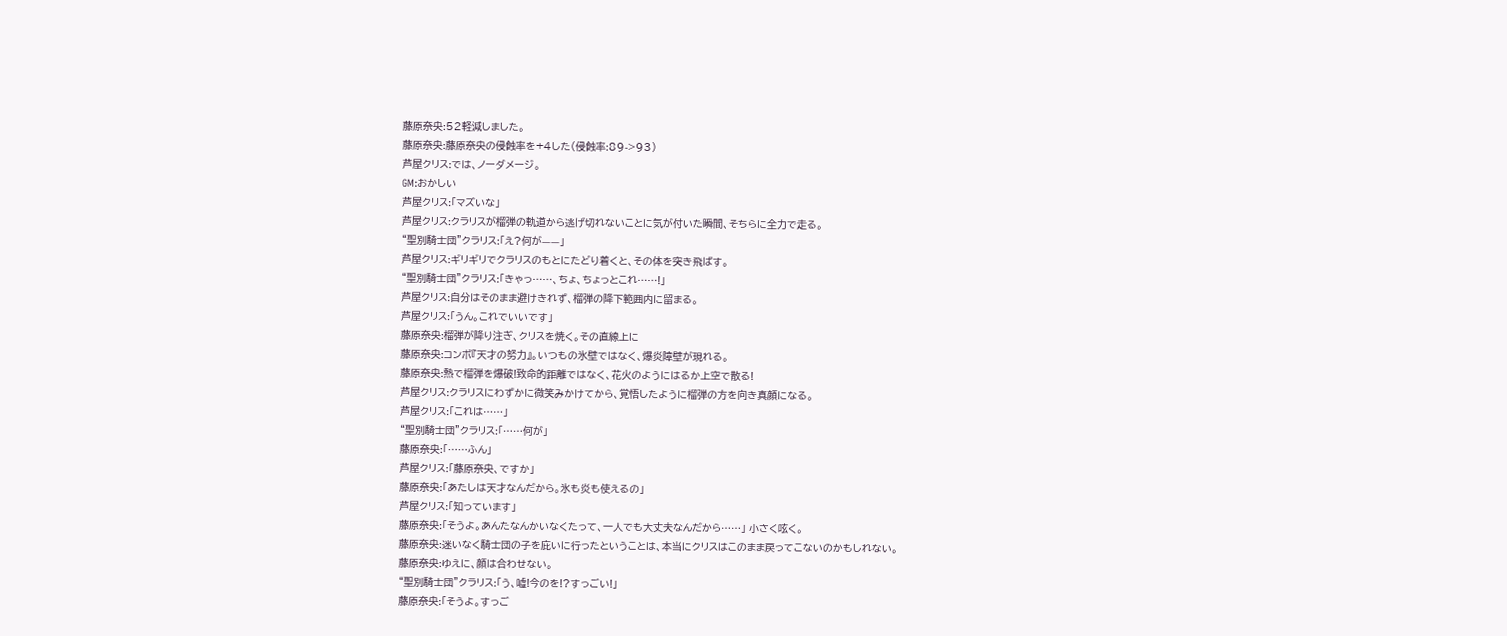藤原奈央:52軽減しました。
藤原奈央:藤原奈央の侵蝕率を+4した(侵蝕率:89->93)
芦屋クリス:では、ノーダメージ。
GM:おかしい
芦屋クリス:「マズいな」
芦屋クリス:クラリスが榴弾の軌道から逃げ切れないことに気が付いた瞬間、そちらに全力で走る。
“聖別騎士団”クラリス:「え?何が——」
芦屋クリス:ギリギリでクラリスのもとにたどり着くと、その体を突き飛ばす。
“聖別騎士団”クラリス:「きゃっ……、ちょ、ちょっとこれ……!」
芦屋クリス:自分はそのまま避けきれず、榴弾の降下範囲内に留まる。
芦屋クリス:「うん。これでいいです」
藤原奈央:榴弾が降り注ぎ、クリスを焼く。その直線上に
藤原奈央:コンボ『天才の努力』。いつもの氷壁ではなく、爆炎障壁が現れる。
藤原奈央:熱で榴弾を爆破!致命的距離ではなく、花火のようにはるか上空で散る!
芦屋クリス:クラリスにわずかに微笑みかけてから、覚悟したように榴弾の方を向き真顔になる。
芦屋クリス:「これは……」
“聖別騎士団”クラリス:「……何が」
藤原奈央:「……ふん」
芦屋クリス:「藤原奈央、ですか」
藤原奈央:「あたしは天才なんだから。氷も炎も使えるの」
芦屋クリス:「知っています」
藤原奈央:「そうよ。あんたなんかいなくたって、一人でも大丈夫なんだから……」 小さく呟く。
藤原奈央:迷いなく騎士団の子を庇いに行ったということは、本当にクリスはこのまま戻ってこないのかもしれない。
藤原奈央:ゆえに、顔は合わせない。
“聖別騎士団”クラリス:「う、嘘!今のを!?すっごい!」
藤原奈央:「そうよ。すっご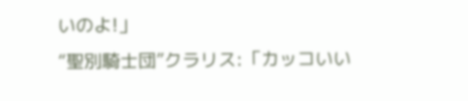いのよ!」
“聖別騎士団”クラリス:「カッコいい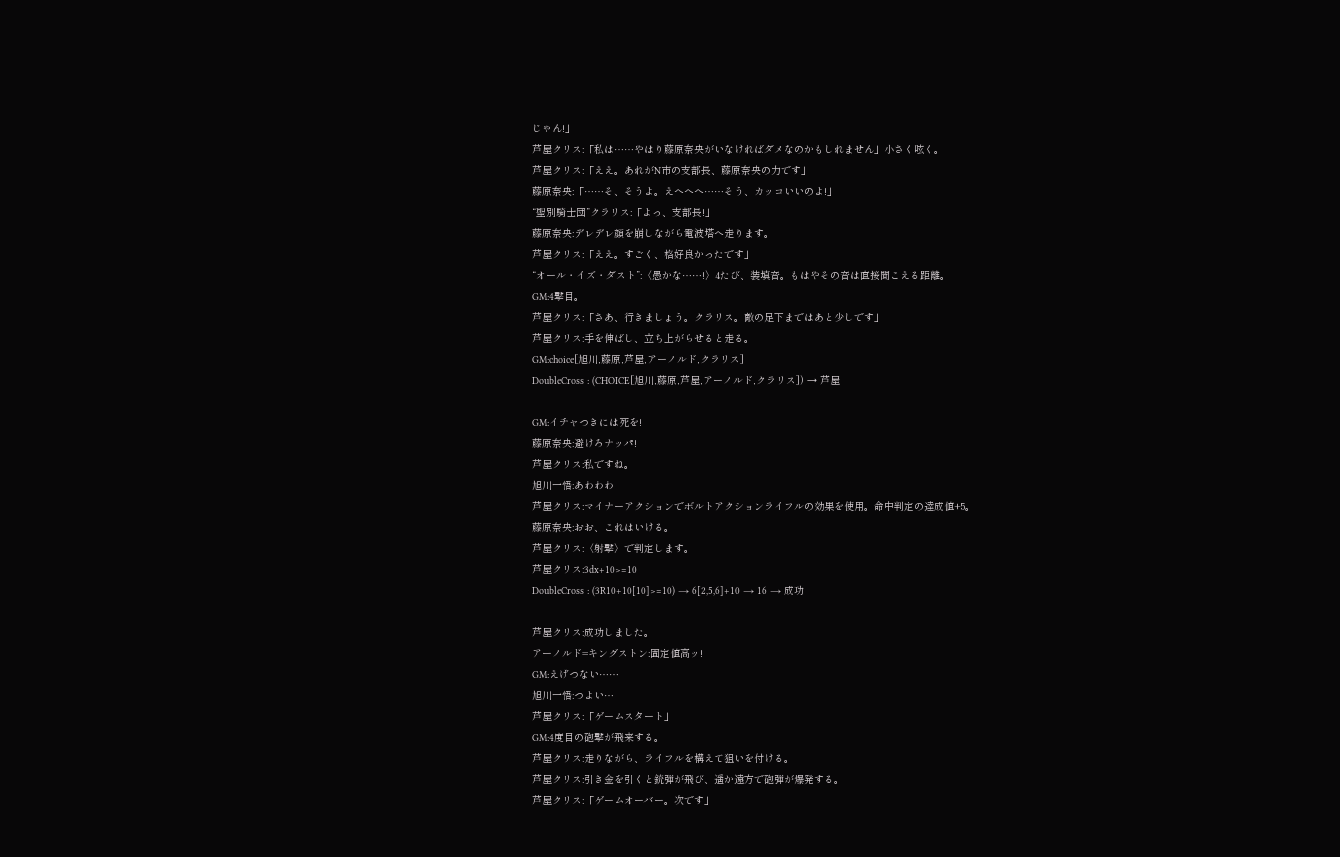じゃん!」
芦屋クリス:「私は……やはり藤原奈央がいなければダメなのかもしれません」小さく呟く。
芦屋クリス:「ええ。あれがN市の支部長、藤原奈央の力です」
藤原奈央:「……そ、そうよ。えへへへ……そう、カッコいいのよ!」
“聖別騎士団”クラリス:「よっ、支部長!」
藤原奈央:デレデレ顔を崩しながら電波塔へ走ります。
芦屋クリス:「ええ。すごく、格好良かったです」
“オール・イズ・ダスト”:〈愚かな……!〉4たび、装填音。もはやその音は直接聞こえる距離。
GM:4撃目。
芦屋クリス:「さあ、行きましょう。クラリス。敵の足下まではあと少しです」
芦屋クリス:手を伸ばし、立ち上がらせると走る。
GM:choice[旭川,藤原,芦屋,アーノルド,クラリス]
DoubleCross : (CHOICE[旭川,藤原,芦屋,アーノルド,クラリス]) → 芦屋

GM:イチャつきには死を!
藤原奈央:避けろナッパ!
芦屋クリス:私ですね。
旭川一悟:あわわわ
芦屋クリス:マイナーアクションでボルトアクションライフルの効果を使用。命中判定の達成値+5。
藤原奈央:おお、これはいける。
芦屋クリス:〈射撃〉で判定します。
芦屋クリス:3dx+10>=10
DoubleCross : (3R10+10[10]>=10) → 6[2,5,6]+10 → 16 → 成功

芦屋クリス:成功しました。
アーノルド=キングストン:固定値高ッ!
GM:えげつない……
旭川一悟:つよい…
芦屋クリス:「ゲームスタート」
GM:4度目の砲撃が飛来する。
芦屋クリス:走りながら、ライフルを構えて狙いを付ける。
芦屋クリス:引き金を引くと銃弾が飛び、遥か遠方で砲弾が爆発する。
芦屋クリス:「ゲームオーバー。次です」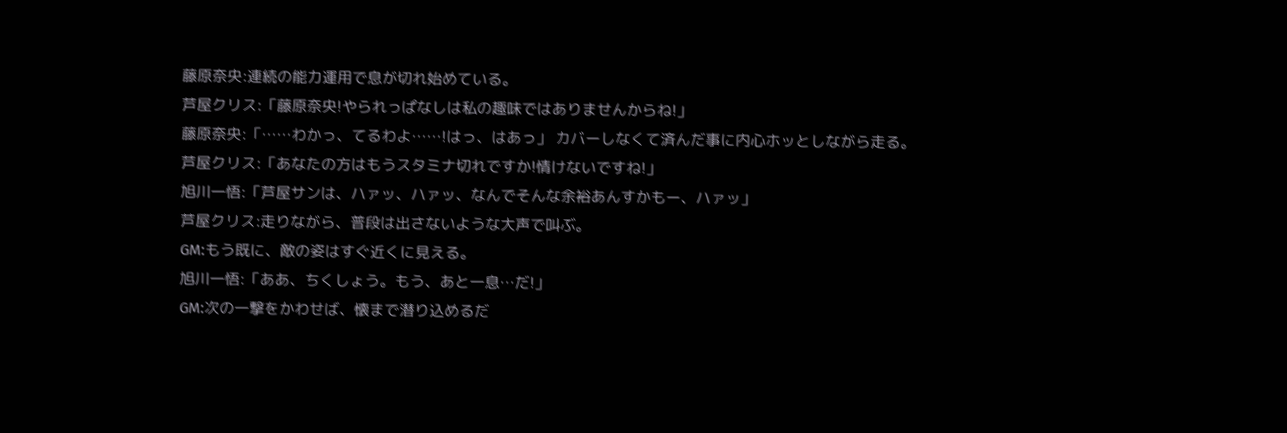藤原奈央:連続の能力運用で息が切れ始めている。
芦屋クリス:「藤原奈央!やられっぱなしは私の趣味ではありませんからね!」
藤原奈央:「……わかっ、てるわよ……!はっ、はあっ」 カバーしなくて済んだ事に内心ホッとしながら走る。
芦屋クリス:「あなたの方はもうスタミナ切れですか!情けないですね!」
旭川一悟:「芦屋サンは、ハァッ、ハァッ、なんでそんな余裕あんすかもー、ハァッ」
芦屋クリス:走りながら、普段は出さないような大声で叫ぶ。
GM:もう既に、敵の姿はすぐ近くに見える。
旭川一悟:「ああ、ちくしょう。もう、あと一息…だ!」
GM:次の一撃をかわせば、懐まで潜り込めるだ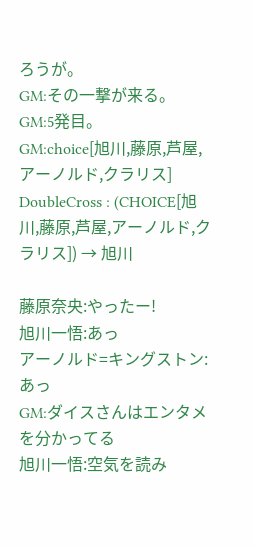ろうが。
GM:その一撃が来る。
GM:5発目。
GM:choice[旭川,藤原,芦屋,アーノルド,クラリス]
DoubleCross : (CHOICE[旭川,藤原,芦屋,アーノルド,クラリス]) → 旭川

藤原奈央:やったー!
旭川一悟:あっ
アーノルド=キングストン:あっ
GM:ダイスさんはエンタメを分かってる
旭川一悟:空気を読み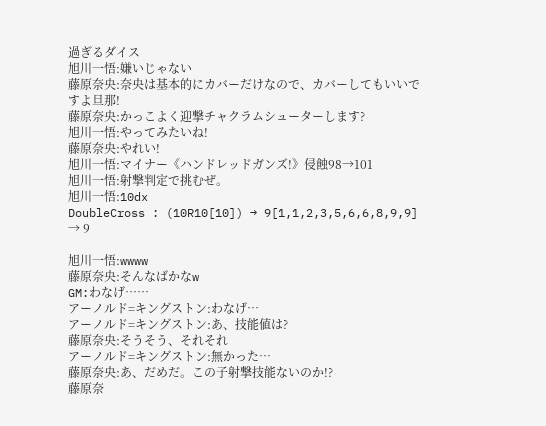過ぎるダイス
旭川一悟:嫌いじゃない
藤原奈央:奈央は基本的にカバーだけなので、カバーしてもいいですよ旦那!
藤原奈央:かっこよく迎撃チャクラムシューターします?
旭川一悟:やってみたいね!
藤原奈央:やれい!
旭川一悟:マイナー《ハンドレッドガンズ!》侵蝕98→101
旭川一悟:射撃判定で挑むぜ。
旭川一悟:10dx
DoubleCross : (10R10[10]) → 9[1,1,2,3,5,6,6,8,9,9] → 9

旭川一悟:wwww
藤原奈央:そんなばかなw
GM:わなげ……
アーノルド=キングストン:わなげ…
アーノルド=キングストン:あ、技能値は?
藤原奈央:そうそう、それそれ
アーノルド=キングストン:無かった…
藤原奈央:あ、だめだ。この子射撃技能ないのか!?
藤原奈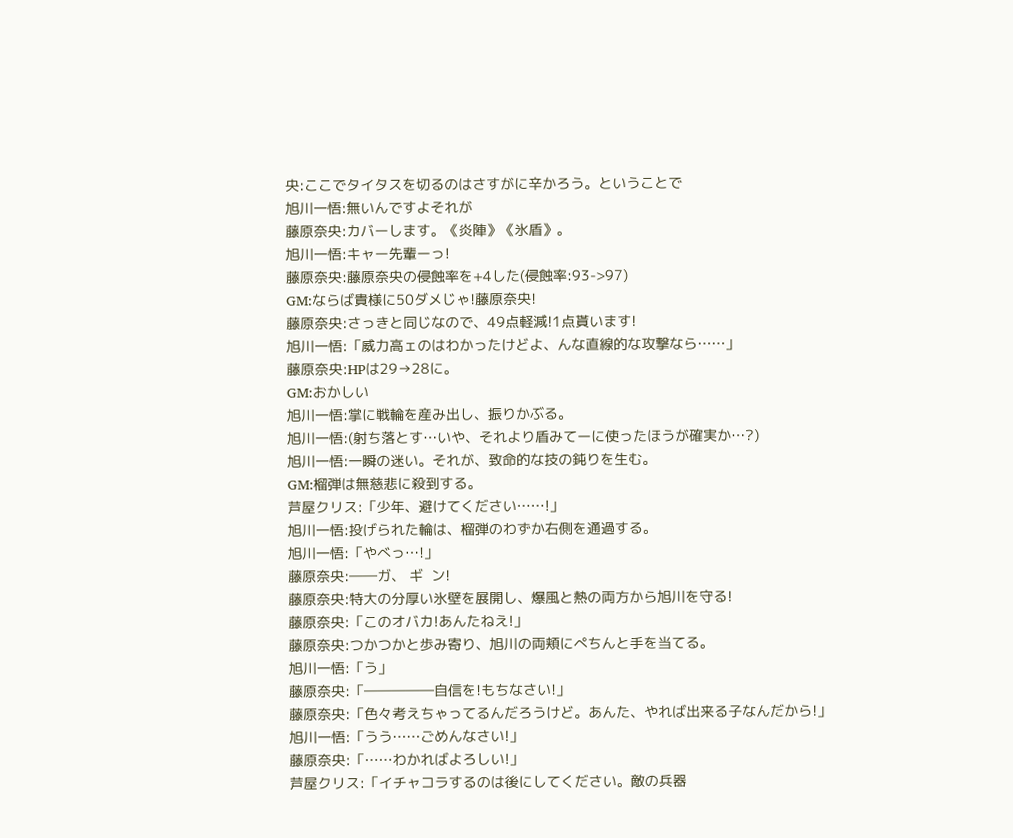央:ここでタイタスを切るのはさすがに辛かろう。ということで
旭川一悟:無いんですよそれが
藤原奈央:カバーします。《炎陣》《氷盾》。
旭川一悟:キャー先輩ーっ!
藤原奈央:藤原奈央の侵蝕率を+4した(侵蝕率:93->97)
GM:ならば貴様に50ダメじゃ!藤原奈央!
藤原奈央:さっきと同じなので、49点軽減!1点貰います!
旭川一悟:「威力高ェのはわかったけどよ、んな直線的な攻撃なら……」
藤原奈央:HPは29→28に。
GM:おかしい
旭川一悟:掌に戦輪を産み出し、振りかぶる。
旭川一悟:(射ち落とす…いや、それより盾みてーに使ったほうが確実か…?)
旭川一悟:一瞬の迷い。それが、致命的な技の鈍りを生む。
GM:榴弾は無慈悲に殺到する。
芦屋クリス:「少年、避けてください……!」
旭川一悟:投げられた輪は、榴弾のわずか右側を通過する。
旭川一悟:「やべっ…!」
藤原奈央:――ガ、 ギ  ン!
藤原奈央:特大の分厚い氷壁を展開し、爆風と熱の両方から旭川を守る!
藤原奈央:「このオバカ!あんたねえ!」
藤原奈央:つかつかと歩み寄り、旭川の両頬にぺちんと手を当てる。
旭川一悟:「う」
藤原奈央:「―――――自信を!もちなさい!」
藤原奈央:「色々考えちゃってるんだろうけど。あんた、やれば出来る子なんだから!」
旭川一悟:「うう……ごめんなさい!」
藤原奈央:「……わかればよろしい!」
芦屋クリス:「イチャコラするのは後にしてください。敵の兵器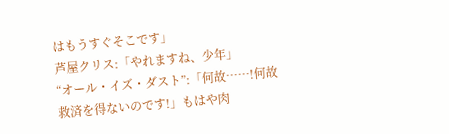はもうすぐそこです」
芦屋クリス:「やれますね、少年」
“オール・イズ・ダスト”:「何故……!何故救済を得ないのです!」もはや肉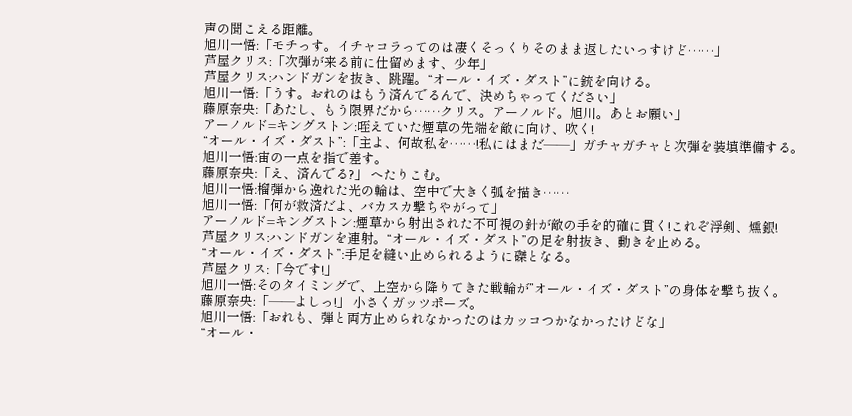声の聞こえる距離。
旭川一悟:「モチっす。イチャコラってのは凄くそっくりそのまま返したいっすけど……」
芦屋クリス:「次弾が来る前に仕留めます、少年」
芦屋クリス:ハンドガンを抜き、跳躍。“オール・イズ・ダスト”に銃を向ける。
旭川一悟:「うす。おれのはもう済んでるんで、決めちゃってください」
藤原奈央:「あたし、もう限界だから……クリス。アーノルド。旭川。あとお願い」
アーノルド=キングストン:咥えていた煙草の先端を敵に向け、吹く!
“オール・イズ・ダスト”:「主よ、何故私を……!私にはまだ——」ガチャガチャと次弾を装填準備する。
旭川一悟:宙の一点を指で差す。
藤原奈央:「え、済んでる?」 へたりこむ。
旭川一悟:榴弾から逸れた光の輪は、空中で大きく弧を描き……
旭川一悟:「何が救済だよ、バカスカ撃ちやがって」
アーノルド=キングストン:煙草から射出された不可視の針が敵の手を的確に貫く!これぞ浮剣、燻銀!
芦屋クリス:ハンドガンを連射。“オール・イズ・ダスト”の足を射抜き、動きを止める。
“オール・イズ・ダスト”:手足を縫い止められるように磔となる。
芦屋クリス:「今です!」
旭川一悟:そのタイミングで、上空から降りてきた戦輪が”オール・イズ・ダスト”の身体を撃ち抜く。
藤原奈央:「――よしっ!」 小さくガッツポーズ。
旭川一悟:「おれも、弾と両方止められなかったのはカッコつかなかったけどな」
“オール・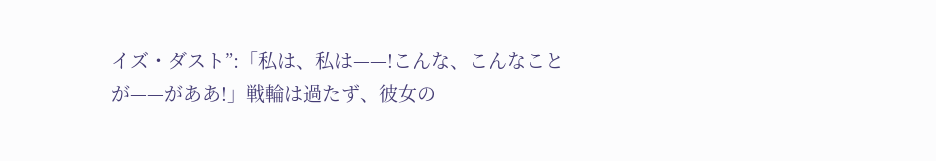イズ・ダスト”:「私は、私は——!こんな、こんなことが——がああ!」戦輪は過たず、彼女の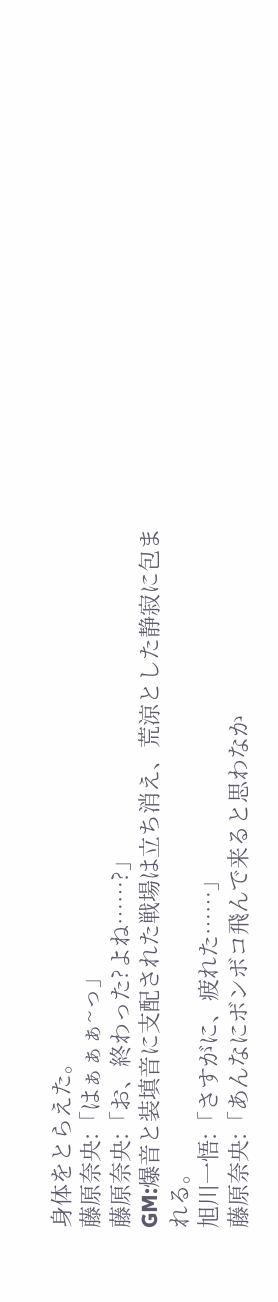身体をとらえた。
藤原奈央:「はぁぁぁ~っ」
藤原奈央:「お、終わった?よね……?」
GM:爆音と装填音に支配された戦場は立ち消え、荒涼とした静寂に包まれる。
旭川一悟:「さすがに、疲れた……」
藤原奈央:「あんなにボンボコ飛んで来ると思わなか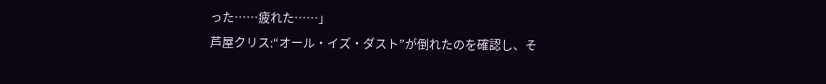った……疲れた……」
芦屋クリス:“オール・イズ・ダスト”が倒れたのを確認し、そ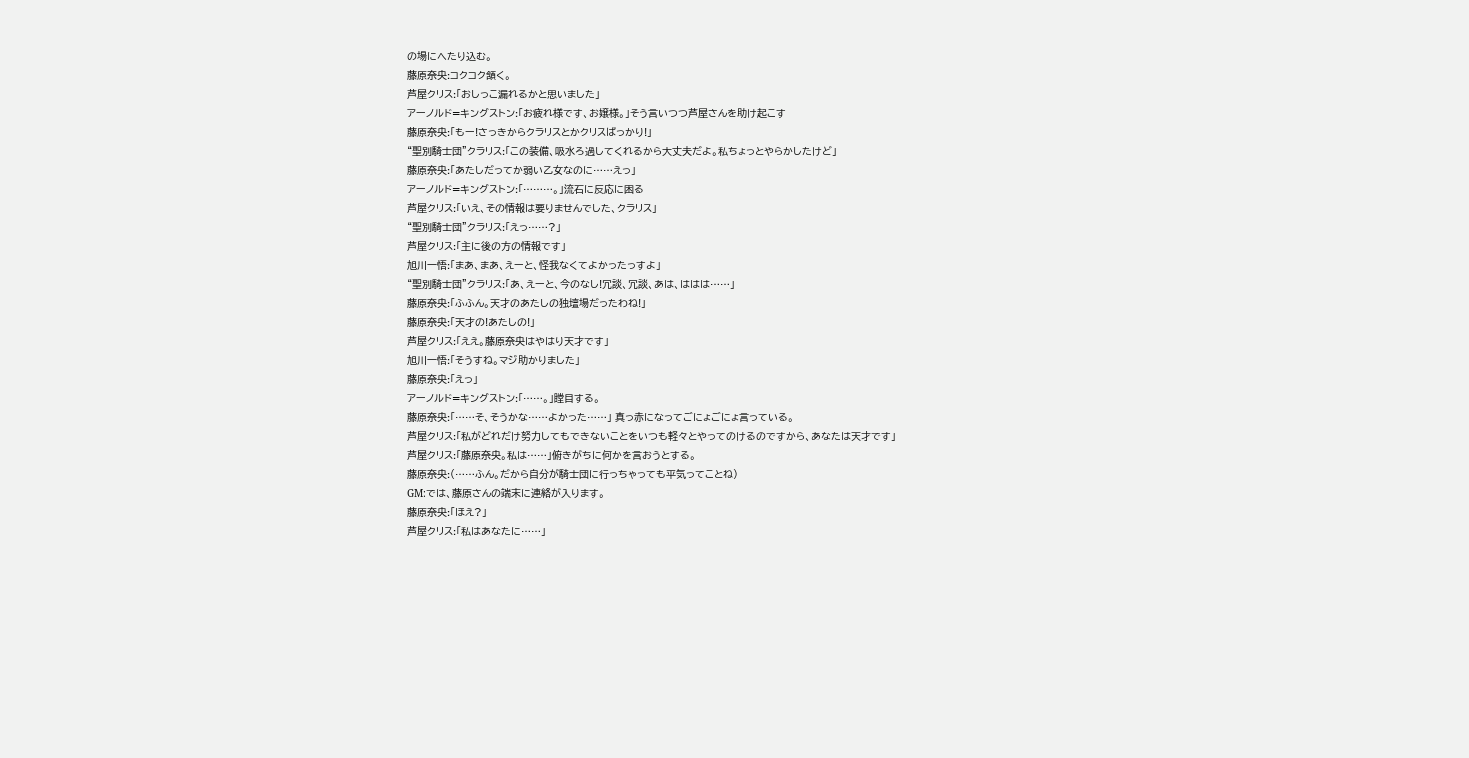の場にへたり込む。
藤原奈央:コクコク頷く。
芦屋クリス:「おしっこ漏れるかと思いました」
アーノルド=キングストン:「お疲れ様です、お嬢様。」そう言いつつ芦屋さんを助け起こす
藤原奈央:「もー!さっきからクラリスとかクリスばっかり!」
“聖別騎士団”クラリス:「この装備、吸水ろ過してくれるから大丈夫だよ。私ちょっとやらかしたけど」
藤原奈央:「あたしだってか弱い乙女なのに……えっ」
アーノルド=キングストン:「………。」流石に反応に困る
芦屋クリス:「いえ、その情報は要りませんでした、クラリス」
“聖別騎士団”クラリス:「えっ……?」
芦屋クリス:「主に後の方の情報です」
旭川一悟:「まあ、まあ、えーと、怪我なくてよかったっすよ」
“聖別騎士団”クラリス:「あ、えーと、今のなし!冗談、冗談、あは、ははは……」
藤原奈央:「ふふん。天才のあたしの独壇場だったわね!」
藤原奈央:「天才の!あたしの!」
芦屋クリス:「ええ。藤原奈央はやはり天才です」
旭川一悟:「そうすね。マジ助かりました」
藤原奈央:「えっ」
アーノルド=キングストン:「……。」瞠目する。
藤原奈央:「……そ、そうかな……よかった……」 真っ赤になってごにょごにょ言っている。
芦屋クリス:「私がどれだけ努力してもできないことをいつも軽々とやってのけるのですから、あなたは天才です」
芦屋クリス:「藤原奈央。私は……」俯きがちに何かを言おうとする。
藤原奈央:(……ふん。だから自分が騎士団に行っちゃっても平気ってことね)
GM:では、藤原さんの端末に連絡が入ります。
藤原奈央:「ほえ?」
芦屋クリス:「私はあなたに……」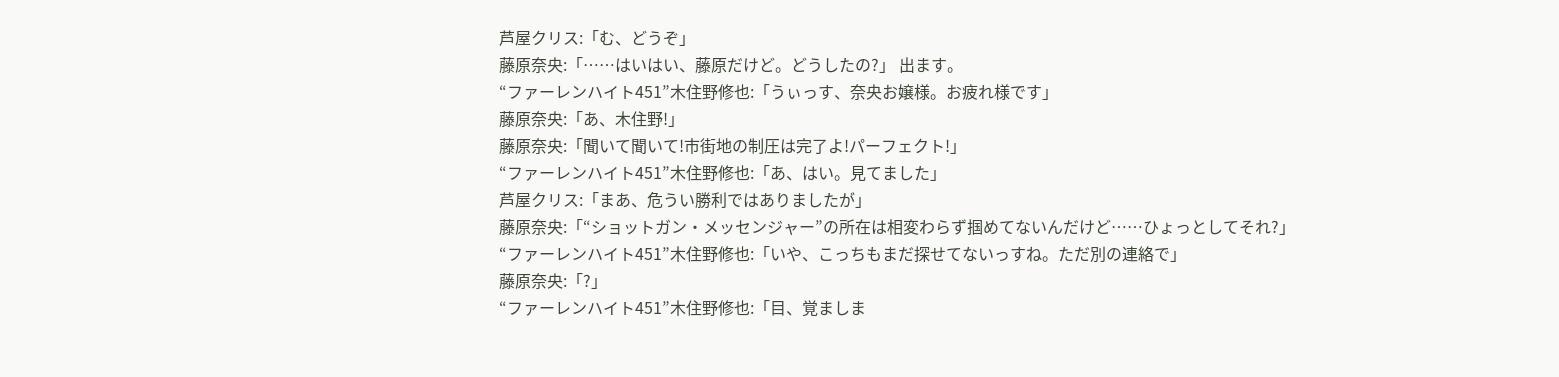芦屋クリス:「む、どうぞ」
藤原奈央:「……はいはい、藤原だけど。どうしたの?」 出ます。
“ファーレンハイト451”木住野修也:「うぃっす、奈央お嬢様。お疲れ様です」
藤原奈央:「あ、木住野!」
藤原奈央:「聞いて聞いて!市街地の制圧は完了よ!パーフェクト!」
“ファーレンハイト451”木住野修也:「あ、はい。見てました」
芦屋クリス:「まあ、危うい勝利ではありましたが」
藤原奈央:「“ショットガン・メッセンジャー”の所在は相変わらず掴めてないんだけど……ひょっとしてそれ?」
“ファーレンハイト451”木住野修也:「いや、こっちもまだ探せてないっすね。ただ別の連絡で」
藤原奈央:「?」
“ファーレンハイト451”木住野修也:「目、覚ましま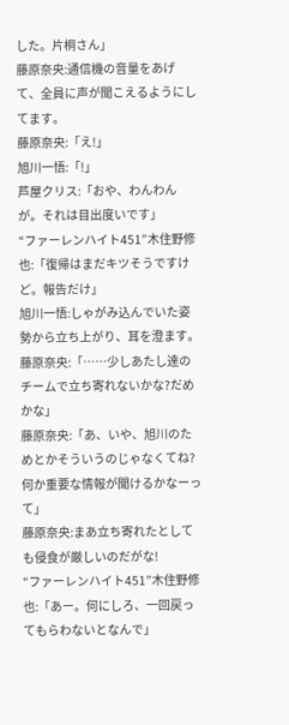した。片桐さん」
藤原奈央:通信機の音量をあげて、全員に声が聞こえるようにしてます。
藤原奈央:「え!」
旭川一悟:「!」
芦屋クリス:「おや、わんわんが。それは目出度いです」
“ファーレンハイト451”木住野修也:「復帰はまだキツそうですけど。報告だけ」
旭川一悟:しゃがみ込んでいた姿勢から立ち上がり、耳を澄ます。
藤原奈央:「……少しあたし達のチームで立ち寄れないかな?だめかな」
藤原奈央:「あ、いや、旭川のためとかそういうのじゃなくてね?何か重要な情報が聞けるかなーって」
藤原奈央:まあ立ち寄れたとしても侵食が厳しいのだがな!
“ファーレンハイト451”木住野修也:「あー。何にしろ、一回戻ってもらわないとなんで」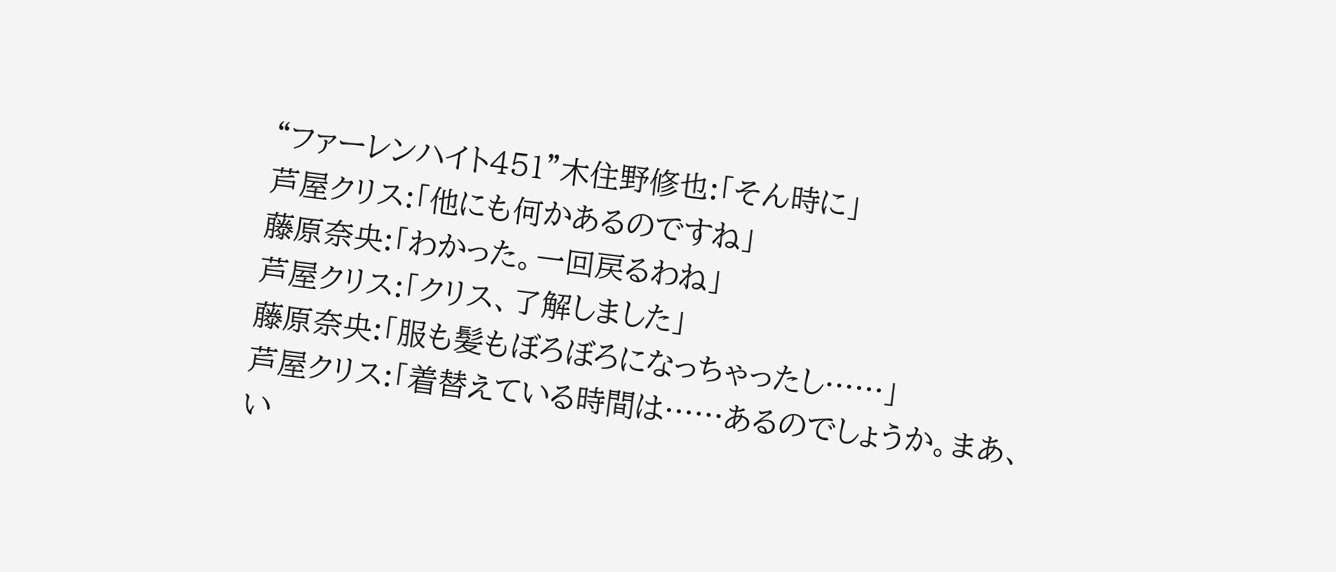“ファーレンハイト451”木住野修也:「そん時に」
芦屋クリス:「他にも何かあるのですね」
藤原奈央:「わかった。一回戻るわね」
芦屋クリス:「クリス、了解しました」
藤原奈央:「服も髪もぼろぼろになっちゃったし……」
芦屋クリス:「着替えている時間は……あるのでしょうか。まあ、い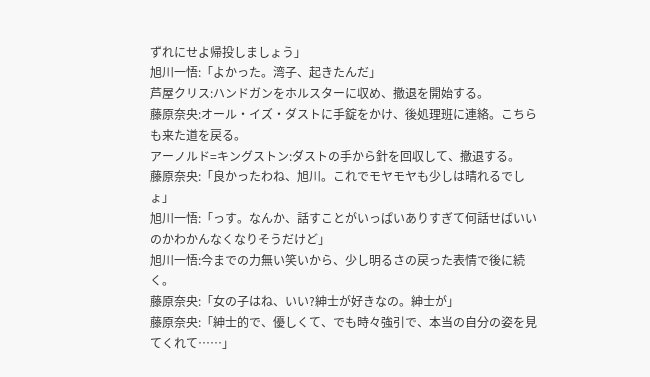ずれにせよ帰投しましょう」
旭川一悟:「よかった。湾子、起きたんだ」
芦屋クリス:ハンドガンをホルスターに収め、撤退を開始する。
藤原奈央:オール・イズ・ダストに手錠をかけ、後処理班に連絡。こちらも来た道を戻る。
アーノルド=キングストン:ダストの手から針を回収して、撤退する。
藤原奈央:「良かったわね、旭川。これでモヤモヤも少しは晴れるでしょ」
旭川一悟:「っす。なんか、話すことがいっぱいありすぎて何話せばいいのかわかんなくなりそうだけど」
旭川一悟:今までの力無い笑いから、少し明るさの戻った表情で後に続く。
藤原奈央:「女の子はね、いい?紳士が好きなの。紳士が」
藤原奈央:「紳士的で、優しくて、でも時々強引で、本当の自分の姿を見てくれて……」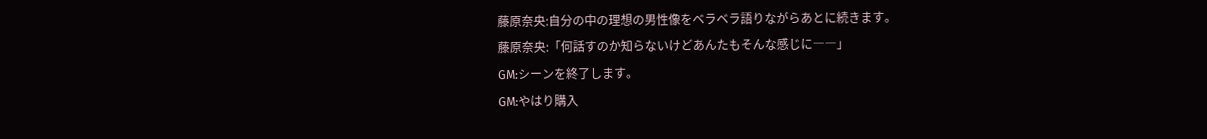藤原奈央:自分の中の理想の男性像をベラベラ語りながらあとに続きます。
藤原奈央:「何話すのか知らないけどあんたもそんな感じに――」
GM:シーンを終了します。
GM:やはり購入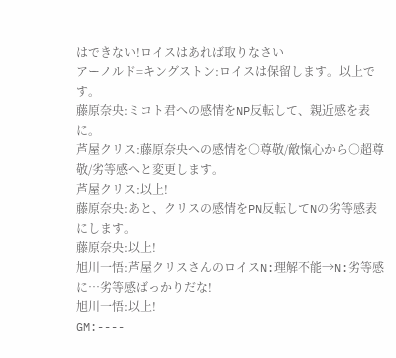はできない!ロイスはあれば取りなさい
アーノルド=キングストン:ロイスは保留します。以上です。
藤原奈央:ミコト君への感情をNP反転して、親近感を表に。
芦屋クリス:藤原奈央への感情を○尊敬/敵愾心から○超尊敬/劣等感へと変更します。
芦屋クリス:以上!
藤原奈央:あと、クリスの感情をPN反転してNの劣等感表にします。
藤原奈央:以上!
旭川一悟:芦屋クリスさんのロイスN:理解不能→N:劣等感に…劣等感ばっかりだな!
旭川一悟:以上!
GM:----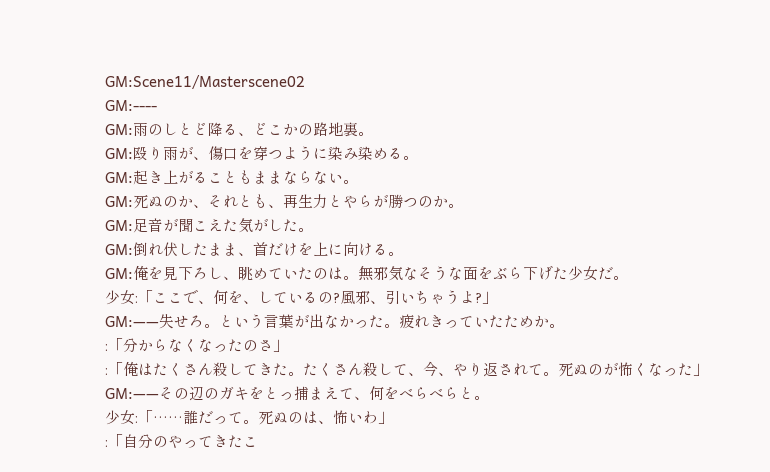GM:Scene11/Masterscene02
GM:----
GM:雨のしとど降る、どこかの路地裏。
GM:殴り雨が、傷口を穿つように染み染める。
GM:起き上がることもままならない。
GM:死ぬのか、それとも、再生力とやらが勝つのか。
GM:足音が聞こえた気がした。
GM:倒れ伏したまま、首だけを上に向ける。
GM:俺を見下ろし、眺めていたのは。無邪気なそうな面をぶら下げた少女だ。
少女:「ここで、何を、しているの?風邪、引いちゃうよ?」
GM:——失せろ。という言葉が出なかった。疲れきっていたためか。
:「分からなくなったのさ」
:「俺はたくさん殺してきた。たくさん殺して、今、やり返されて。死ぬのが怖くなった」
GM:——その辺のガキをとっ捕まえて、何をべらべらと。
少女:「……誰だって。死ぬのは、怖いわ」
:「自分のやってきたこ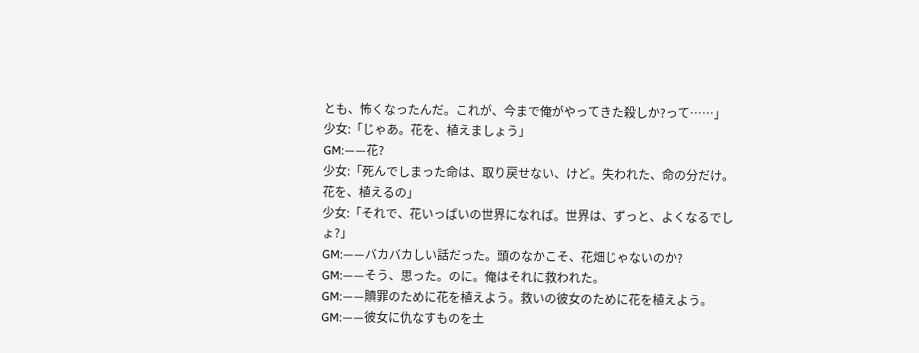とも、怖くなったんだ。これが、今まで俺がやってきた殺しか?って……」
少女:「じゃあ。花を、植えましょう」
GM:——花?
少女:「死んでしまった命は、取り戻せない、けど。失われた、命の分だけ。花を、植えるの」
少女:「それで、花いっぱいの世界になれば。世界は、ずっと、よくなるでしょ?」
GM:——バカバカしい話だった。頭のなかこそ、花畑じゃないのか?
GM:——そう、思った。のに。俺はそれに救われた。
GM:——贖罪のために花を植えよう。救いの彼女のために花を植えよう。
GM:——彼女に仇なすものを土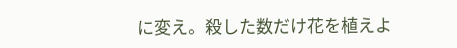に変え。殺した数だけ花を植えよ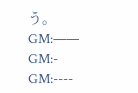う。
GM:——
GM:-
GM:----